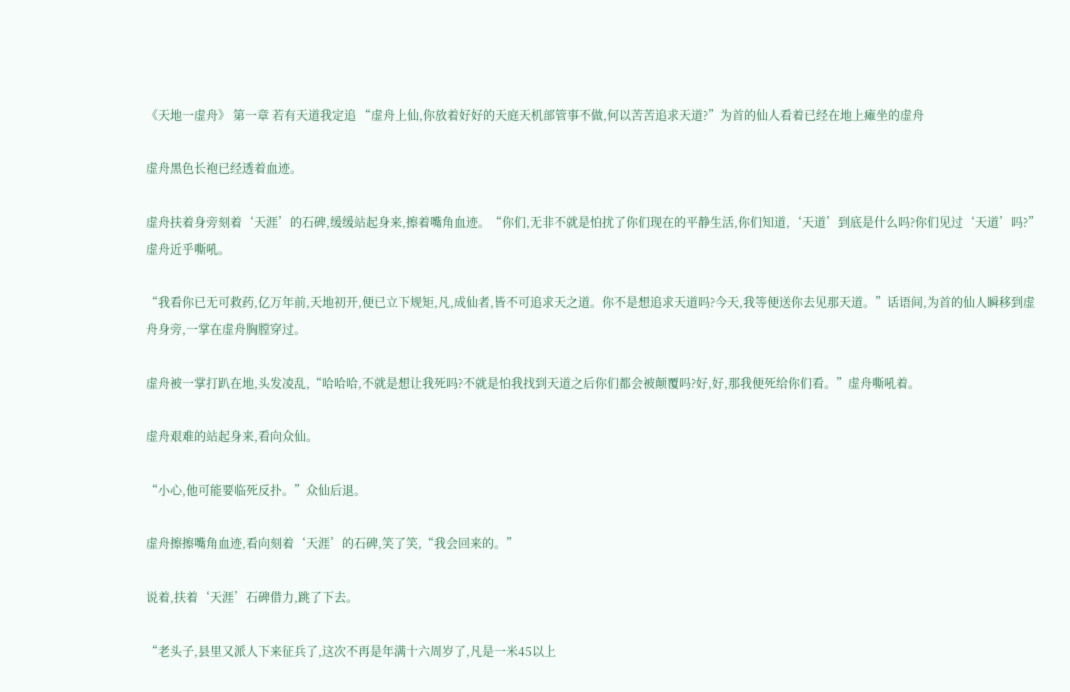《天地一虚舟》 第一章 若有天道我定追 “虚舟上仙,你放着好好的天庭天机部管事不做,何以苦苦追求天道?”为首的仙人看着已经在地上瘫坐的虚舟

虚舟黑色长袍已经透着血迹。

虚舟扶着身旁刻着‘天涯’的石碑,缓缓站起身来,擦着嘴角血迹。“你们,无非不就是怕扰了你们现在的平静生活,你们知道,‘天道’到底是什么吗?你们见过‘天道’吗?”虚舟近乎嘶吼。

“我看你已无可救药,亿万年前,天地初开,便已立下规矩,凡,成仙者,皆不可追求天之道。你不是想追求天道吗?今天,我等便送你去见那天道。”话语间,为首的仙人瞬移到虚舟身旁,一掌在虚舟胸膛穿过。

虚舟被一掌打趴在地,头发凌乱,“哈哈哈,不就是想让我死吗?不就是怕我找到天道之后你们都会被颠覆吗?好,好,那我便死给你们看。”虚舟嘶吼着。

虚舟艰难的站起身来,看向众仙。

“小心,他可能要临死反扑。”众仙后退。

虚舟擦擦嘴角血迹,看向刻着‘天涯’的石碑,笑了笑,“我会回来的。”

说着,扶着‘天涯’石碑借力,跳了下去。

“老头子,县里又派人下来征兵了,这次不再是年满十六周岁了,凡是一米45以上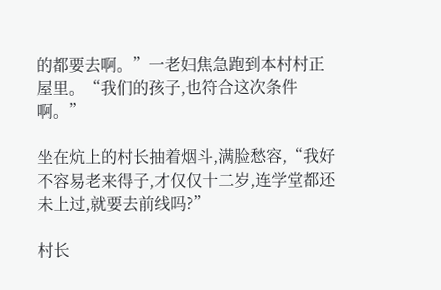的都要去啊。”一老妇焦急跑到本村村正屋里。“我们的孩子,也符合这次条件啊。”

坐在炕上的村长抽着烟斗,满脸愁容,“我好不容易老来得子,才仅仅十二岁,连学堂都还未上过,就要去前线吗?”

村长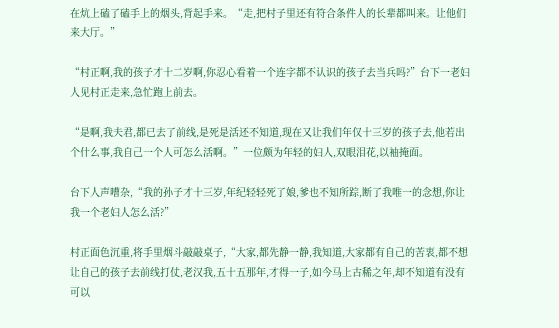在炕上磕了磕手上的烟头,背起手来。“走,把村子里还有符合条件人的长辈都叫来。让他们来大厅。”

“村正啊,我的孩子才十二岁啊,你忍心看着一个连字都不认识的孩子去当兵吗?”台下一老妇人见村正走来,急忙跑上前去。

“是啊,我夫君,都已去了前线,是死是活还不知道,现在又让我们年仅十三岁的孩子去,他若出个什么事,我自己一个人可怎么活啊。”一位颇为年轻的妇人,双眼泪花,以袖掩面。

台下人声嘈杂,“我的孙子才十三岁,年纪轻轻死了娘,爹也不知所踪,断了我唯一的念想,你让我一个老妇人怎么活?”

村正面色沉重,将手里烟斗敲敲桌子,“大家,都先静一静,我知道,大家都有自己的苦衷,都不想让自己的孩子去前线打仗,老汉我,五十五那年,才得一子,如今马上古稀之年,却不知道有没有可以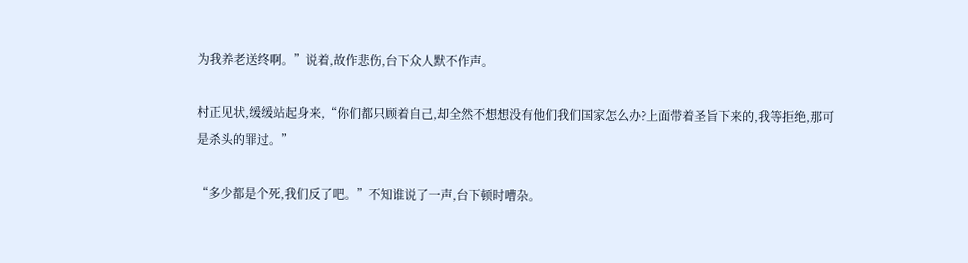为我养老送终啊。”说着,故作悲伤,台下众人默不作声。

村正见状,缓缓站起身来,“你们都只顾着自己,却全然不想想没有他们我们国家怎么办?上面带着圣旨下来的,我等拒绝,那可是杀头的罪过。”

“多少都是个死,我们反了吧。”不知谁说了一声,台下顿时嘈杂。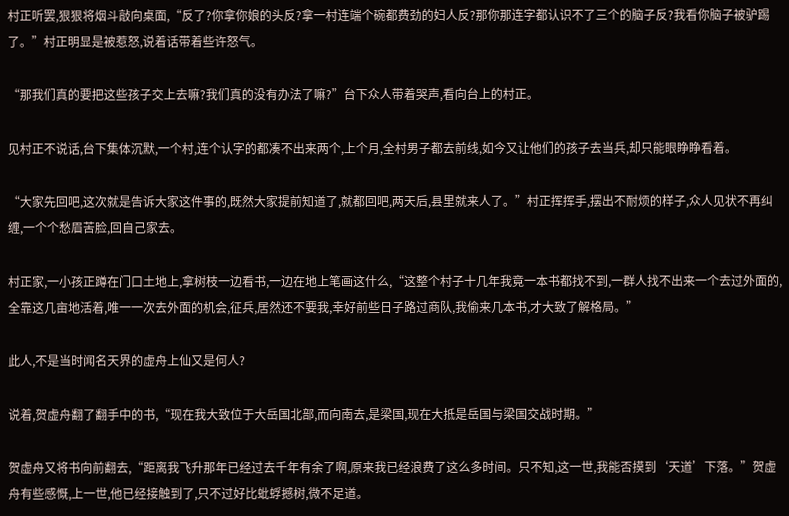村正听罢,狠狠将烟斗敲向桌面,“反了?你拿你娘的头反?拿一村连端个碗都费劲的妇人反?那你那连字都认识不了三个的脑子反?我看你脑子被驴踢了。”村正明显是被惹怒,说着话带着些许怒气。

“那我们真的要把这些孩子交上去嘛?我们真的没有办法了嘛?”台下众人带着哭声,看向台上的村正。

见村正不说话,台下集体沉默,一个村,连个认字的都凑不出来两个,上个月,全村男子都去前线,如今又让他们的孩子去当兵,却只能眼睁睁看着。

“大家先回吧,这次就是告诉大家这件事的,既然大家提前知道了,就都回吧,两天后,县里就来人了。”村正挥挥手,摆出不耐烦的样子,众人见状不再纠缠,一个个愁眉苦脸,回自己家去。

村正家,一小孩正蹲在门口土地上,拿树枝一边看书,一边在地上笔画这什么,“这整个村子十几年我竟一本书都找不到,一群人找不出来一个去过外面的,全靠这几亩地活着,唯一一次去外面的机会,征兵,居然还不要我,幸好前些日子路过商队,我偷来几本书,才大致了解格局。”

此人,不是当时闻名天界的虚舟上仙又是何人?

说着,贺虚舟翻了翻手中的书,“现在我大致位于大岳国北部,而向南去,是梁国,现在大抵是岳国与梁国交战时期。”

贺虚舟又将书向前翻去,“距离我飞升那年已经过去千年有余了啊,原来我已经浪费了这么多时间。只不知,这一世,我能否摸到‘天道’下落。”贺虚舟有些感慨,上一世,他已经接触到了,只不过好比蚍蜉撼树,微不足道。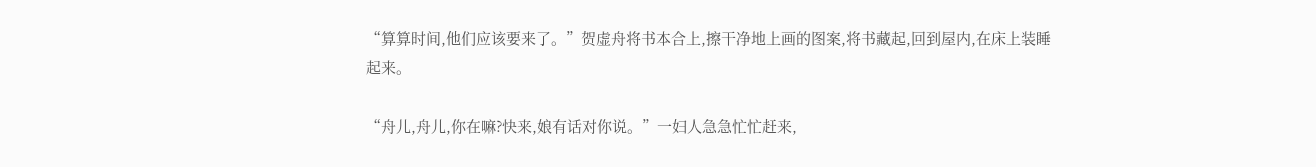“算算时间,他们应该要来了。”贺虚舟将书本合上,擦干净地上画的图案,将书藏起,回到屋内,在床上装睡起来。

“舟儿,舟儿,你在嘛?快来,娘有话对你说。”一妇人急急忙忙赶来,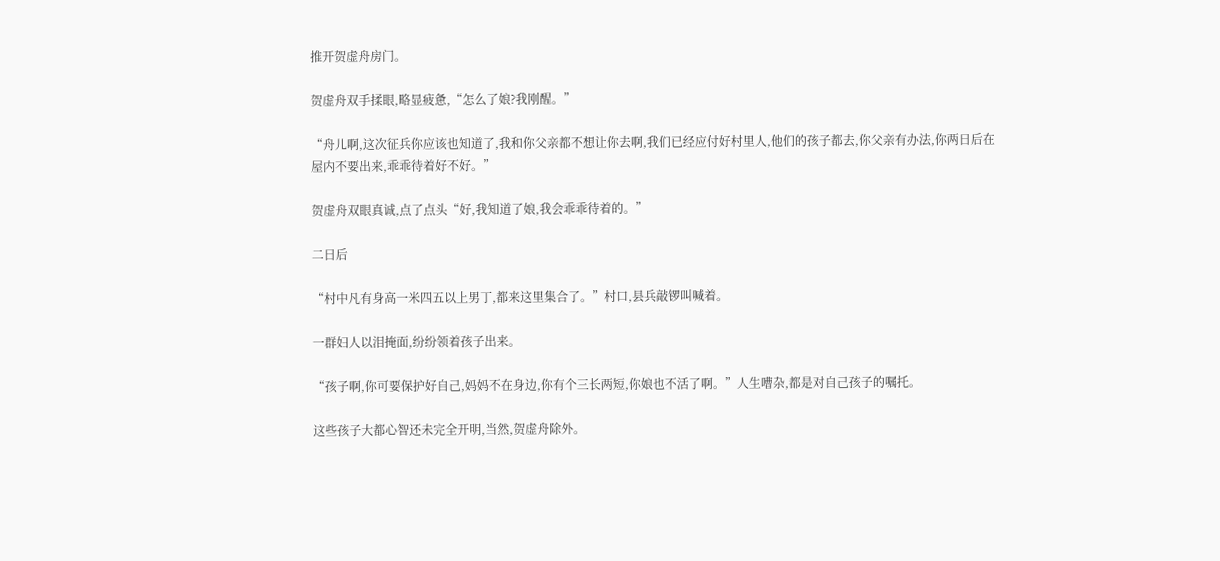推开贺虚舟房门。

贺虚舟双手揉眼,略显疲惫,“怎么了娘?我刚醒。”

“舟儿啊,这次征兵你应该也知道了,我和你父亲都不想让你去啊,我们已经应付好村里人,他们的孩子都去,你父亲有办法,你两日后在屋内不要出来,乖乖待着好不好。”

贺虚舟双眼真诚,点了点头“好,我知道了娘,我会乖乖待着的。”

二日后

“村中凡有身高一米四五以上男丁,都来这里集合了。”村口,县兵敲锣叫喊着。

一群妇人以泪掩面,纷纷领着孩子出来。

“孩子啊,你可要保护好自己,妈妈不在身边,你有个三长两短,你娘也不活了啊。”人生嘈杂,都是对自己孩子的嘱托。

这些孩子大都心智还未完全开明,当然,贺虚舟除外。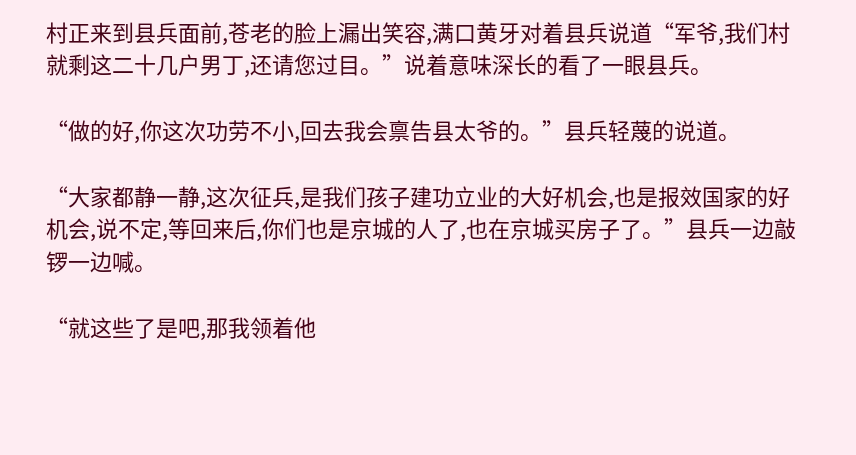村正来到县兵面前,苍老的脸上漏出笑容,满口黄牙对着县兵说道“军爷,我们村就剩这二十几户男丁,还请您过目。”说着意味深长的看了一眼县兵。

“做的好,你这次功劳不小,回去我会禀告县太爷的。”县兵轻蔑的说道。

“大家都静一静,这次征兵,是我们孩子建功立业的大好机会,也是报效国家的好机会,说不定,等回来后,你们也是京城的人了,也在京城买房子了。”县兵一边敲锣一边喊。

“就这些了是吧,那我领着他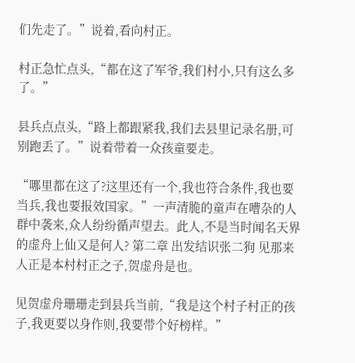们先走了。”说着,看向村正。

村正急忙点头,“都在这了军爷,我们村小,只有这么多了。”

县兵点点头,“路上都跟紧我,我们去县里记录名册,可别跑丢了。”说着带着一众孩童要走。

“哪里都在这了?这里还有一个,我也符合条件,我也要当兵,我也要报效国家。”一声清脆的童声在嘈杂的人群中袭来,众人纷纷循声望去。此人,不是当时闻名天界的虚舟上仙又是何人? 第二章 出发结识张二狗 见那来人正是本村村正之子,贺虚舟是也。

见贺虚舟珊珊走到县兵当前,“我是这个村子村正的孩子,我更要以身作则,我要带个好榜样。”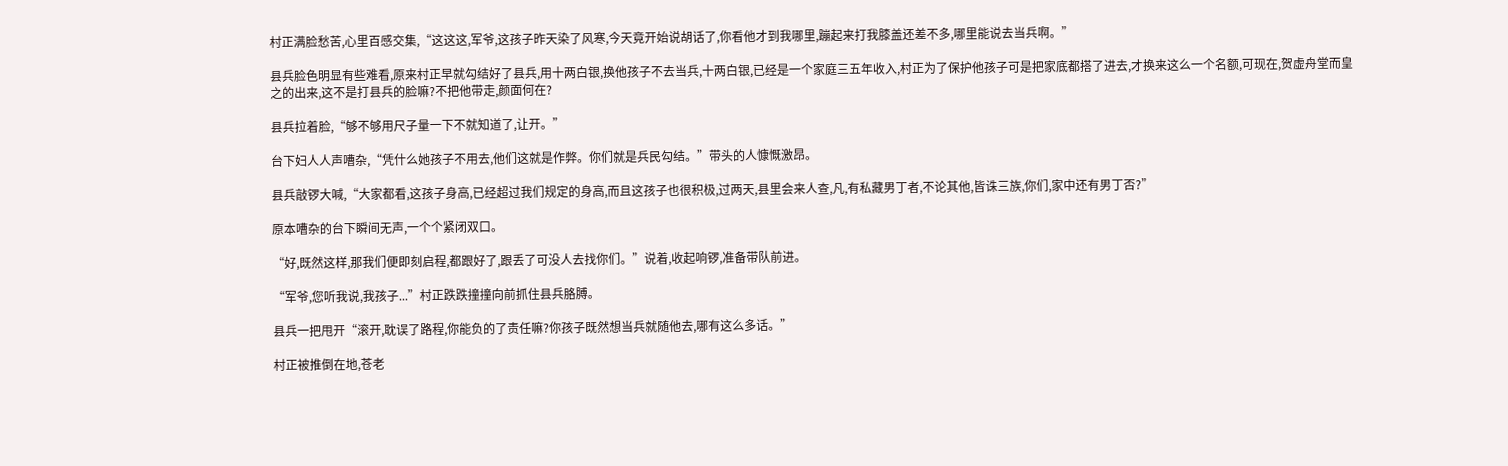村正满脸愁苦,心里百感交集,“这这这,军爷,这孩子昨天染了风寒,今天竟开始说胡话了,你看他才到我哪里,蹦起来打我膝盖还差不多,哪里能说去当兵啊。”

县兵脸色明显有些难看,原来村正早就勾结好了县兵,用十两白银,换他孩子不去当兵,十两白银,已经是一个家庭三五年收入,村正为了保护他孩子可是把家底都搭了进去,才换来这么一个名额,可现在,贺虚舟堂而皇之的出来,这不是打县兵的脸嘛?不把他带走,颜面何在?

县兵拉着脸,“够不够用尺子量一下不就知道了,让开。”

台下妇人人声嘈杂,“凭什么她孩子不用去,他们这就是作弊。你们就是兵民勾结。”带头的人慷慨激昂。

县兵敲锣大喊,“大家都看,这孩子身高,已经超过我们规定的身高,而且这孩子也很积极,过两天,县里会来人查,凡,有私藏男丁者,不论其他,皆诛三族,你们,家中还有男丁否?”

原本嘈杂的台下瞬间无声,一个个紧闭双口。

“好,既然这样,那我们便即刻启程,都跟好了,跟丢了可没人去找你们。”说着,收起响锣,准备带队前进。

“军爷,您听我说,我孩子...”村正跌跌撞撞向前抓住县兵胳膊。

县兵一把甩开“滚开,耽误了路程,你能负的了责任嘛?你孩子既然想当兵就随他去,哪有这么多话。”

村正被推倒在地,苍老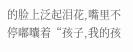的脸上泛起泪花,嘴里不停嘟囔着“孩子,我的孩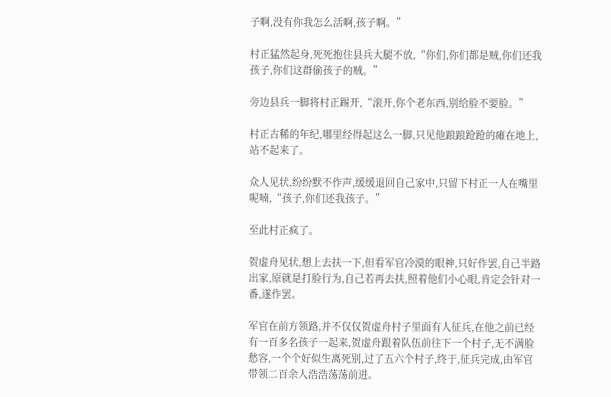子啊,没有你我怎么活啊,孩子啊。”

村正猛然起身,死死抱住县兵大腿不放,“你们,你们都是贼,你们还我孩子,你们这群偷孩子的贼。”

旁边县兵一脚将村正踢开,“滚开,你个老东西,别给脸不要脸。”

村正古稀的年纪,哪里经得起这么一脚,只见他踉踉跄跄的瘫在地上,站不起来了。

众人见状,纷纷默不作声,缓缓退回自己家中,只留下村正一人在嘴里呢喃,“孩子,你们还我孩子。”

至此村正疯了。

贺虚舟见状,想上去扶一下,但看军官冷漠的眼神,只好作罢,自己半路出家,原就是打脸行为,自己若再去扶,照着他们小心眼,肯定会针对一番,遂作罢。

军官在前方领路,并不仅仅贺虚舟村子里面有人征兵,在他之前已经有一百多名孩子一起来,贺虚舟跟着队伍前往下一个村子,无不满脸愁容,一个个好似生离死别,过了五六个村子,终于,征兵完成,由军官带领二百余人浩浩荡荡前进。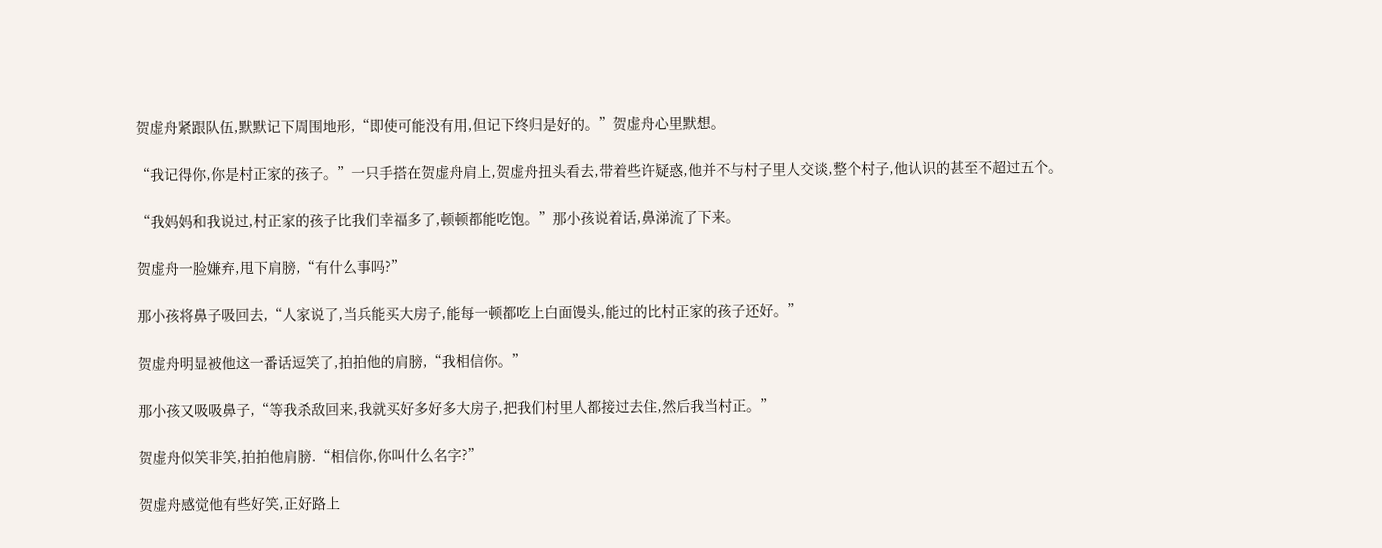贺虚舟紧跟队伍,默默记下周围地形,“即使可能没有用,但记下终归是好的。”贺虚舟心里默想。

“我记得你,你是村正家的孩子。”一只手搭在贺虚舟肩上,贺虚舟扭头看去,带着些许疑惑,他并不与村子里人交谈,整个村子,他认识的甚至不超过五个。

“我妈妈和我说过,村正家的孩子比我们幸福多了,顿顿都能吃饱。”那小孩说着话,鼻涕流了下来。

贺虚舟一脸嫌弃,甩下肩膀,“有什么事吗?”

那小孩将鼻子吸回去,“人家说了,当兵能买大房子,能每一顿都吃上白面馒头,能过的比村正家的孩子还好。”

贺虚舟明显被他这一番话逗笑了,拍拍他的肩膀,“我相信你。”

那小孩又吸吸鼻子,“等我杀敌回来,我就买好多好多大房子,把我们村里人都接过去住,然后我当村正。”

贺虚舟似笑非笑,拍拍他肩膀.“相信你,你叫什么名字?”

贺虚舟感觉他有些好笑,正好路上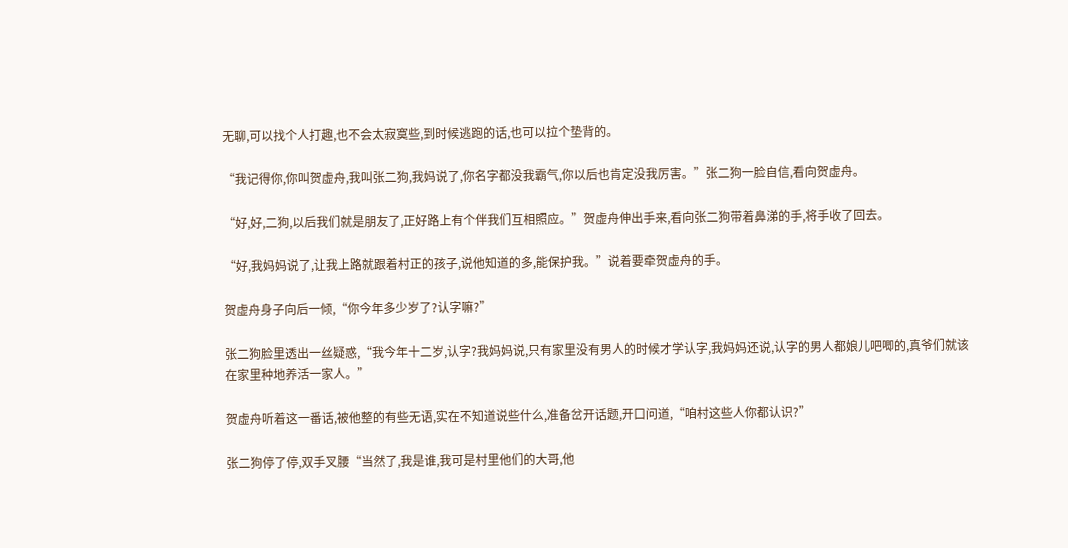无聊,可以找个人打趣,也不会太寂寞些,到时候逃跑的话,也可以拉个垫背的。

“我记得你,你叫贺虚舟,我叫张二狗,我妈说了,你名字都没我霸气,你以后也肯定没我厉害。”张二狗一脸自信,看向贺虚舟。

“好,好,二狗,以后我们就是朋友了,正好路上有个伴我们互相照应。”贺虚舟伸出手来,看向张二狗带着鼻涕的手,将手收了回去。

“好,我妈妈说了,让我上路就跟着村正的孩子,说他知道的多,能保护我。”说着要牵贺虚舟的手。

贺虚舟身子向后一倾,“你今年多少岁了?认字嘛?”

张二狗脸里透出一丝疑惑,“我今年十二岁,认字?我妈妈说,只有家里没有男人的时候才学认字,我妈妈还说,认字的男人都娘儿吧唧的,真爷们就该在家里种地养活一家人。”

贺虚舟听着这一番话,被他整的有些无语,实在不知道说些什么,准备岔开话题,开口问道,“咱村这些人你都认识?”

张二狗停了停,双手叉腰“当然了,我是谁,我可是村里他们的大哥,他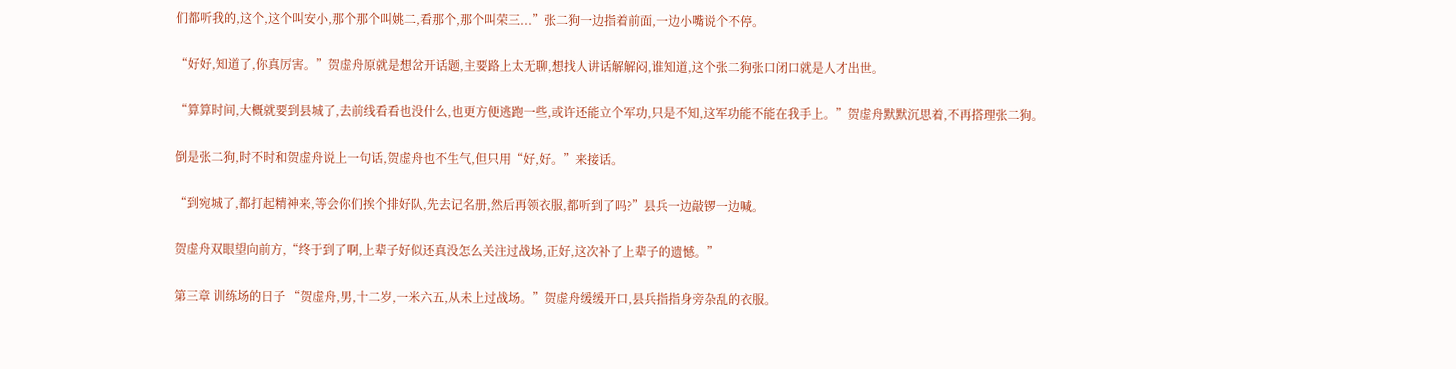们都听我的,这个,这个叫安小,那个那个叫姚二,看那个,那个叫荣三...”张二狗一边指着前面,一边小嘴说个不停。

“好好,知道了,你真厉害。”贺虚舟原就是想岔开话题,主要路上太无聊,想找人讲话解解闷,谁知道,这个张二狗张口闭口就是人才出世。

“算算时间,大概就要到县城了,去前线看看也没什么,也更方便逃跑一些,或许还能立个军功,只是不知,这军功能不能在我手上。”贺虚舟默默沉思着,不再搭理张二狗。

倒是张二狗,时不时和贺虚舟说上一句话,贺虚舟也不生气,但只用“好,好。”来接话。

“到宛城了,都打起精神来,等会你们挨个排好队,先去记名册,然后再领衣服,都听到了吗?”县兵一边敲锣一边喊。

贺虚舟双眼望向前方,“终于到了啊,上辈子好似还真没怎么关注过战场,正好,这次补了上辈子的遗憾。”

第三章 训练场的日子 “贺虚舟,男,十二岁,一米六五,从未上过战场。”贺虚舟缓缓开口,县兵指指身旁杂乱的衣服。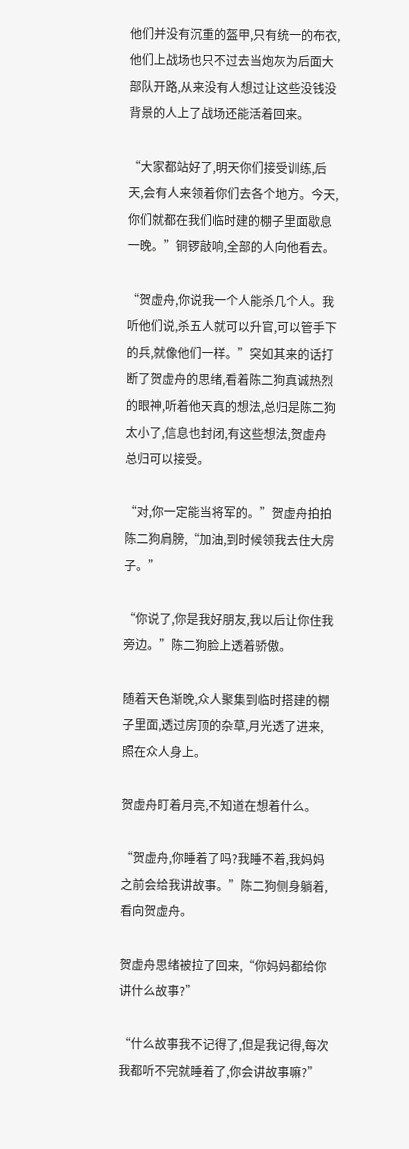他们并没有沉重的盔甲,只有统一的布衣,他们上战场也只不过去当炮灰为后面大部队开路,从来没有人想过让这些没钱没背景的人上了战场还能活着回来。

“大家都站好了,明天你们接受训练,后天,会有人来领着你们去各个地方。今天,你们就都在我们临时建的棚子里面歇息一晚。”铜锣敲响,全部的人向他看去。

“贺虚舟,你说我一个人能杀几个人。我听他们说,杀五人就可以升官,可以管手下的兵,就像他们一样。”突如其来的话打断了贺虚舟的思绪,看着陈二狗真诚热烈的眼神,听着他天真的想法,总归是陈二狗太小了,信息也封闭,有这些想法,贺虚舟总归可以接受。

“对,你一定能当将军的。”贺虚舟拍拍陈二狗肩膀,“加油,到时候领我去住大房子。”

“你说了,你是我好朋友,我以后让你住我旁边。”陈二狗脸上透着骄傲。

随着天色渐晚,众人聚集到临时搭建的棚子里面,透过房顶的杂草,月光透了进来,照在众人身上。

贺虚舟盯着月亮,不知道在想着什么。

“贺虚舟,你睡着了吗?我睡不着,我妈妈之前会给我讲故事。”陈二狗侧身躺着,看向贺虚舟。

贺虚舟思绪被拉了回来,“你妈妈都给你讲什么故事?”

“什么故事我不记得了,但是我记得,每次我都听不完就睡着了,你会讲故事嘛?”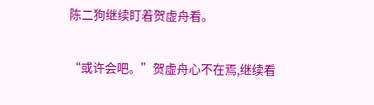陈二狗继续盯着贺虚舟看。

“或许会吧。”贺虚舟心不在焉,继续看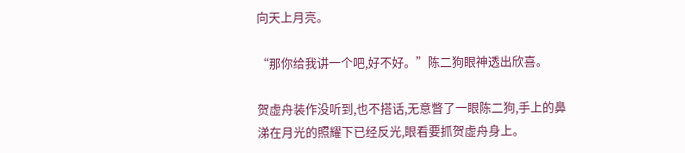向天上月亮。

“那你给我讲一个吧,好不好。”陈二狗眼神透出欣喜。

贺虚舟装作没听到,也不搭话,无意瞥了一眼陈二狗,手上的鼻涕在月光的照耀下已经反光,眼看要抓贺虚舟身上。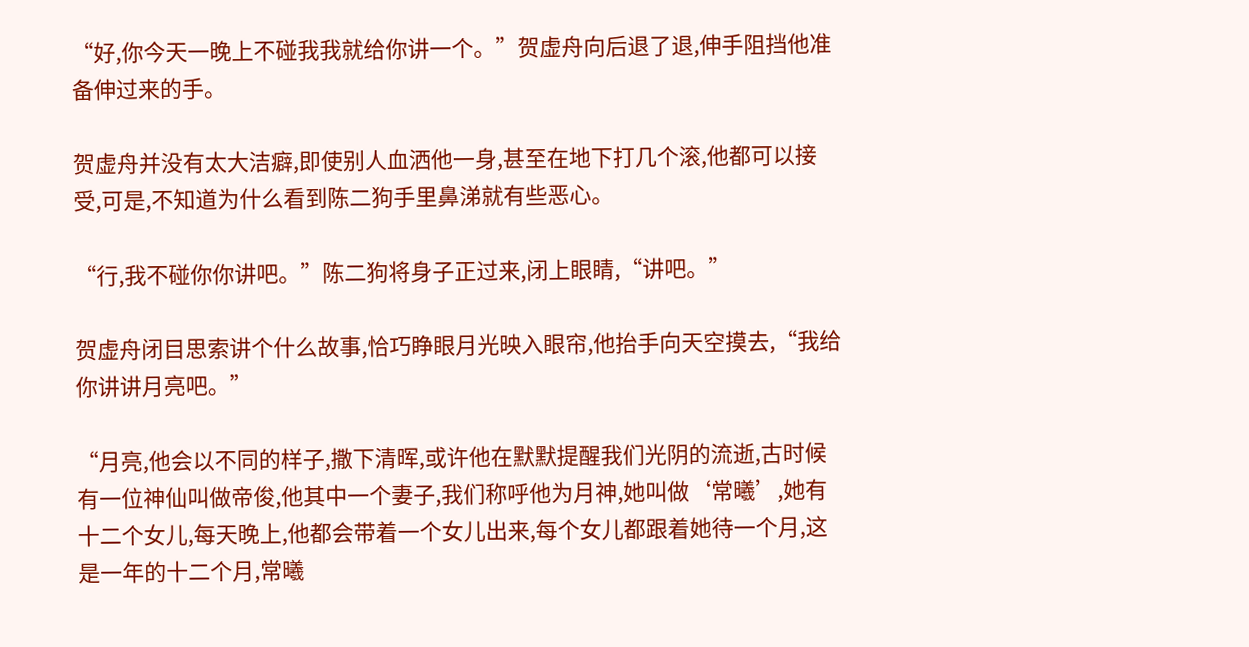“好,你今天一晚上不碰我我就给你讲一个。”贺虚舟向后退了退,伸手阻挡他准备伸过来的手。

贺虚舟并没有太大洁癖,即使别人血洒他一身,甚至在地下打几个滚,他都可以接受,可是,不知道为什么看到陈二狗手里鼻涕就有些恶心。

“行,我不碰你你讲吧。”陈二狗将身子正过来,闭上眼睛,“讲吧。”

贺虚舟闭目思索讲个什么故事,恰巧睁眼月光映入眼帘,他抬手向天空摸去,“我给你讲讲月亮吧。”

“月亮,他会以不同的样子,撒下清晖,或许他在默默提醒我们光阴的流逝,古时候有一位神仙叫做帝俊,他其中一个妻子,我们称呼他为月神,她叫做‘常曦’,她有十二个女儿,每天晚上,他都会带着一个女儿出来,每个女儿都跟着她待一个月,这是一年的十二个月,常曦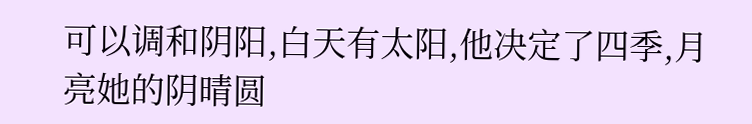可以调和阴阳,白天有太阳,他决定了四季,月亮她的阴晴圆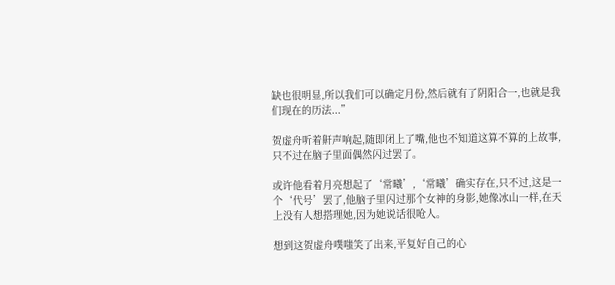缺也很明显,所以我们可以确定月份,然后就有了阴阳合一,也就是我们现在的历法...”

贺虚舟听着鼾声响起,随即闭上了嘴,他也不知道这算不算的上故事,只不过在脑子里面偶然闪过罢了。

或许他看着月亮想起了‘常曦’,‘常曦’确实存在,只不过,这是一个‘代号’罢了,他脑子里闪过那个女神的身影,她像冰山一样,在天上没有人想搭理她,因为她说话很呛人。

想到这贺虚舟噗嗤笑了出来,平复好自己的心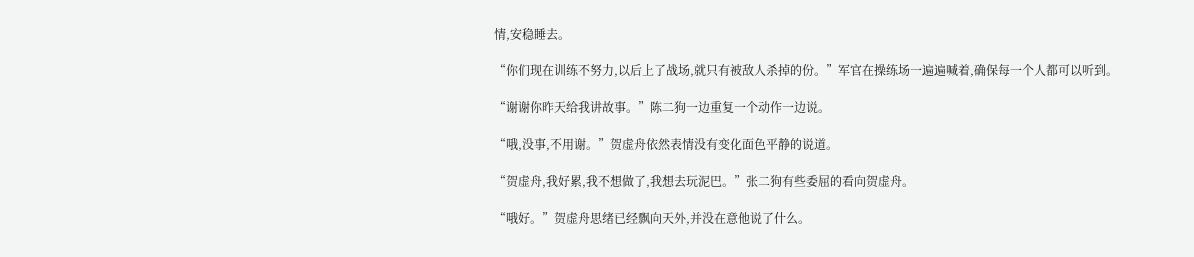情,安稳睡去。

“你们现在训练不努力,以后上了战场,就只有被敌人杀掉的份。”军官在操练场一遍遍喊着,确保每一个人都可以听到。

“谢谢你昨天给我讲故事。”陈二狗一边重复一个动作一边说。

“哦,没事,不用谢。”贺虚舟依然表情没有变化面色平静的说道。

“贺虚舟,我好累,我不想做了,我想去玩泥巴。”张二狗有些委屈的看向贺虚舟。

“哦好。”贺虚舟思绪已经飘向天外,并没在意他说了什么。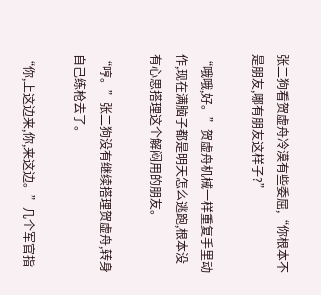张二狗看贺虚舟冷漠有些委屈,“你根本不是朋友,哪有朋友这样子?”

“哦哦,好。”贺虚舟机械一样重复手里动作,现在满脑子都是明天怎么逃跑,根本没有心思搭理这个解闷用的朋友。

“哼。”张二狗没有继续搭理贺虚舟,转身自己练枪去了。

“你,上这边来,你,来这边。”几个军官指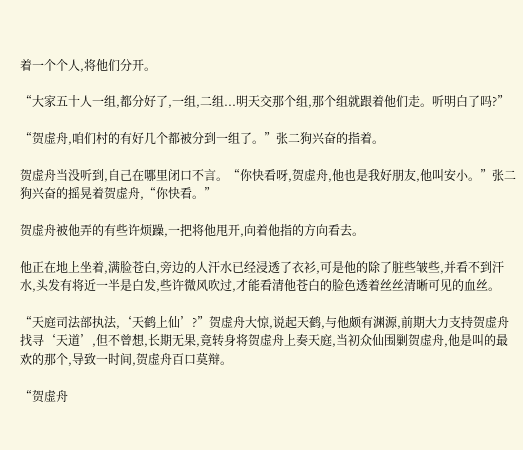着一个个人,将他们分开。

“大家五十人一组,都分好了,一组,二组...明天交那个组,那个组就跟着他们走。听明白了吗?”

“贺虚舟,咱们村的有好几个都被分到一组了。”张二狗兴奋的指着。

贺虚舟当没听到,自己在哪里闭口不言。“你快看呀,贺虚舟,他也是我好朋友,他叫安小。”张二狗兴奋的摇晃着贺虚舟,“你快看。”

贺虚舟被他弄的有些许烦躁,一把将他甩开,向着他指的方向看去。

他正在地上坐着,满脸苍白,旁边的人汗水已经浸透了衣衫,可是他的除了脏些皱些,并看不到汗水,头发有将近一半是白发,些许微风吹过,才能看清他苍白的脸色透着丝丝清晰可见的血丝。

“天庭司法部执法,‘天鹤上仙’?”贺虚舟大惊,说起天鹤,与他颇有渊源,前期大力支持贺虚舟找寻‘天道’,但不曾想,长期无果,竟转身将贺虚舟上奏天庭,当初众仙围剿贺虚舟,他是叫的最欢的那个,导致一时间,贺虚舟百口莫辩。

“贺虚舟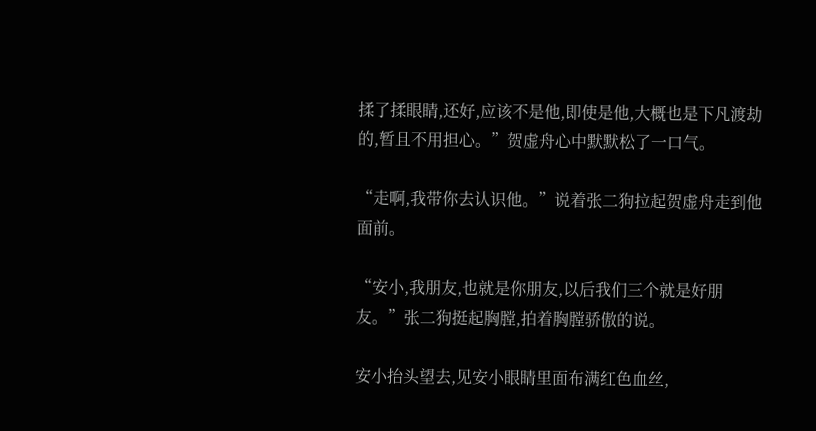揉了揉眼睛,还好,应该不是他,即使是他,大概也是下凡渡劫的,暂且不用担心。”贺虚舟心中默默松了一口气。

“走啊,我带你去认识他。”说着张二狗拉起贺虚舟走到他面前。

“安小,我朋友,也就是你朋友,以后我们三个就是好朋友。”张二狗挺起胸膛,拍着胸膛骄傲的说。

安小抬头望去,见安小眼睛里面布满红色血丝,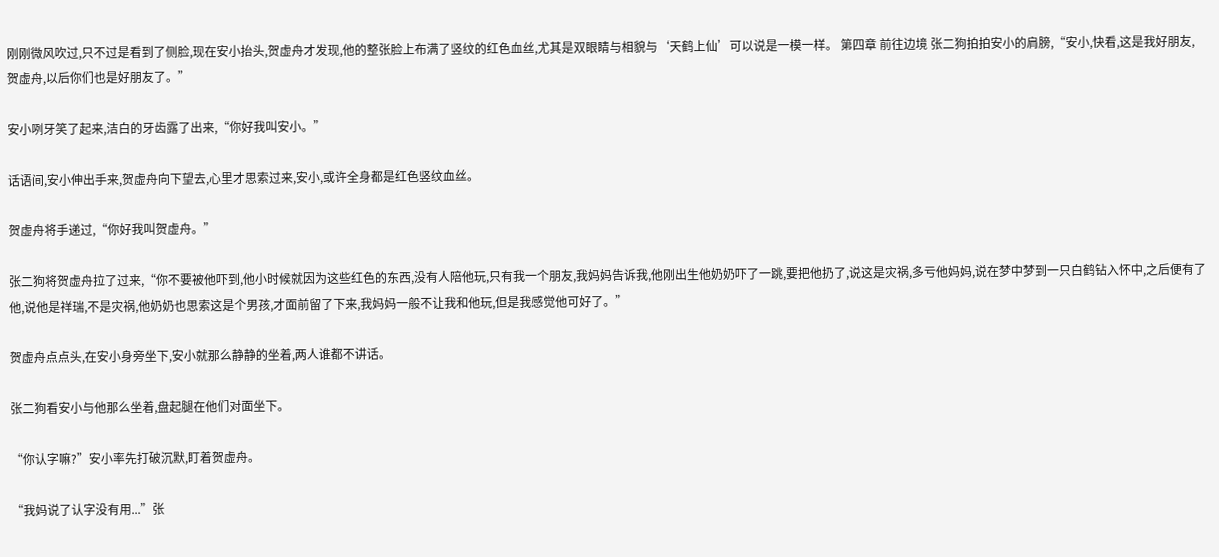刚刚微风吹过,只不过是看到了侧脸,现在安小抬头,贺虚舟才发现,他的整张脸上布满了竖纹的红色血丝,尤其是双眼睛与相貌与‘天鹤上仙’可以说是一模一样。 第四章 前往边境 张二狗拍拍安小的肩膀,“安小,快看,这是我好朋友,贺虚舟,以后你们也是好朋友了。”

安小咧牙笑了起来,洁白的牙齿露了出来,“你好我叫安小。”

话语间,安小伸出手来,贺虚舟向下望去,心里才思索过来,安小,或许全身都是红色竖纹血丝。

贺虚舟将手递过,“你好我叫贺虚舟。”

张二狗将贺虚舟拉了过来,“你不要被他吓到,他小时候就因为这些红色的东西,没有人陪他玩,只有我一个朋友,我妈妈告诉我,他刚出生他奶奶吓了一跳,要把他扔了,说这是灾祸,多亏他妈妈,说在梦中梦到一只白鹤钻入怀中,之后便有了他,说他是祥瑞,不是灾祸,他奶奶也思索这是个男孩,才面前留了下来,我妈妈一般不让我和他玩,但是我感觉他可好了。”

贺虚舟点点头,在安小身旁坐下,安小就那么静静的坐着,两人谁都不讲话。

张二狗看安小与他那么坐着,盘起腿在他们对面坐下。

“你认字嘛?”安小率先打破沉默,盯着贺虚舟。

“我妈说了认字没有用...”张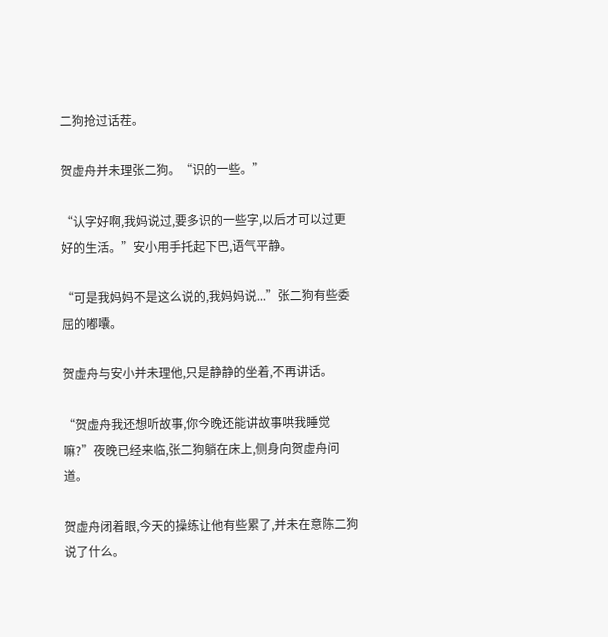二狗抢过话茬。

贺虚舟并未理张二狗。“识的一些。”

“认字好啊,我妈说过,要多识的一些字,以后才可以过更好的生活。”安小用手托起下巴,语气平静。

“可是我妈妈不是这么说的,我妈妈说...”张二狗有些委屈的嘟囔。

贺虚舟与安小并未理他,只是静静的坐着,不再讲话。

“贺虚舟我还想听故事,你今晚还能讲故事哄我睡觉嘛?”夜晚已经来临,张二狗躺在床上,侧身向贺虚舟问道。

贺虚舟闭着眼,今天的操练让他有些累了,并未在意陈二狗说了什么。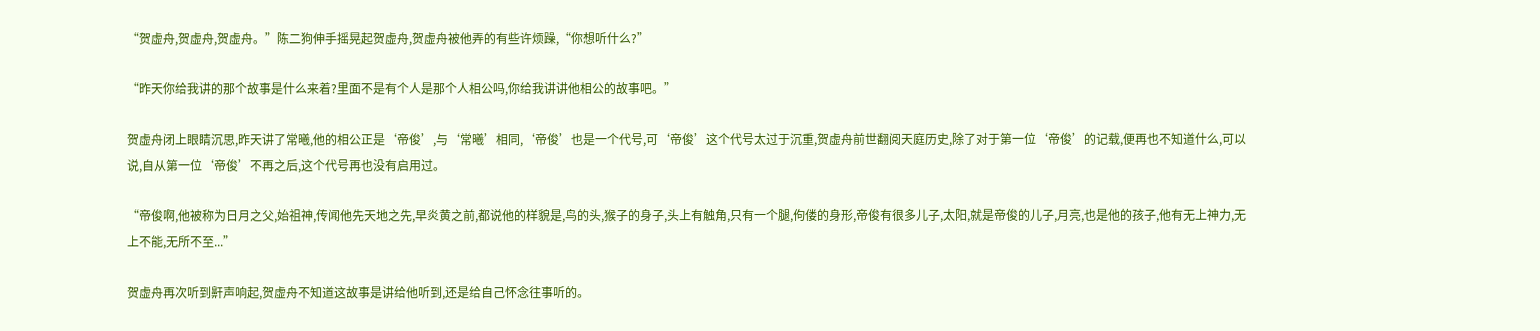“贺虚舟,贺虚舟,贺虚舟。”陈二狗伸手摇晃起贺虚舟,贺虚舟被他弄的有些许烦躁,“你想听什么?”

“昨天你给我讲的那个故事是什么来着?里面不是有个人是那个人相公吗,你给我讲讲他相公的故事吧。”

贺虚舟闭上眼睛沉思,昨天讲了常曦,他的相公正是‘帝俊’,与‘常曦’相同,‘帝俊’也是一个代号,可‘帝俊’这个代号太过于沉重,贺虚舟前世翻阅天庭历史,除了对于第一位‘帝俊’的记载,便再也不知道什么,可以说,自从第一位‘帝俊’不再之后,这个代号再也没有启用过。

“帝俊啊,他被称为日月之父,始祖神,传闻他先天地之先,早炎黄之前,都说他的样貌是,鸟的头,猴子的身子,头上有触角,只有一个腿,佝偻的身形,帝俊有很多儿子,太阳,就是帝俊的儿子,月亮,也是他的孩子,他有无上神力,无上不能,无所不至...”

贺虚舟再次听到鼾声响起,贺虚舟不知道这故事是讲给他听到,还是给自己怀念往事听的。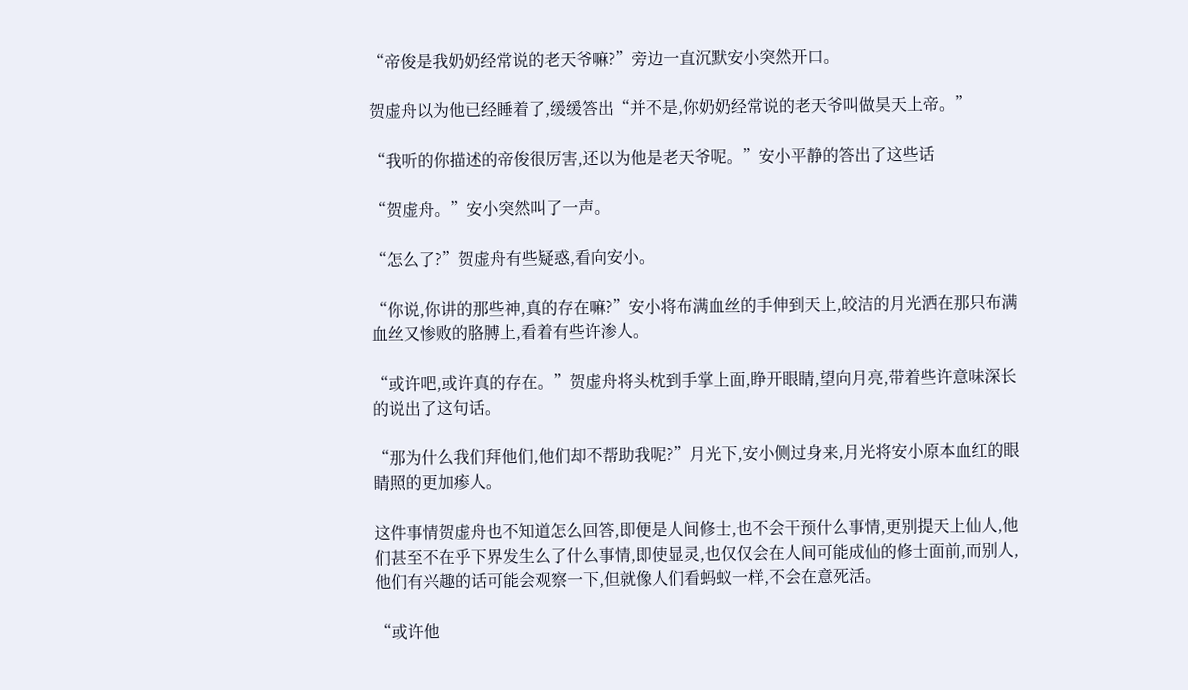“帝俊是我奶奶经常说的老天爷嘛?”旁边一直沉默安小突然开口。

贺虚舟以为他已经睡着了,缓缓答出“并不是,你奶奶经常说的老天爷叫做昊天上帝。”

“我听的你描述的帝俊很厉害,还以为他是老天爷呢。”安小平静的答出了这些话

“贺虚舟。”安小突然叫了一声。

“怎么了?”贺虚舟有些疑惑,看向安小。

“你说,你讲的那些神,真的存在嘛?”安小将布满血丝的手伸到天上,皎洁的月光洒在那只布满血丝又惨败的胳膊上,看着有些许渗人。

“或许吧,或许真的存在。”贺虚舟将头枕到手掌上面,睁开眼睛,望向月亮,带着些许意味深长的说出了这句话。

“那为什么我们拜他们,他们却不帮助我呢?”月光下,安小侧过身来,月光将安小原本血红的眼睛照的更加瘆人。

这件事情贺虚舟也不知道怎么回答,即便是人间修士,也不会干预什么事情,更别提天上仙人,他们甚至不在乎下界发生么了什么事情,即使显灵,也仅仅会在人间可能成仙的修士面前,而别人,他们有兴趣的话可能会观察一下,但就像人们看蚂蚁一样,不会在意死活。

“或许他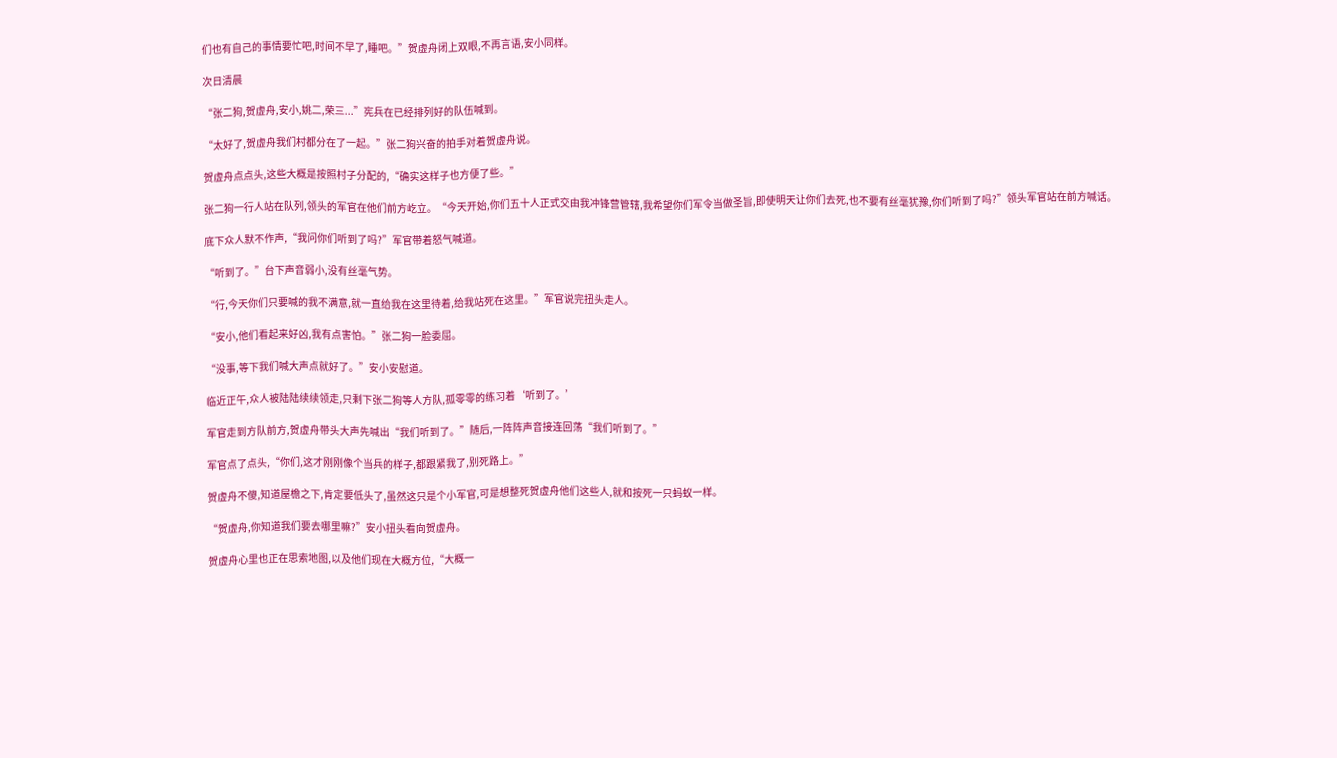们也有自己的事情要忙吧,时间不早了,睡吧。”贺虚舟闭上双眼,不再言语,安小同样。

次日清晨

“张二狗,贺虚舟,安小,姚二,荣三...”宪兵在已经排列好的队伍喊到。

“太好了,贺虚舟我们村都分在了一起。”张二狗兴奋的拍手对着贺虚舟说。

贺虚舟点点头,这些大概是按照村子分配的,“确实这样子也方便了些。”

张二狗一行人站在队列,领头的军官在他们前方屹立。“今天开始,你们五十人正式交由我冲锋营管辖,我希望你们军令当做圣旨,即使明天让你们去死,也不要有丝毫犹豫,你们听到了吗?”领头军官站在前方喊话。

底下众人默不作声,“我问你们听到了吗?”军官带着怒气喊道。

“听到了。”台下声音弱小,没有丝毫气势。

“行,今天你们只要喊的我不满意,就一直给我在这里待着,给我站死在这里。”军官说完扭头走人。

“安小,他们看起来好凶,我有点害怕。”张二狗一脸委屈。

“没事,等下我们喊大声点就好了。”安小安慰道。

临近正午,众人被陆陆续续领走,只剩下张二狗等人方队,孤零零的练习着‘听到了。’

军官走到方队前方,贺虚舟带头大声先喊出“我们听到了。”随后,一阵阵声音接连回荡“我们听到了。”

军官点了点头,“你们,这才刚刚像个当兵的样子,都跟紧我了,别死路上。”

贺虚舟不傻,知道屋檐之下,肯定要低头了,虽然这只是个小军官,可是想整死贺虚舟他们这些人,就和按死一只蚂蚁一样。

“贺虚舟,你知道我们要去哪里嘛?”安小扭头看向贺虚舟。

贺虚舟心里也正在思索地图,以及他们现在大概方位,“大概一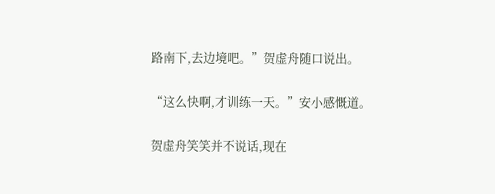路南下,去边境吧。”贺虚舟随口说出。

“这么快啊,才训练一天。”安小感慨道。

贺虚舟笑笑并不说话,现在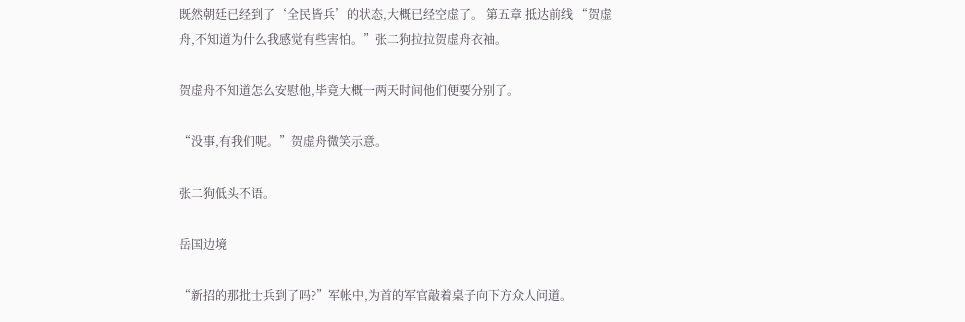既然朝廷已经到了‘全民皆兵’的状态,大概已经空虚了。 第五章 抵达前线 “贺虚舟,不知道为什么我感觉有些害怕。”张二狗拉拉贺虚舟衣袖。

贺虚舟不知道怎么安慰他,毕竟大概一两天时间他们便要分别了。

“没事,有我们呢。”贺虚舟微笑示意。

张二狗低头不语。

岳国边境

“新招的那批士兵到了吗?”军帐中,为首的军官敲着桌子向下方众人问道。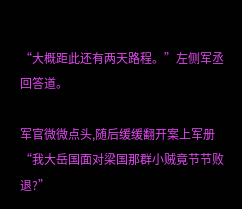“大概距此还有两天路程。”左侧军丞回答道。

军官微微点头,随后缓缓翻开案上军册“我大岳国面对梁国那群小贼竟节节败退?”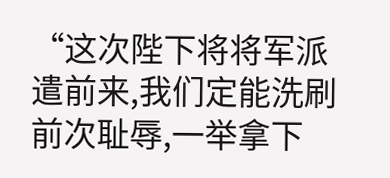“这次陛下将将军派遣前来,我们定能洗刷前次耻辱,一举拿下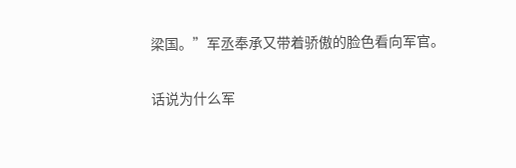梁国。”军丞奉承又带着骄傲的脸色看向军官。

话说为什么军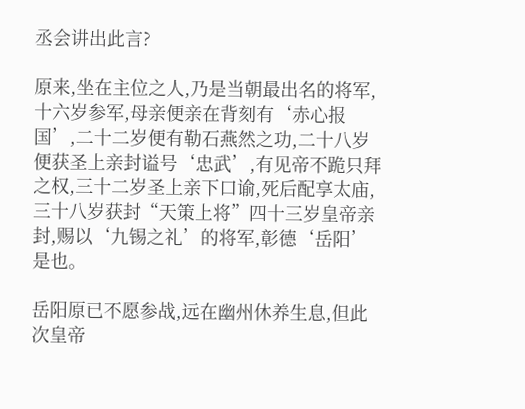丞会讲出此言?

原来,坐在主位之人,乃是当朝最出名的将军,十六岁参军,母亲便亲在背刻有‘赤心报国’,二十二岁便有勒石燕然之功,二十八岁便获圣上亲封谥号‘忠武’,有见帝不跪只拜之权,三十二岁圣上亲下口谕,死后配享太庙,三十八岁获封“天策上将”四十三岁皇帝亲封,赐以‘九锡之礼’的将军,彰德‘岳阳’是也。

岳阳原已不愿参战,远在幽州休养生息,但此次皇帝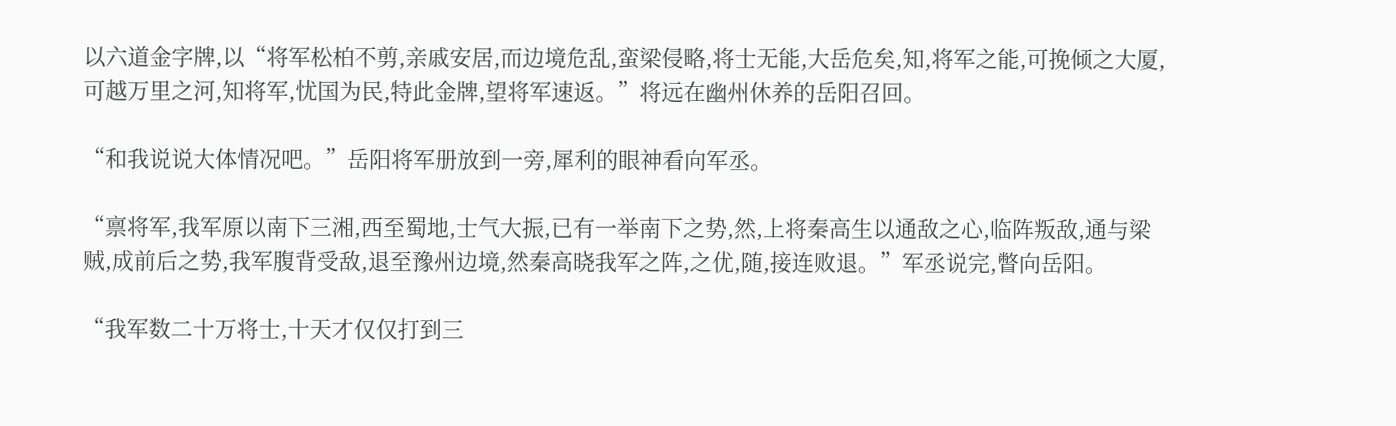以六道金字牌,以“将军松柏不剪,亲戚安居,而边境危乱,蛮梁侵略,将士无能,大岳危矣,知,将军之能,可挽倾之大厦,可越万里之河,知将军,忧国为民,特此金牌,望将军速返。”将远在幽州休养的岳阳召回。

“和我说说大体情况吧。”岳阳将军册放到一旁,犀利的眼神看向军丞。

“禀将军,我军原以南下三湘,西至蜀地,士气大振,已有一举南下之势,然,上将秦高生以通敌之心,临阵叛敌,通与梁贼,成前后之势,我军腹背受敌,退至豫州边境,然秦高晓我军之阵,之优,随,接连败退。”军丞说完,瞥向岳阳。

“我军数二十万将士,十天才仅仅打到三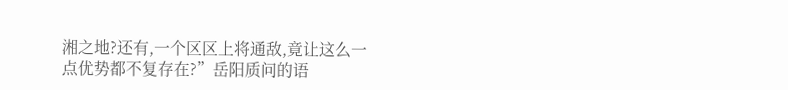湘之地?还有,一个区区上将通敌,竟让这么一点优势都不复存在?”岳阳质问的语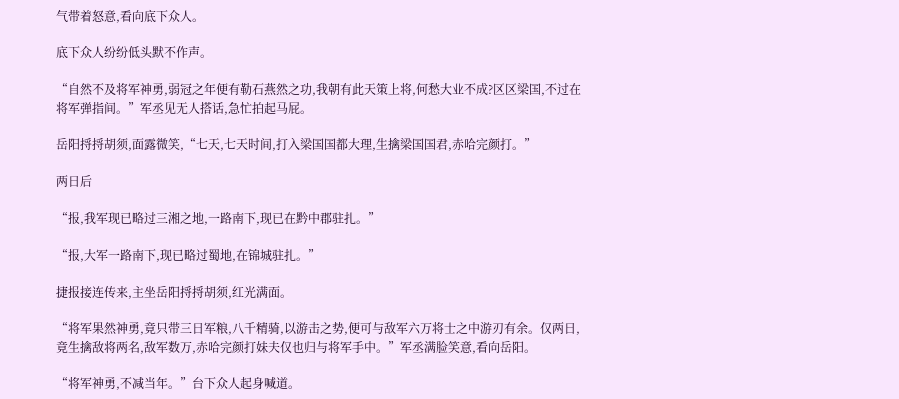气带着怒意,看向底下众人。

底下众人纷纷低头默不作声。

“自然不及将军神勇,弱冠之年便有勒石燕然之功,我朝有此天策上将,何愁大业不成?区区梁国,不过在将军弹指间。”军丞见无人搭话,急忙拍起马屁。

岳阳捋捋胡须,面露微笑,“七天,七天时间,打入梁国国都大理,生擒梁国国君,赤哈完颜打。”

两日后

“报,我军现已略过三湘之地,一路南下,现已在黔中郡驻扎。”

“报,大军一路南下,现已略过蜀地,在锦城驻扎。”

捷报接连传来,主坐岳阳捋捋胡须,红光满面。

“将军果然神勇,竟只带三日军粮,八千精骑,以游击之势,便可与敌军六万将士之中游刃有余。仅两日,竟生擒敌将两名,敌军数万,赤哈完颜打妹夫仅也归与将军手中。”军丞满脸笑意,看向岳阳。

“将军神勇,不减当年。”台下众人起身喊道。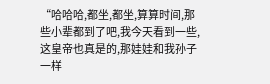“哈哈哈,都坐,都坐,算算时间,那些小辈都到了吧,我今天看到一些,这皇帝也真是的,那娃娃和我孙子一样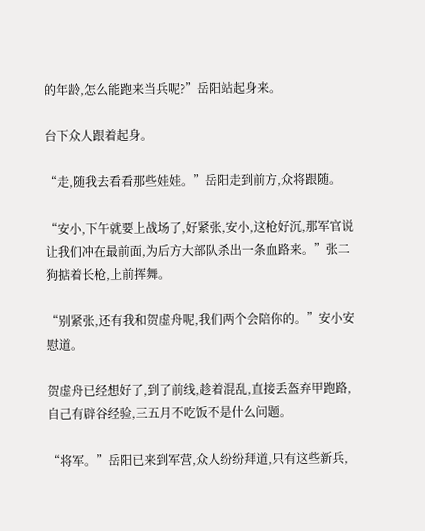的年龄,怎么能跑来当兵呢?”岳阳站起身来。

台下众人跟着起身。

“走,随我去看看那些娃娃。”岳阳走到前方,众将跟随。

“安小,下午就要上战场了,好紧张,安小,这枪好沉,那军官说让我们冲在最前面,为后方大部队杀出一条血路来。”张二狗掂着长枪,上前挥舞。

“别紧张,还有我和贺虚舟呢,我们两个会陪你的。”安小安慰道。

贺虚舟已经想好了,到了前线,趁着混乱,直接丢盔弃甲跑路,自己有辟谷经验,三五月不吃饭不是什么问题。

“将军。”岳阳已来到军营,众人纷纷拜道,只有这些新兵,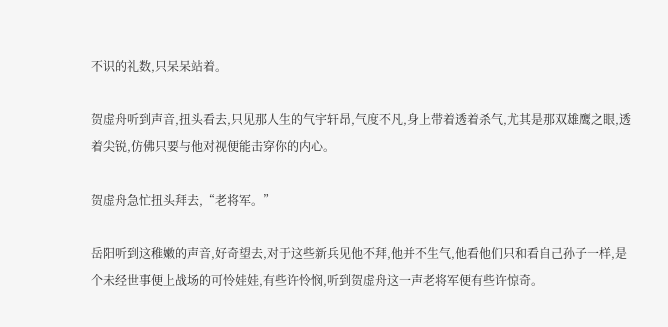不识的礼数,只呆呆站着。

贺虚舟听到声音,扭头看去,只见那人生的气宇轩昂,气度不凡,身上带着透着杀气,尤其是那双雄鹰之眼,透着尖锐,仿佛只要与他对视便能击穿你的内心。

贺虚舟急忙扭头拜去,“老将军。”

岳阳听到这稚嫩的声音,好奇望去,对于这些新兵见他不拜,他并不生气,他看他们只和看自己孙子一样,是个未经世事便上战场的可怜娃娃,有些许怜悯,听到贺虚舟这一声老将军便有些许惊奇。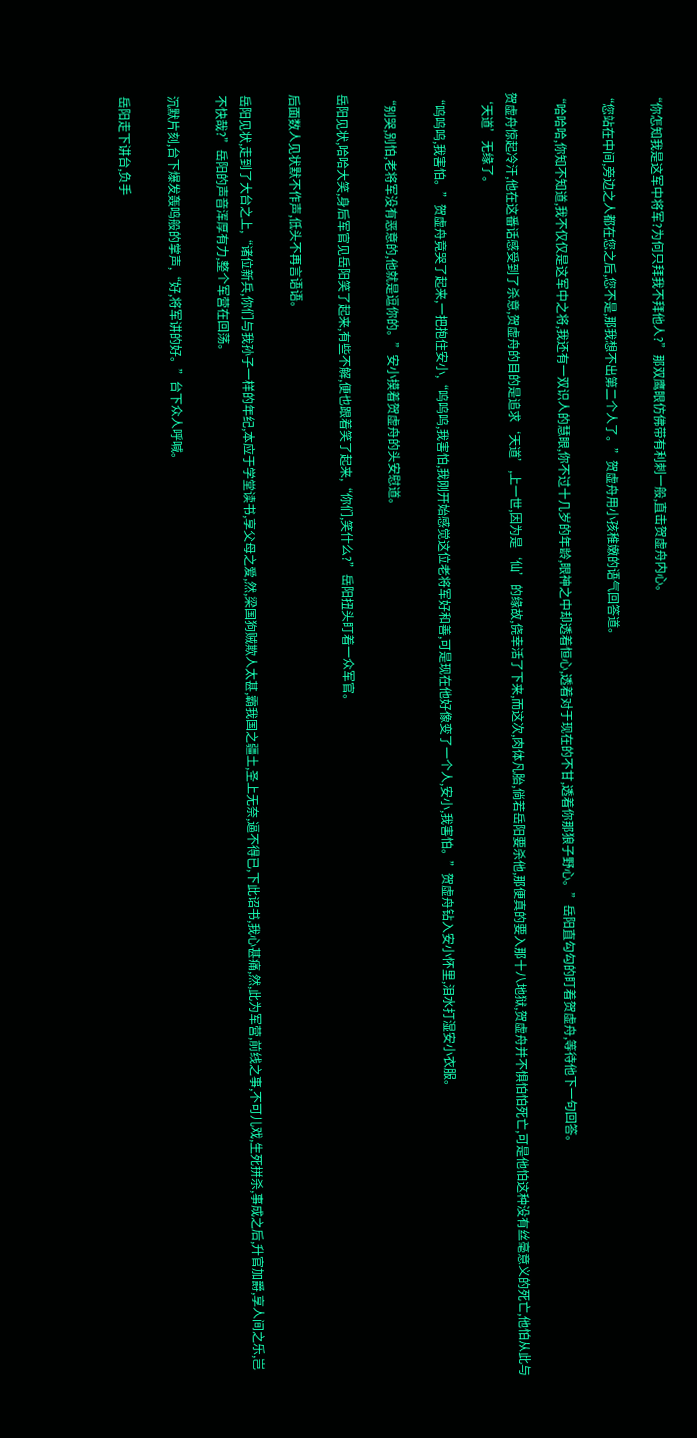“你怎知我是这军中将军?为何只拜我不拜他人?”那双鹰眼仿佛带有利刺一般,直击贺虚舟内心。

“您站在中间,旁边之人都在您之后,您不是,那我想不出第二个人了。”贺虚舟用小孩稚嫩的语气回答道。

“哈哈哈,你知不知道,我不仅仅是这军中之将,我还有一双识人的慧眼,你不过十几岁的年龄,眼神之中却透着恒心,透着对于现在的不甘,透着你那狼子野心。”岳阳直勾勾的盯着贺虚舟,等待他下一句回答。

贺虚舟惊起冷汗,他在这番话感受到了杀意,贺虚舟的目的是追求‘天道’,上一世,因为是‘仙’的缘故,侥幸活了下来,而这次,肉体凡胎,倘若岳阳要杀他,那便真的要入那十八地狱,贺虚舟并不惧怕怕死亡,可是他怕这种没有丝毫意义的死亡,他怕从此与‘天道’无缘了。

“呜呜呜,我害怕。”贺虚舟竟哭了起来,一把抱住安小,“呜呜呜,我害怕,我刚开始感觉这位老将军好和善,可是现在他好像变了一个人,安小,我害怕。”贺虚舟钻入安小怀里,泪水打湿安小衣服。

“别哭,别怕,老将军没有恶意的,他就是逗你的。”安小摸着贺虚舟的头安慰道。

岳阳见状,哈哈大笑,身后军官见岳阳笑了起来,有些不解,便也跟着笑了起来,“你们,笑什么?”岳阳扭头盯着一众军官。

后面数人见状默不作声,低头不再言语语。

岳阳见状,走到了大台之上,“诸位新兵,你们与我孙子一样的年纪,本应于学堂读书,享父母之爱,然,梁国狗贼欺人太甚,霸我国之疆土,圣上无奈,逼不得已,下此诏书,我心甚痛,然,此为军营,前线之事,不可儿戏,生死拼杀,事成之后,升官加爵,享人间之乐,岂不快哉?”岳阳的声音浑厚有力,整个军营在回荡。

沉默片刻,台下爆发轰鸣般的掌声,“好,将军讲的好。”台下众人呼喊。

岳阳走下讲台,负手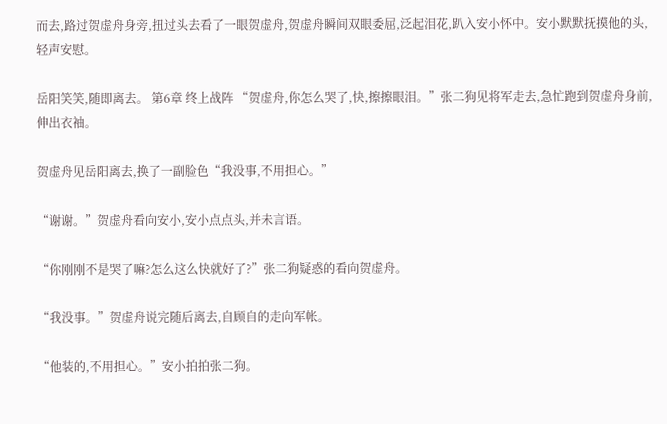而去,路过贺虚舟身旁,扭过头去看了一眼贺虚舟,贺虚舟瞬间双眼委屈,泛起泪花,趴入安小怀中。安小默默抚摸他的头,轻声安慰。

岳阳笑笑,随即离去。 第6章 终上战阵 “贺虚舟,你怎么哭了,快,擦擦眼泪。”张二狗见将军走去,急忙跑到贺虚舟身前,伸出衣袖。

贺虚舟见岳阳离去,换了一副脸色“我没事,不用担心。”

“谢谢。”贺虚舟看向安小,安小点点头,并未言语。

“你刚刚不是哭了嘛?怎么这么快就好了?”张二狗疑惑的看向贺虚舟。

“我没事。”贺虚舟说完随后离去,自顾自的走向军帐。

“他装的,不用担心。”安小拍拍张二狗。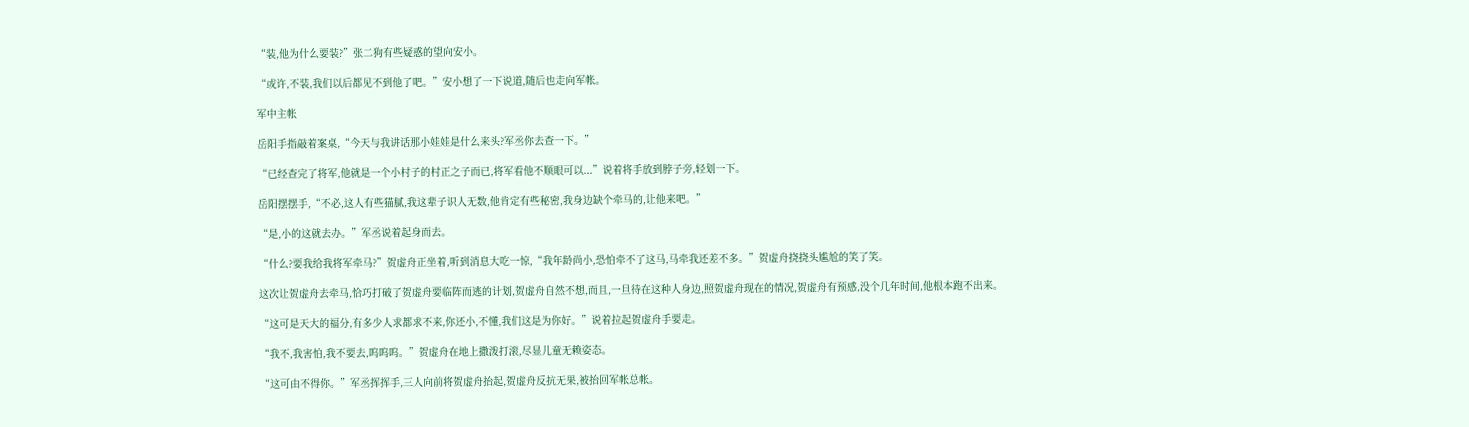“装,他为什么要装?”张二狗有些疑惑的望向安小。

“或许,不装,我们以后都见不到他了吧。”安小想了一下说道,随后也走向军帐。

军中主帐

岳阳手指敲着案桌,“今天与我讲话那小娃娃是什么来头?军丞你去查一下。”

“已经查完了将军,他就是一个小村子的村正之子而已,将军看他不顺眼可以...”说着将手放到脖子旁,轻划一下。

岳阳摆摆手,“不必,这人有些猫腻,我这辈子识人无数,他肯定有些秘密,我身边缺个牵马的,让他来吧。”

“是,小的这就去办。”军丞说着起身而去。

“什么?要我给我将军牵马?”贺虚舟正坐着,听到消息大吃一惊,“我年龄尚小,恐怕牵不了这马,马牵我还差不多。”贺虚舟挠挠头尴尬的笑了笑。

这次让贺虚舟去牵马,恰巧打破了贺虚舟要临阵而逃的计划,贺虚舟自然不想,而且,一旦待在这种人身边,照贺虚舟现在的情况,贺虚舟有预感,没个几年时间,他根本跑不出来。

“这可是天大的福分,有多少人求都求不来,你还小,不懂,我们这是为你好。”说着拉起贺虚舟手要走。

“我不,我害怕,我不要去,呜呜呜。”贺虚舟在地上撒泼打滚,尽显儿童无赖姿态。

“这可由不得你。”军丞挥挥手,三人向前将贺虚舟抬起,贺虚舟反抗无果,被抬回军帐总帐。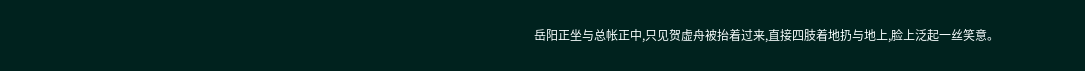岳阳正坐与总帐正中,只见贺虚舟被抬着过来,直接四肢着地扔与地上,脸上泛起一丝笑意。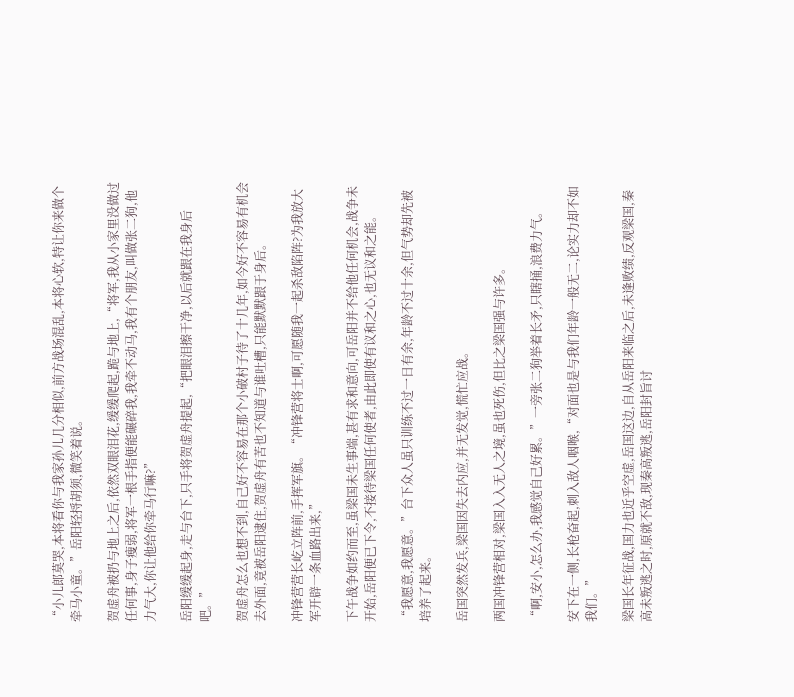“小儿郎莫哭,本将看你与我家孙儿几分相似,前方战场混乱,本将心软,特让你来做个牵马小童。”岳阳轻捋胡须,微笑着说。

贺虚舟被扔与地上之后,依然双眼泪花,缓缓爬起,跪与地上,“将军,我从小家里没做过任何事,身子瘦弱,将军一根手指便能碾碎我,我牵不动马,我有个朋友,叫做张二狗,他力气大,你让他给你牵马行嘛?”

岳阳缓缓起身,走与台下,只手将贺虚舟提起,“把眼泪擦干净,以后就跟在我身后吧。”

贺虚舟怎么也想不到,自己好不容易在那个小破村子待了十几年,如今好不容易有机会去外面,竟被岳阳逮住,贺虚舟有苦也不知道与谁吐槽,只能默默跟于身后。

冲锋营营长屹立阵前,手挥军旗。“冲锋营将士啊,可愿随我一起杀敌陷阵?为我放大军开辟一条血路出来,”

下午战争如约而至,虽梁国未生事端,甚有求和意向,可岳阳并不给他任何机会,战争未开始,岳阳便已下令,不接待梁国任何使者,由此即使有议和之心,也无议和之能。

“我愿意,我愿意。”台下众人虽只训练不过一日有余,年龄不过十余,但气势却先被培养了起来。

岳国突然发兵,梁国因失去内应,并无发觉,慌忙应战。

两国冲锋营相对,梁国入入无人之境,虽也死伤,但比之梁国强与许多。

“啊,安小,怎么办,我感觉自己好累。”一旁张二狗举着长矛,只瞎捅,浪费力气。

安下在一侧,长枪奋起,刺入敌人咽喉,“对面也是与我们年龄一般无二,论实力却不如我们。”

梁国长年征战,国力也近乎空虚,岳国这边,自从岳阳来临之后,未逢败绩,反观梁国,秦高未叛逃之时,原就不敌,现秦高叛逃,岳阳封旨讨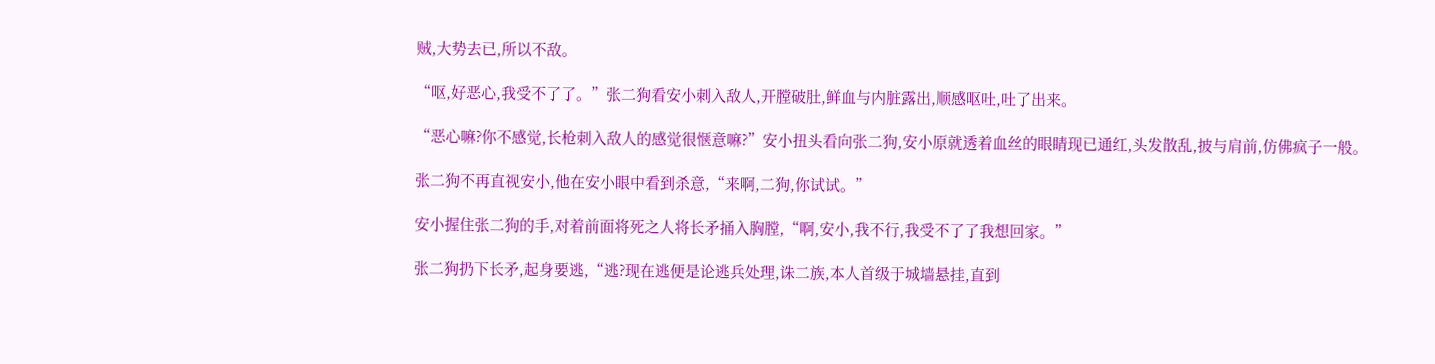贼,大势去已,所以不敌。

“呕,好恶心,我受不了了。”张二狗看安小刺入敌人,开膛破肚,鲜血与内脏露出,顺感呕吐,吐了出来。

“恶心嘛?你不感觉,长枪刺入敌人的感觉很惬意嘛?”安小扭头看向张二狗,安小原就透着血丝的眼睛现已通红,头发散乱,披与肩前,仿佛疯子一般。

张二狗不再直视安小,他在安小眼中看到杀意,“来啊,二狗,你试试。”

安小握住张二狗的手,对着前面将死之人将长矛捅入胸膛,“啊,安小,我不行,我受不了了我想回家。”

张二狗扔下长矛,起身要逃,“逃?现在逃便是论逃兵处理,诛二族,本人首级于城墙悬挂,直到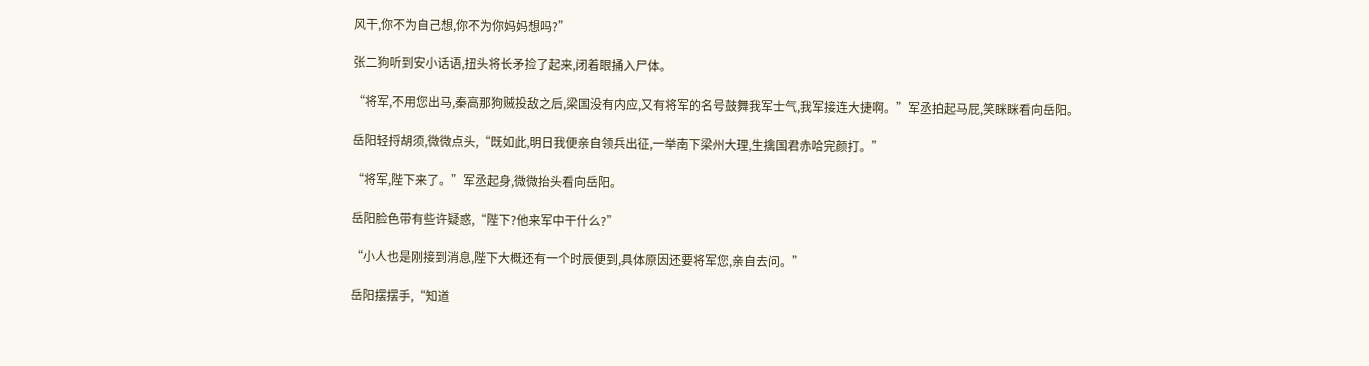风干,你不为自己想,你不为你妈妈想吗?”

张二狗听到安小话语,扭头将长矛捡了起来,闭着眼捅入尸体。

“将军,不用您出马,秦高那狗贼投敌之后,梁国没有内应,又有将军的名号鼓舞我军士气,我军接连大捷啊。”军丞拍起马屁,笑眯眯看向岳阳。

岳阳轻捋胡须,微微点头,“既如此,明日我便亲自领兵出征,一举南下梁州大理,生擒国君赤哈完颜打。”

“将军,陛下来了。”军丞起身,微微抬头看向岳阳。

岳阳脸色带有些许疑惑,“陛下?他来军中干什么?”

“小人也是刚接到消息,陛下大概还有一个时辰便到,具体原因还要将军您,亲自去问。”

岳阳摆摆手,“知道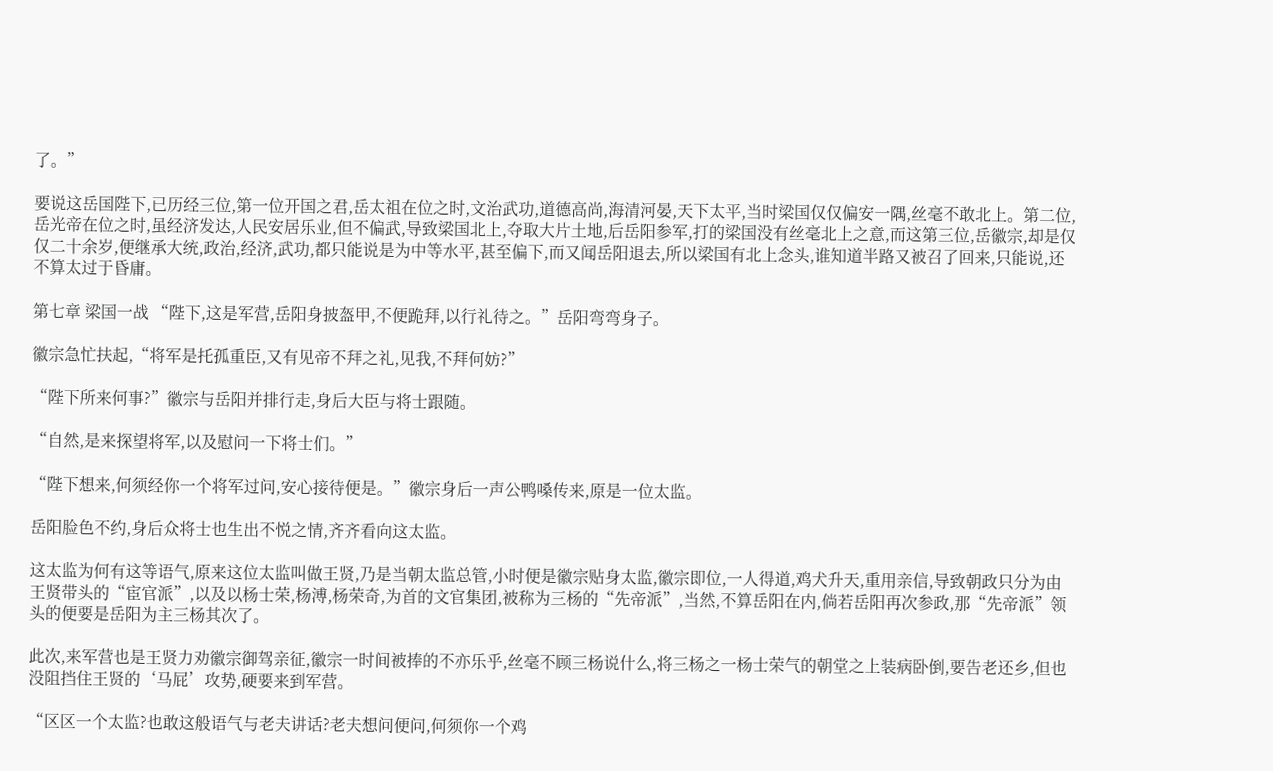了。”

要说这岳国陛下,已历经三位,第一位开国之君,岳太祖在位之时,文治武功,道德高尚,海清河晏,天下太平,当时梁国仅仅偏安一隅,丝毫不敢北上。第二位,岳光帝在位之时,虽经济发达,人民安居乐业,但不偏武,导致梁国北上,夺取大片土地,后岳阳参军,打的梁国没有丝毫北上之意,而这第三位,岳徽宗,却是仅仅二十余岁,便继承大统,政治,经济,武功,都只能说是为中等水平,甚至偏下,而又闻岳阳退去,所以梁国有北上念头,谁知道半路又被召了回来,只能说,还不算太过于昏庸。

第七章 梁国一战 “陛下,这是军营,岳阳身披盔甲,不便跪拜,以行礼待之。”岳阳弯弯身子。

徽宗急忙扶起,“将军是托孤重臣,又有见帝不拜之礼,见我,不拜何妨?”

“陛下所来何事?”徽宗与岳阳并排行走,身后大臣与将士跟随。

“自然,是来探望将军,以及慰问一下将士们。”

“陛下想来,何须经你一个将军过问,安心接待便是。”徽宗身后一声公鸭嗓传来,原是一位太监。

岳阳脸色不约,身后众将士也生出不悦之情,齐齐看向这太监。

这太监为何有这等语气,原来这位太监叫做王贤,乃是当朝太监总管,小时便是徽宗贴身太监,徽宗即位,一人得道,鸡犬升天,重用亲信,导致朝政只分为由王贤带头的“宦官派”,以及以杨士荣,杨溥,杨荣奇,为首的文官集团,被称为三杨的“先帝派”,当然,不算岳阳在内,倘若岳阳再次参政,那“先帝派”领头的便要是岳阳为主三杨其次了。

此次,来军营也是王贤力劝徽宗御驾亲征,徽宗一时间被捧的不亦乐乎,丝毫不顾三杨说什么,将三杨之一杨士荣气的朝堂之上装病卧倒,要告老还乡,但也没阻挡住王贤的‘马屁’攻势,硬要来到军营。

“区区一个太监?也敢这般语气与老夫讲话?老夫想问便问,何须你一个鸡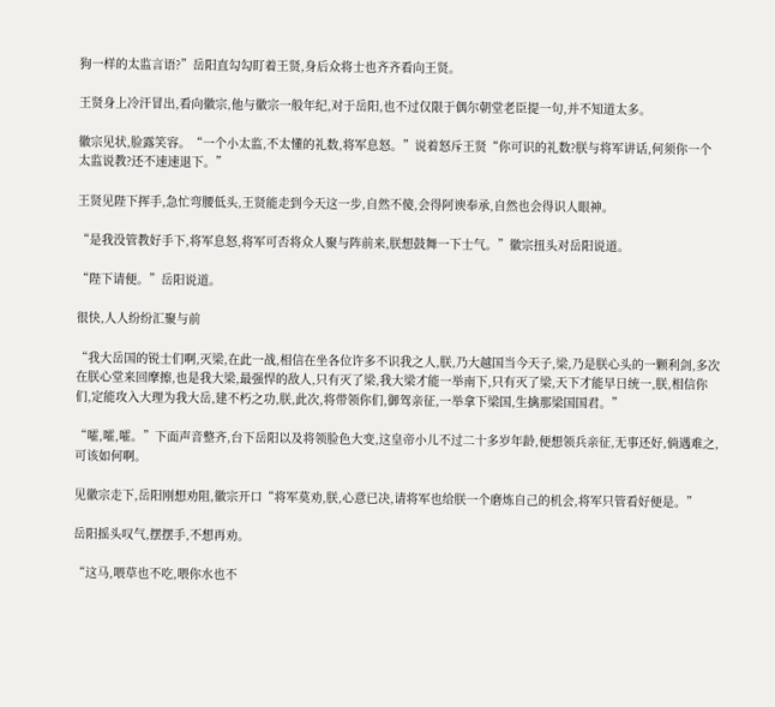狗一样的太监言语?”岳阳直勾勾盯着王贤,身后众将士也齐齐看向王贤。

王贤身上冷汗冒出,看向徽宗,他与徽宗一般年纪,对于岳阳,也不过仅限于偶尔朝堂老臣提一句,并不知道太多。

徽宗见状,脸露笑容。“一个小太监,不太懂的礼数,将军息怒。”说着怒斥王贤“你可识的礼数?朕与将军讲话,何须你一个太监说教?还不速速退下。”

王贤见陛下挥手,急忙弯腰低头,王贤能走到今天这一步,自然不傻,会得阿谀奉承,自然也会得识人眼神。

“是我没管教好手下,将军息怒,将军可否将众人聚与阵前来,朕想鼓舞一下士气。”徽宗扭头对岳阳说道。

“陛下请便。”岳阳说道。

很快,人人纷纷汇聚与前

“我大岳国的锐士们啊,灭梁,在此一战,相信在坐各位许多不识我之人,朕,乃大越国当今天子,梁,乃是朕心头的一颗利剑,多次在朕心堂来回摩擦,也是我大梁,最强悍的敌人,只有灭了梁,我大梁才能一举南下,只有灭了梁,天下才能早日统一,朕,相信你们,定能攻入大理为我大岳,建不朽之功,朕,此次,将带领你们,御驾亲征,一举拿下梁国,生擒那梁国国君。”

“嚯,嚯,嚯。”下面声音整齐,台下岳阳以及将领脸色大变,这皇帝小儿不过二十多岁年龄,便想领兵亲征,无事还好,倘遇难之,可该如何啊。

见徽宗走下,岳阳刚想劝阻,徽宗开口“将军莫劝,朕,心意已决,请将军也给朕一个磨炼自己的机会,将军只管看好便是。”

岳阳摇头叹气,摆摆手,不想再劝。

“这马,喂草也不吃,喂你水也不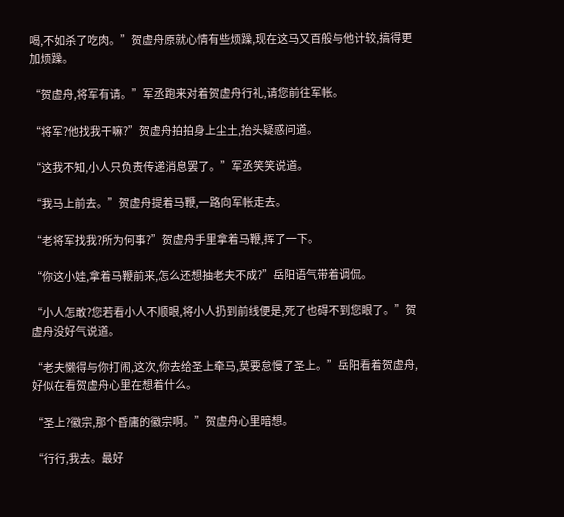喝,不如杀了吃肉。”贺虚舟原就心情有些烦躁,现在这马又百般与他计较,搞得更加烦躁。

“贺虚舟,将军有请。”军丞跑来对着贺虚舟行礼,请您前往军帐。

“将军?他找我干嘛?”贺虚舟拍拍身上尘土,抬头疑惑问道。

“这我不知,小人只负责传递消息罢了。”军丞笑笑说道。

“我马上前去。”贺虚舟提着马鞭,一路向军帐走去。

“老将军找我?所为何事?”贺虚舟手里拿着马鞭,挥了一下。

“你这小娃,拿着马鞭前来,怎么还想抽老夫不成?”岳阳语气带着调侃。

“小人怎敢?您若看小人不顺眼,将小人扔到前线便是,死了也碍不到您眼了。”贺虚舟没好气说道。

“老夫懒得与你打闹,这次,你去给圣上牵马,莫要怠慢了圣上。”岳阳看着贺虚舟,好似在看贺虚舟心里在想着什么。

“圣上?徽宗,那个昏庸的徽宗啊。”贺虚舟心里暗想。

“行行,我去。最好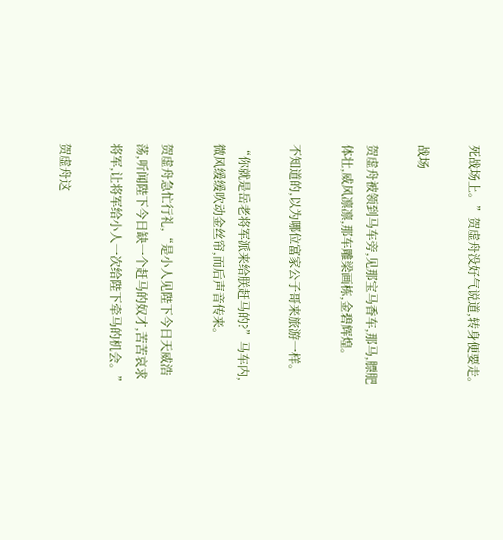死战场上。”贺虚舟没好气说道,转身便要走。

战场

贺虚舟被领到马车旁,见那宝马香车,那马,膘肥体壮,威风凛凛,那车雕梁画栋,金碧辉煌。

不知道的,以为哪位富家公子哥来旅游一样。

“你就是岳老将军派来给朕赶马的?”马车内,微风缓缓吹动金丝帘,而后声音传来。

贺虚舟急忙行礼,“是小人见陛下今日天威浩荡,听闻陛下今日缺一个赶马的奴才,苦苦哀求将军,让将军给小人一次给陛下牵马的机会。”

贺虚舟这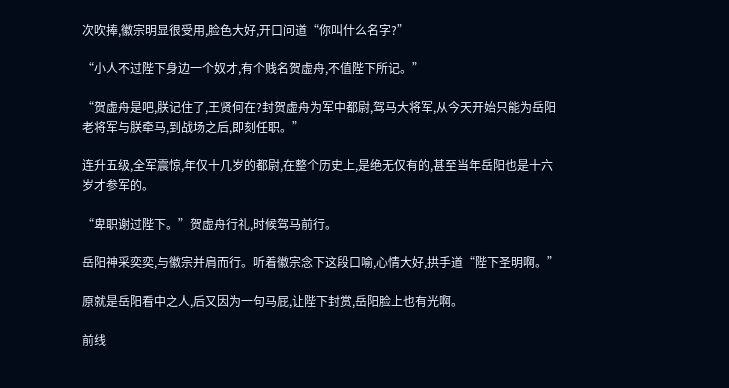次吹捧,徽宗明显很受用,脸色大好,开口问道“你叫什么名字?”

“小人不过陛下身边一个奴才,有个贱名贺虚舟,不值陛下所记。”

“贺虚舟是吧,朕记住了,王贤何在?封贺虚舟为军中都尉,驾马大将军,从今天开始只能为岳阳老将军与朕牵马,到战场之后,即刻任职。”

连升五级,全军震惊,年仅十几岁的都尉,在整个历史上,是绝无仅有的,甚至当年岳阳也是十六岁才参军的。

“卑职谢过陛下。”贺虚舟行礼,时候驾马前行。

岳阳神采奕奕,与徽宗并肩而行。听着徽宗念下这段口喻,心情大好,拱手道“陛下圣明啊。”

原就是岳阳看中之人,后又因为一句马屁,让陛下封赏,岳阳脸上也有光啊。

前线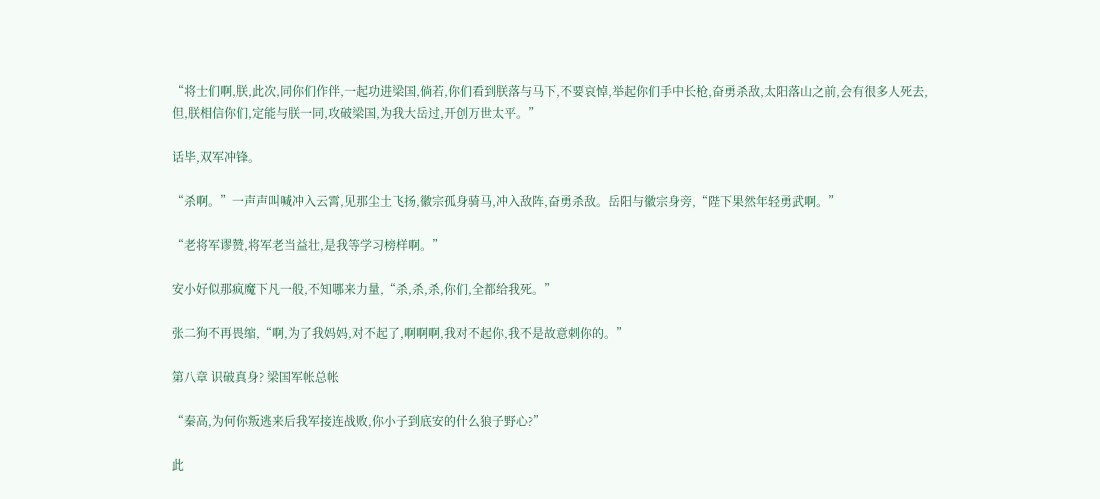“将士们啊,朕,此次,同你们作伴,一起功进梁国,倘若,你们看到朕落与马下,不要哀悼,举起你们手中长枪,奋勇杀敌,太阳落山之前,会有很多人死去,但,朕相信你们,定能与朕一同,攻破梁国,为我大岳过,开创万世太平。”

话毕,双军冲锋。

“杀啊。”一声声叫喊冲入云霄,见那尘土飞扬,徽宗孤身骑马,冲入敌阵,奋勇杀敌。岳阳与徽宗身旁,“陛下果然年轻勇武啊。”

“老将军谬赞,将军老当益壮,是我等学习榜样啊。”

安小好似那疯魔下凡一般,不知哪来力量,“杀,杀,杀,你们,全都给我死。”

张二狗不再畏缩,“啊,为了我妈妈,对不起了,啊啊啊,我对不起你,我不是故意刺你的。”

第八章 识破真身? 梁国军帐总帐

“秦高,为何你叛逃来后我军接连战败,你小子到底安的什么狼子野心?”

此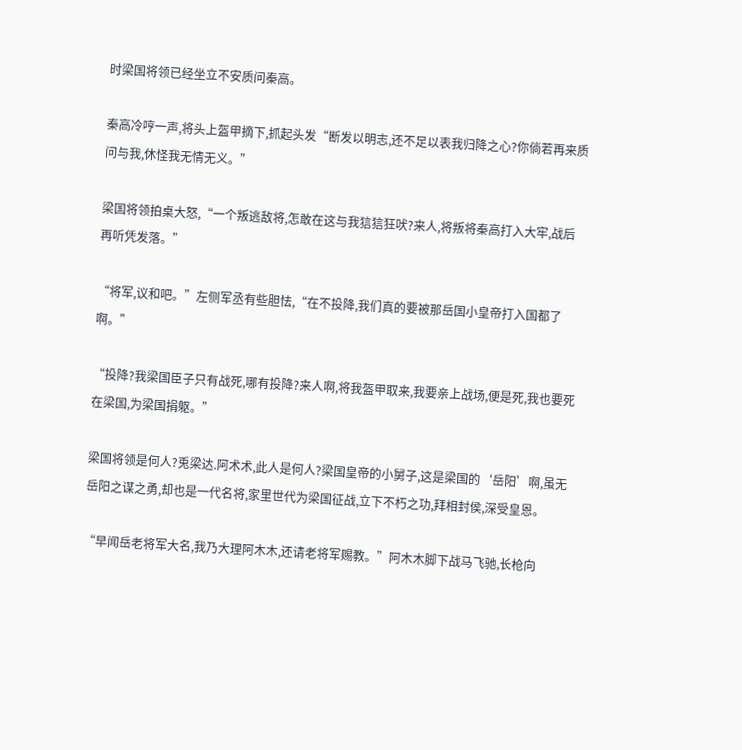时梁国将领已经坐立不安质问秦高。

秦高冷哼一声,将头上盔甲摘下,抓起头发“断发以明志,还不足以表我归降之心?你倘若再来质问与我,休怪我无情无义。”

梁国将领拍桌大怒,“一个叛逃敌将,怎敢在这与我狺狺狂吠?来人,将叛将秦高打入大牢,战后再听凭发落。”

“将军,议和吧。”左侧军丞有些胆怯,“在不投降,我们真的要被那岳国小皇帝打入国都了啊。”

“投降?我梁国臣子只有战死,哪有投降?来人啊,将我盔甲取来,我要亲上战场,便是死,我也要死在梁国,为梁国捐躯。”

梁国将领是何人?兎梁达.阿术术,此人是何人?梁国皇帝的小舅子,这是梁国的‘岳阳’啊,虽无岳阳之谋之勇,却也是一代名将,家里世代为梁国征战,立下不朽之功,拜相封侯,深受皇恩。

“早闻岳老将军大名,我乃大理阿木木,还请老将军赐教。”阿木木脚下战马飞驰,长枪向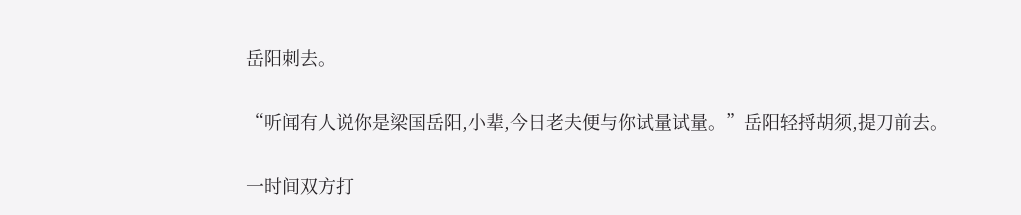岳阳刺去。

“听闻有人说你是梁国岳阳,小辈,今日老夫便与你试量试量。”岳阳轻捋胡须,提刀前去。

一时间双方打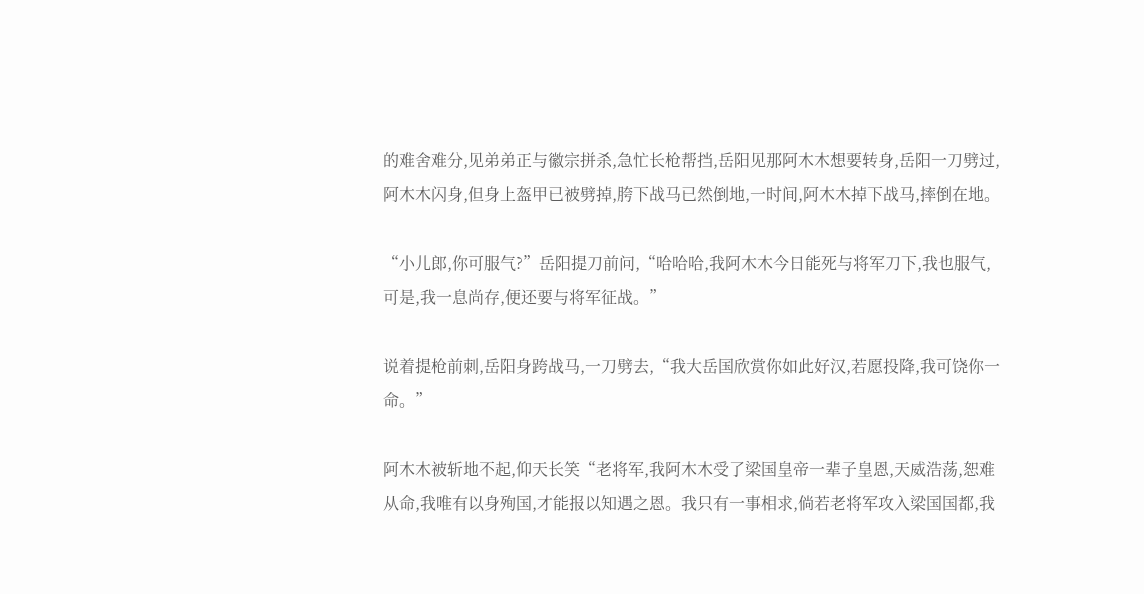的难舍难分,见弟弟正与徽宗拼杀,急忙长枪帮挡,岳阳见那阿木木想要转身,岳阳一刀劈过,阿木木闪身,但身上盔甲已被劈掉,胯下战马已然倒地,一时间,阿木木掉下战马,摔倒在地。

“小儿郎,你可服气?”岳阳提刀前问,“哈哈哈,我阿木木今日能死与将军刀下,我也服气,可是,我一息尚存,便还要与将军征战。”

说着提枪前刺,岳阳身跨战马,一刀劈去,“我大岳国欣赏你如此好汉,若愿投降,我可饶你一命。”

阿木木被斩地不起,仰天长笑“老将军,我阿木木受了梁国皇帝一辈子皇恩,天威浩荡,恕难从命,我唯有以身殉国,才能报以知遇之恩。我只有一事相求,倘若老将军攻入梁国国都,我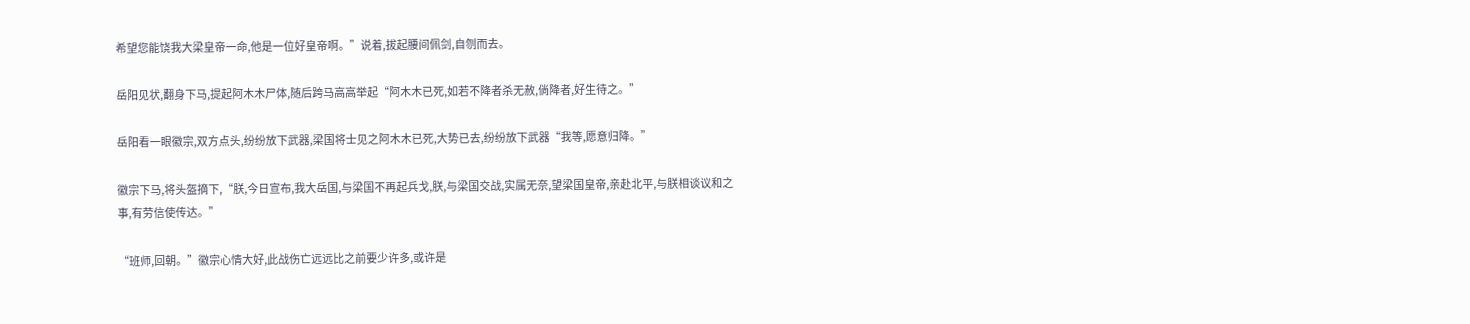希望您能饶我大梁皇帝一命,他是一位好皇帝啊。”说着,拔起腰间佩剑,自刎而去。

岳阳见状,翻身下马,提起阿木木尸体,随后跨马高高举起“阿木木已死,如若不降者杀无赦,倘降者,好生待之。”

岳阳看一眼徽宗,双方点头,纷纷放下武器,梁国将士见之阿木木已死,大势已去,纷纷放下武器“我等,愿意归降。”

徽宗下马,将头盔摘下,“朕,今日宣布,我大岳国,与梁国不再起兵戈,朕,与梁国交战,实属无奈,望梁国皇帝,亲赴北平,与朕相谈议和之事,有劳信使传达。”

“班师,回朝。”徽宗心情大好,此战伤亡远远比之前要少许多,或许是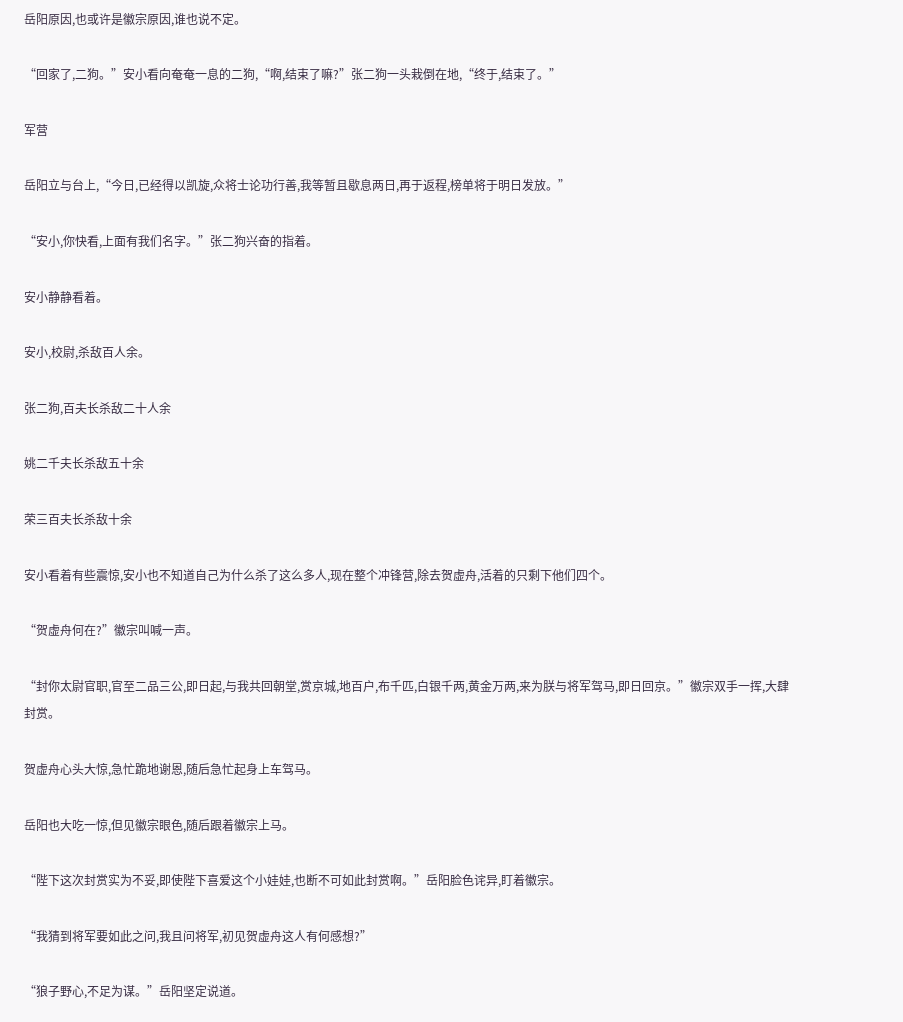岳阳原因,也或许是徽宗原因,谁也说不定。

“回家了,二狗。”安小看向奄奄一息的二狗,“啊,结束了嘛?”张二狗一头栽倒在地,“终于,结束了。”

军营

岳阳立与台上,“今日,已经得以凯旋,众将士论功行善,我等暂且歇息两日,再于返程,榜单将于明日发放。”

“安小,你快看,上面有我们名字。”张二狗兴奋的指着。

安小静静看着。

安小,校尉,杀敌百人余。

张二狗,百夫长杀敌二十人余

姚二千夫长杀敌五十余

荣三百夫长杀敌十余

安小看着有些震惊,安小也不知道自己为什么杀了这么多人,现在整个冲锋营,除去贺虚舟,活着的只剩下他们四个。

“贺虚舟何在?”徽宗叫喊一声。

“封你太尉官职,官至二品三公,即日起,与我共回朝堂,赏京城,地百户,布千匹,白银千两,黄金万两,来为朕与将军驾马,即日回京。”徽宗双手一挥,大肆封赏。

贺虚舟心头大惊,急忙跪地谢恩,随后急忙起身上车驾马。

岳阳也大吃一惊,但见徽宗眼色,随后跟着徽宗上马。

“陛下这次封赏实为不妥,即使陛下喜爱这个小娃娃,也断不可如此封赏啊。”岳阳脸色诧异,盯着徽宗。

“我猜到将军要如此之问,我且问将军,初见贺虚舟这人有何感想?”

“狼子野心,不足为谋。”岳阳坚定说道。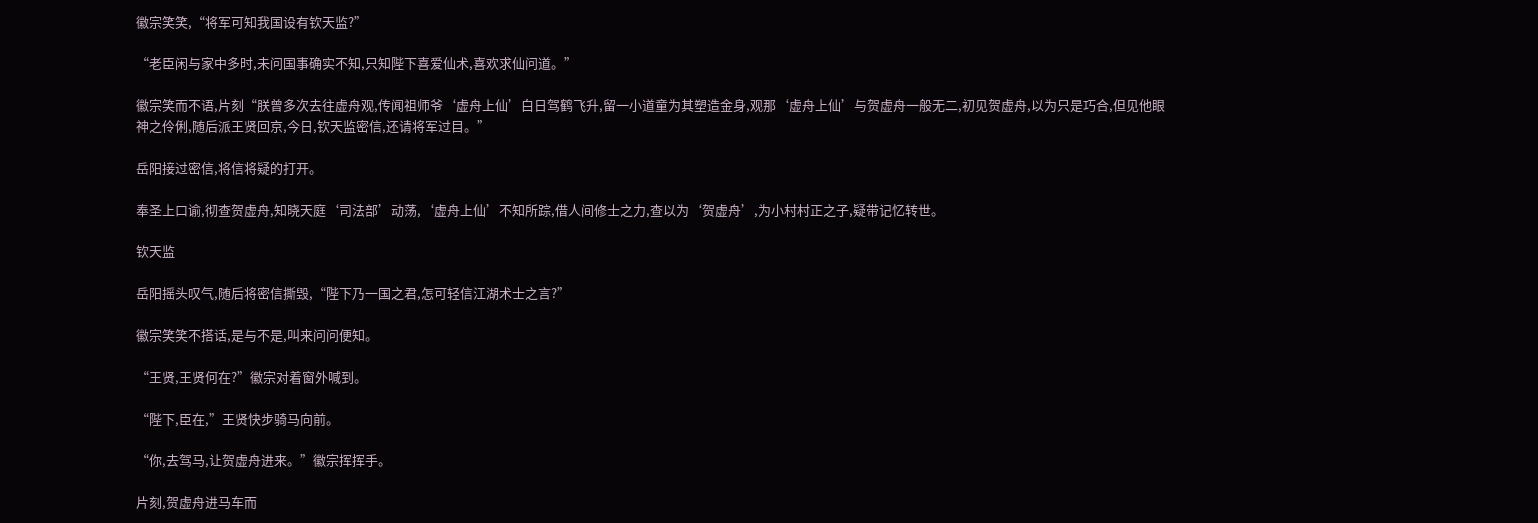徽宗笑笑,“将军可知我国设有钦天监?”

“老臣闲与家中多时,未问国事确实不知,只知陛下喜爱仙术,喜欢求仙问道。”

徽宗笑而不语,片刻“朕曾多次去往虚舟观,传闻祖师爷‘虚舟上仙’白日驾鹤飞升,留一小道童为其塑造金身,观那‘虚舟上仙’与贺虚舟一般无二,初见贺虚舟,以为只是巧合,但见他眼神之伶俐,随后派王贤回京,今日,钦天监密信,还请将军过目。”

岳阳接过密信,将信将疑的打开。

奉圣上口谕,彻查贺虚舟,知晓天庭‘司法部’动荡,‘虚舟上仙’不知所踪,借人间修士之力,查以为‘贺虚舟’,为小村村正之子,疑带记忆转世。

钦天监

岳阳摇头叹气,随后将密信撕毁,“陛下乃一国之君,怎可轻信江湖术士之言?”

徽宗笑笑不搭话,是与不是,叫来问问便知。

“王贤,王贤何在?”徽宗对着窗外喊到。

“陛下,臣在,”王贤快步骑马向前。

“你,去驾马,让贺虚舟进来。”徽宗挥挥手。

片刻,贺虚舟进马车而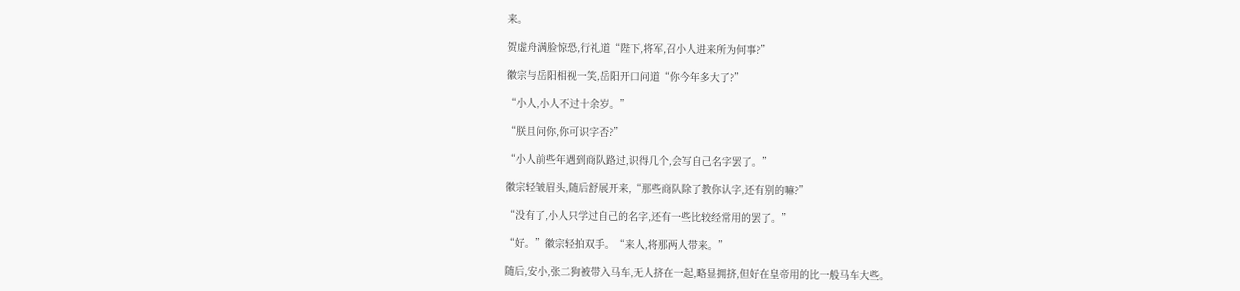来。

贺虚舟满脸惊恐,行礼道“陛下,将军,召小人进来所为何事?”

徽宗与岳阳相视一笑,岳阳开口问道“你今年多大了?”

“小人,小人不过十余岁。”

“朕且问你,你可识字否?”

“小人前些年遇到商队路过,识得几个,会写自己名字罢了。”

徽宗轻皱眉头,随后舒展开来,“那些商队除了教你认字,还有别的嘛?”

“没有了,小人只学过自己的名字,还有一些比较经常用的罢了。”

“好。”徽宗轻拍双手。“来人,将那两人带来。”

随后,安小,张二狗被带入马车,无人挤在一起,略显拥挤,但好在皇帝用的比一般马车大些。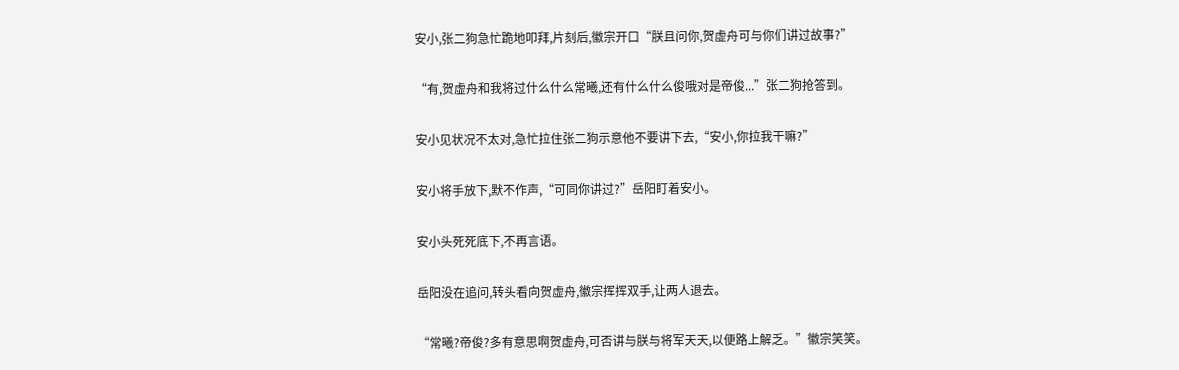安小,张二狗急忙跪地叩拜,片刻后,徽宗开口“朕且问你,贺虚舟可与你们讲过故事?”

“有,贺虚舟和我将过什么什么常曦,还有什么什么俊哦对是帝俊...”张二狗抢答到。

安小见状况不太对,急忙拉住张二狗示意他不要讲下去,“安小,你拉我干嘛?”

安小将手放下,默不作声,“可同你讲过?”岳阳盯着安小。

安小头死死底下,不再言语。

岳阳没在追问,转头看向贺虚舟,徽宗挥挥双手,让两人退去。

“常曦?帝俊?多有意思啊贺虚舟,可否讲与朕与将军天天,以便路上解乏。”徽宗笑笑。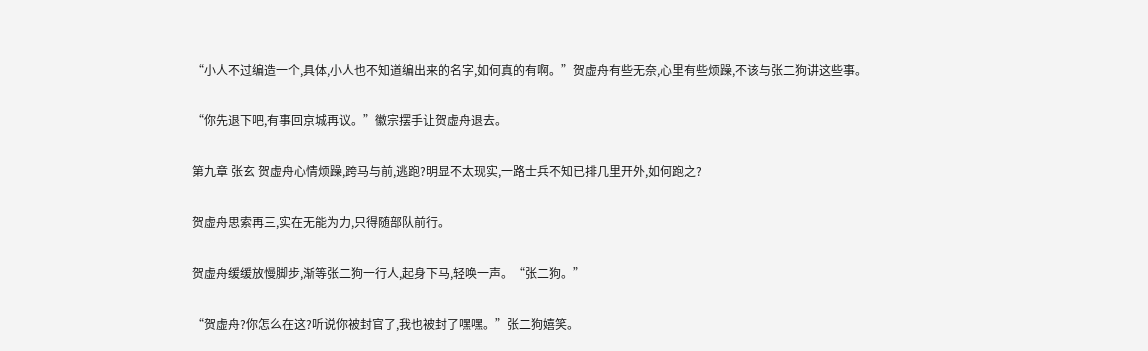“小人不过编造一个,具体,小人也不知道编出来的名字,如何真的有啊。”贺虚舟有些无奈,心里有些烦躁,不该与张二狗讲这些事。

“你先退下吧,有事回京城再议。”徽宗摆手让贺虚舟退去。

第九章 张玄 贺虚舟心情烦躁,跨马与前,逃跑?明显不太现实,一路士兵不知已排几里开外,如何跑之?

贺虚舟思索再三,实在无能为力,只得随部队前行。

贺虚舟缓缓放慢脚步,渐等张二狗一行人,起身下马,轻唤一声。“张二狗。”

“贺虚舟?你怎么在这?听说你被封官了,我也被封了嘿嘿。”张二狗嬉笑。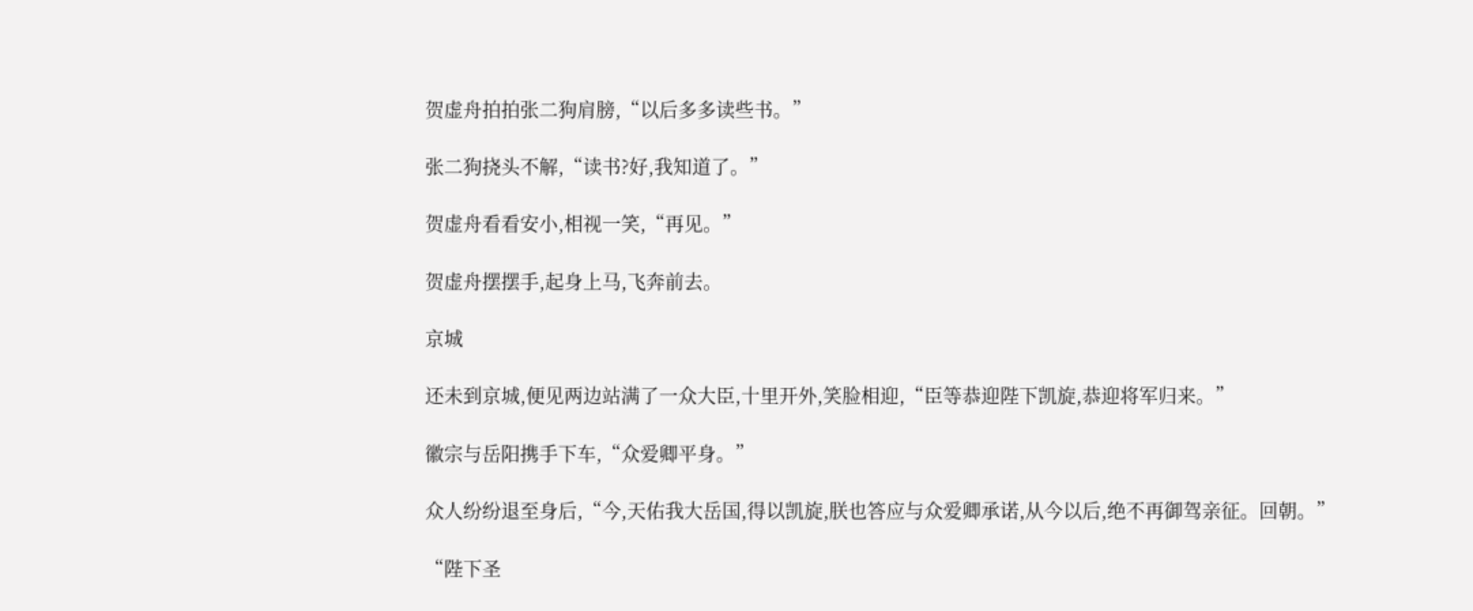贺虚舟拍拍张二狗肩膀,“以后多多读些书。”

张二狗挠头不解,“读书?好,我知道了。”

贺虚舟看看安小,相视一笑,“再见。”

贺虚舟摆摆手,起身上马,飞奔前去。

京城

还未到京城,便见两边站满了一众大臣,十里开外,笑脸相迎,“臣等恭迎陛下凯旋,恭迎将军归来。”

徽宗与岳阳携手下车,“众爱卿平身。”

众人纷纷退至身后,“今,天佑我大岳国,得以凯旋,朕也答应与众爱卿承诺,从今以后,绝不再御驾亲征。回朝。”

“陛下圣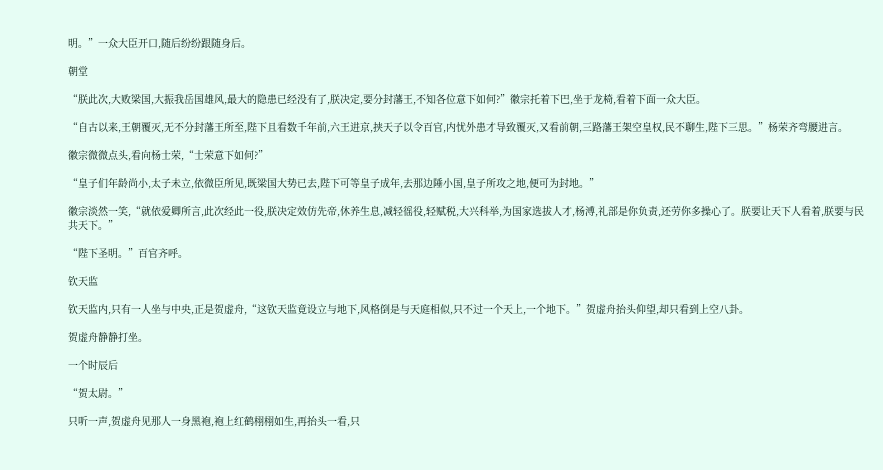明。”一众大臣开口,随后纷纷跟随身后。

朝堂

“朕此次,大败梁国,大振我岳国雄风,最大的隐患已经没有了,朕决定,要分封藩王,不知各位意下如何?”徽宗托着下巴,坐于龙椅,看着下面一众大臣。

“自古以来,王朝覆灭,无不分封藩王所至,陛下且看数千年前,六王进京,挟天子以令百官,内忧外患才导致覆灭,又看前朝,三路藩王架空皇权,民不聊生,陛下三思。”杨荣齐弯腰进言。

徽宗微微点头,看向杨士荣,“士荣意下如何?”

“皇子们年龄尚小,太子未立,依微臣所见,既梁国大势已去,陛下可等皇子成年,去那边陲小国,皇子所攻之地,便可为封地。”

徽宗淡然一笑,“就依爱卿所言,此次经此一役,朕决定效仿先帝,休养生息,减轻徭役,轻赋税,大兴科举,为国家选拔人才,杨溥,礼部是你负责,还劳你多操心了。朕要让天下人看着,朕要与民共天下。”

“陛下圣明。”百官齐呼。

钦天监

钦天监内,只有一人坐与中央,正是贺虚舟,“这钦天监竟设立与地下,风格倒是与天庭相似,只不过一个天上,一个地下。”贺虚舟抬头仰望,却只看到上空八卦。

贺虚舟静静打坐。

一个时辰后

“贺太尉。”

只听一声,贺虚舟见那人一身黑袍,袍上红鹤栩栩如生,再抬头一看,只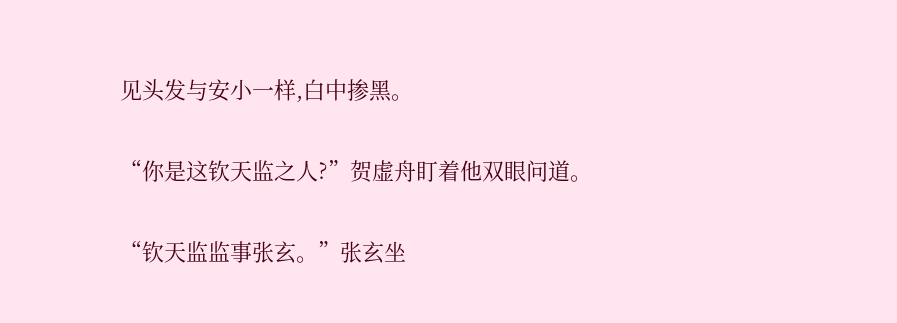见头发与安小一样,白中掺黑。

“你是这钦天监之人?”贺虚舟盯着他双眼问道。

“钦天监监事张玄。”张玄坐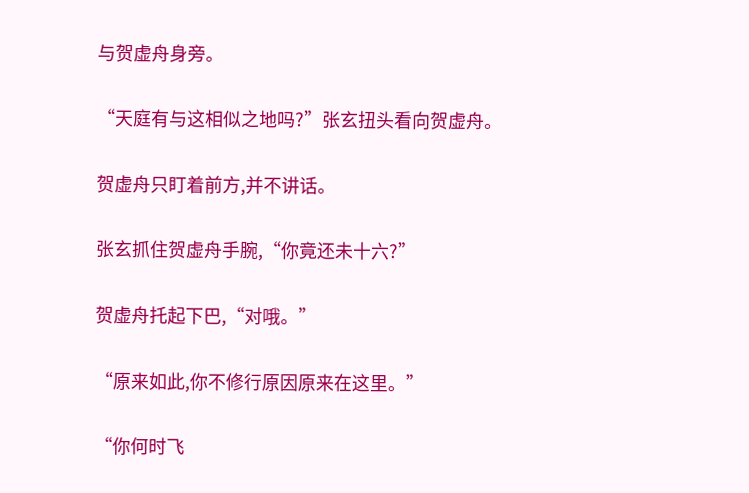与贺虚舟身旁。

“天庭有与这相似之地吗?”张玄扭头看向贺虚舟。

贺虚舟只盯着前方,并不讲话。

张玄抓住贺虚舟手腕,“你竟还未十六?”

贺虚舟托起下巴,“对哦。”

“原来如此,你不修行原因原来在这里。”

“你何时飞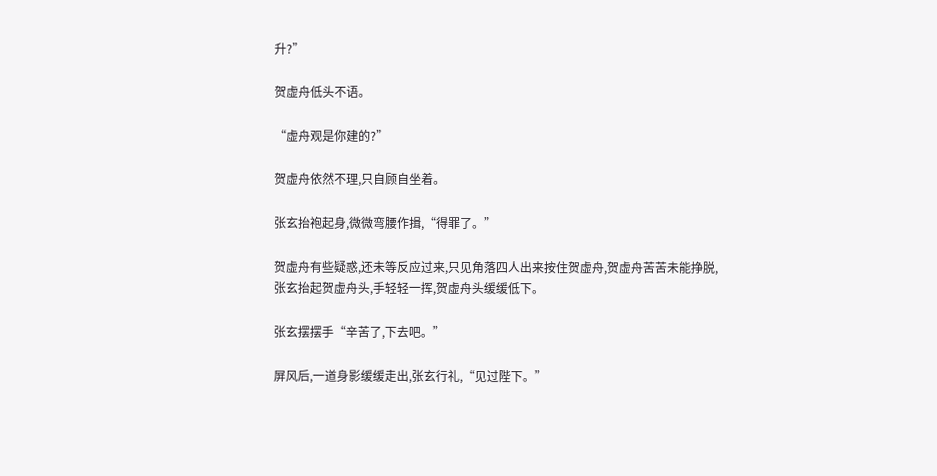升?”

贺虚舟低头不语。

“虚舟观是你建的?”

贺虚舟依然不理,只自顾自坐着。

张玄抬袍起身,微微弯腰作揖,“得罪了。”

贺虚舟有些疑惑,还未等反应过来,只见角落四人出来按住贺虚舟,贺虚舟苦苦未能挣脱,张玄抬起贺虚舟头,手轻轻一挥,贺虚舟头缓缓低下。

张玄摆摆手“辛苦了,下去吧。”

屏风后,一道身影缓缓走出,张玄行礼,“见过陛下。”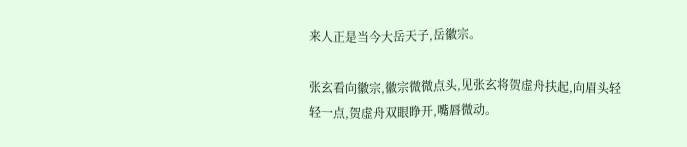来人正是当今大岳天子,岳徽宗。

张玄看向徽宗,徽宗微微点头,见张玄将贺虚舟扶起,向眉头轻轻一点,贺虚舟双眼睁开,嘴唇微动。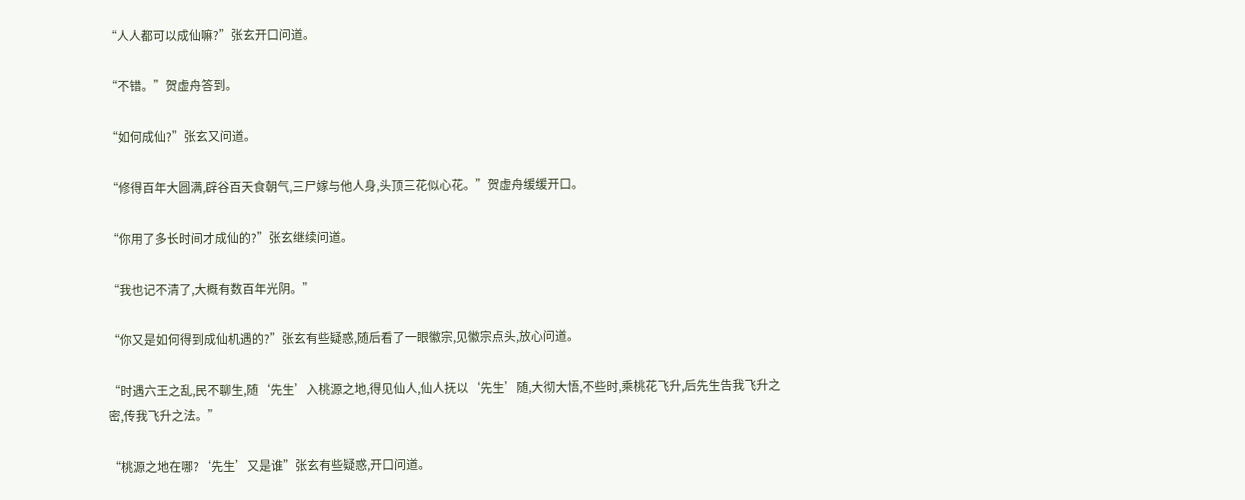“人人都可以成仙嘛?”张玄开口问道。

“不错。”贺虚舟答到。

“如何成仙?”张玄又问道。

“修得百年大圆满,辟谷百天食朝气,三尸嫁与他人身,头顶三花似心花。”贺虚舟缓缓开口。

“你用了多长时间才成仙的?”张玄继续问道。

“我也记不清了,大概有数百年光阴。”

“你又是如何得到成仙机遇的?”张玄有些疑惑,随后看了一眼徽宗,见徽宗点头,放心问道。

“时遇六王之乱,民不聊生,随‘先生’入桃源之地,得见仙人,仙人抚以‘先生’随,大彻大悟,不些时,乘桃花飞升,后先生告我飞升之密,传我飞升之法。”

“桃源之地在哪?‘先生’又是谁”张玄有些疑惑,开口问道。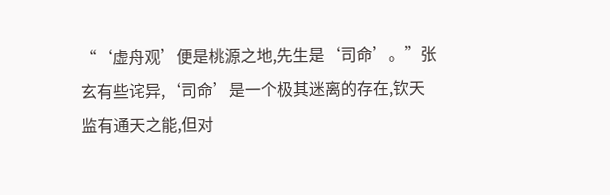“‘虚舟观’便是桃源之地,先生是‘司命’。”张玄有些诧异,‘司命’是一个极其迷离的存在,钦天监有通天之能,但对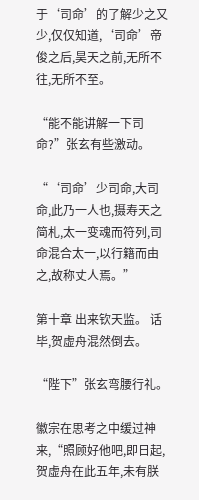于‘司命’的了解少之又少,仅仅知道,‘司命’帝俊之后,昊天之前,无所不往,无所不至。

“能不能讲解一下司命?”张玄有些激动。

“‘司命’少司命,大司命,此乃一人也,摄寿天之简札,太一变魂而符列,司命混合太一,以行籍而由之,故称丈人焉。”

第十章 出来钦天监。 话毕,贺虚舟混然倒去。

“陛下”张玄弯腰行礼。

徽宗在思考之中缓过神来,“照顾好他吧,即日起,贺虚舟在此五年,未有朕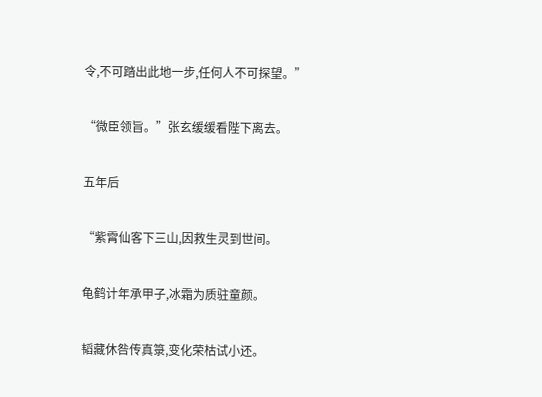令,不可踏出此地一步,任何人不可探望。”

“微臣领旨。”张玄缓缓看陛下离去。

五年后

“紫霄仙客下三山,因救生灵到世间。

龟鹤计年承甲子,冰霜为质驻童颜。

韬藏休咎传真箓,变化荣枯试小还。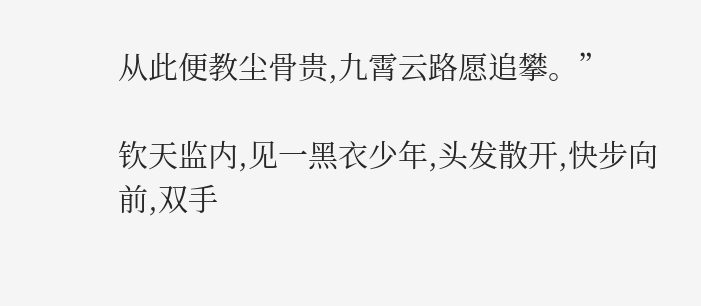从此便教尘骨贵,九霄云路愿追攀。”

钦天监内,见一黑衣少年,头发散开,快步向前,双手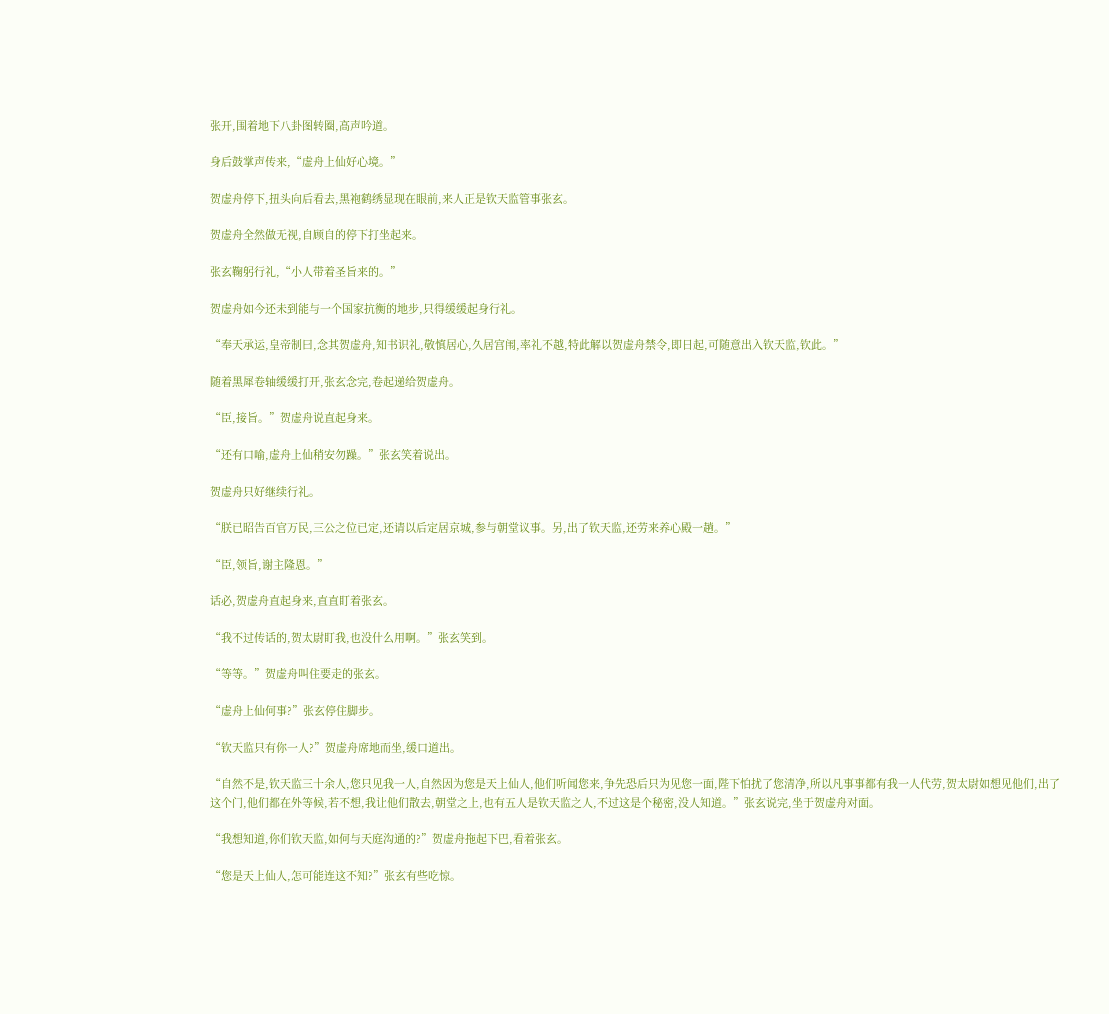张开,围着地下八卦图转圈,高声吟道。

身后鼓掌声传来,“虚舟上仙好心境。”

贺虚舟停下,扭头向后看去,黑袍鹤绣显现在眼前,来人正是钦天监管事张玄。

贺虚舟全然做无视,自顾自的停下打坐起来。

张玄鞠躬行礼,“小人带着圣旨来的。”

贺虚舟如今还未到能与一个国家抗衡的地步,只得缓缓起身行礼。

“奉天承运,皇帝制曰,念其贺虚舟,知书识礼,敬慎居心,久居宫闱,率礼不越,特此解以贺虚舟禁令,即日起,可随意出入钦天监,钦此。”

随着黑犀卷轴缓缓打开,张玄念完,卷起递给贺虚舟。

“臣,接旨。”贺虚舟说直起身来。

“还有口喻,虚舟上仙稍安勿躁。”张玄笑着说出。

贺虚舟只好继续行礼。

“朕已昭告百官万民,三公之位已定,还请以后定居京城,参与朝堂议事。另,出了钦天监,还劳来养心殿一趟。”

“臣,领旨,谢主隆恩。”

话必,贺虚舟直起身来,直直盯着张玄。

“我不过传话的,贺太尉盯我,也没什么用啊。”张玄笑到。

“等等。”贺虚舟叫住要走的张玄。

“虚舟上仙何事?”张玄停住脚步。

“钦天监只有你一人?”贺虚舟席地而坐,缓口道出。

“自然不是,钦天监三十余人,您只见我一人,自然因为您是天上仙人,他们听闻您来,争先恐后只为见您一面,陛下怕扰了您清净,所以凡事事都有我一人代劳,贺太尉如想见他们,出了这个门,他们都在外等候,若不想,我让他们散去,朝堂之上,也有五人是钦天监之人,不过这是个秘密,没人知道。”张玄说完,坐于贺虚舟对面。

“我想知道,你们钦天监,如何与天庭沟通的?”贺虚舟拖起下巴,看着张玄。

“您是天上仙人,怎可能连这不知?”张玄有些吃惊。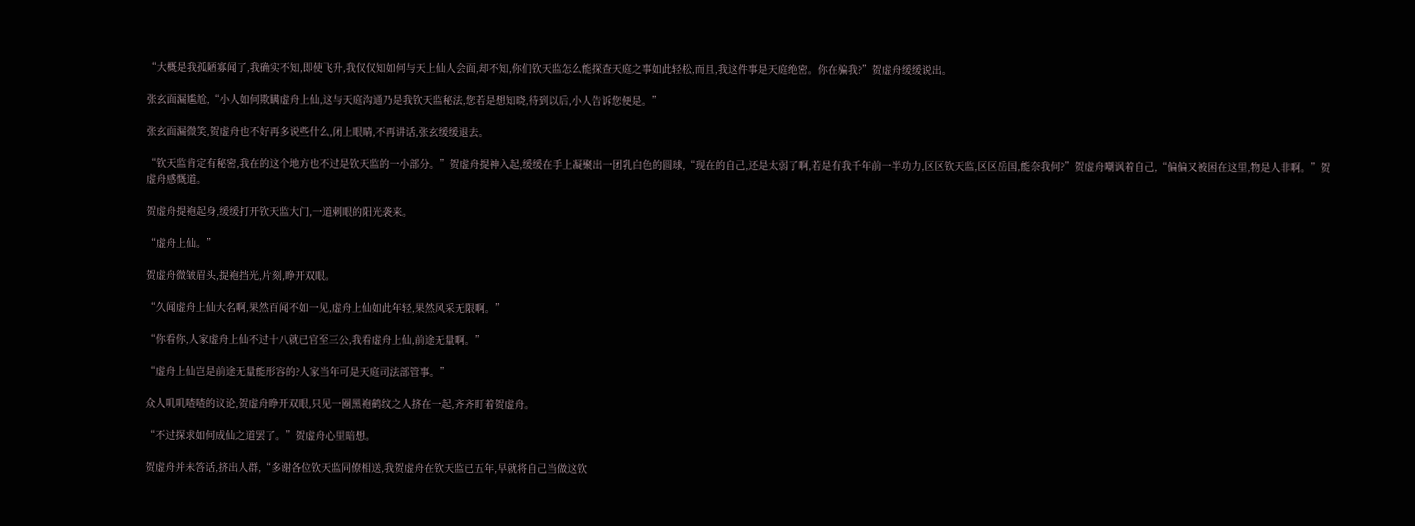“大概是我孤陋寡闻了,我确实不知,即使飞升,我仅仅知如何与天上仙人会面,却不知,你们钦天监怎么能探查天庭之事如此轻松,而且,我这件事是天庭绝密。你在骗我?”贺虚舟缓缓说出。

张玄面漏尴尬,“小人如何欺瞒虚舟上仙,这与天庭沟通乃是我钦天监秘法,您若是想知晓,待到以后,小人告诉您便是。”

张玄面漏微笑,贺虚舟也不好再多说些什么,闭上眼睛,不再讲话,张玄缓缓退去。

“钦天监肯定有秘密,我在的这个地方也不过是钦天监的一小部分。”贺虚舟提神入起,缓缓在手上凝聚出一团乳白色的圆球,“现在的自己,还是太弱了啊,若是有我千年前一半功力,区区钦天监,区区岳国,能奈我何?”贺虚舟嘲讽着自己,“偏偏又被困在这里,物是人非啊。”贺虚舟感慨道。

贺虚舟提袍起身,缓缓打开钦天监大门,一道刺眼的阳光袭来。

“虚舟上仙。”

贺虚舟微皱眉头,提袍挡光,片刻,睁开双眼。

“久闻虚舟上仙大名啊,果然百闻不如一见,虚舟上仙如此年轻,果然风采无限啊。”

“你看你,人家虚舟上仙不过十八就已官至三公,我看虚舟上仙,前途无量啊。”

“虚舟上仙岂是前途无量能形容的?人家当年可是天庭司法部管事。”

众人叽叽喳喳的议论,贺虚舟睁开双眼,只见一圈黑袍鹤纹之人挤在一起,齐齐盯着贺虚舟。

“不过探求如何成仙之道罢了。”贺虚舟心里暗想。

贺虚舟并未答话,挤出人群,“多谢各位钦天监同僚相送,我贺虚舟在钦天监已五年,早就将自己当做这钦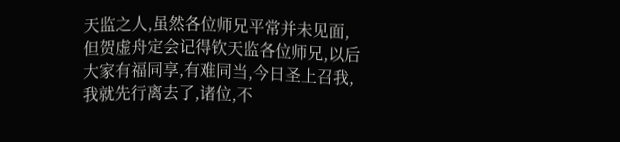天监之人,虽然各位师兄平常并未见面,但贺虚舟定会记得钦天监各位师兄,以后大家有福同享,有难同当,今日圣上召我,我就先行离去了,诸位,不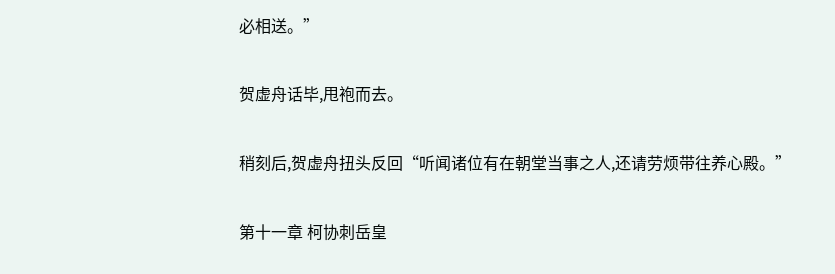必相送。”

贺虚舟话毕,甩袍而去。

稍刻后,贺虚舟扭头反回“听闻诸位有在朝堂当事之人,还请劳烦带往养心殿。”

第十一章 柯协刺岳皇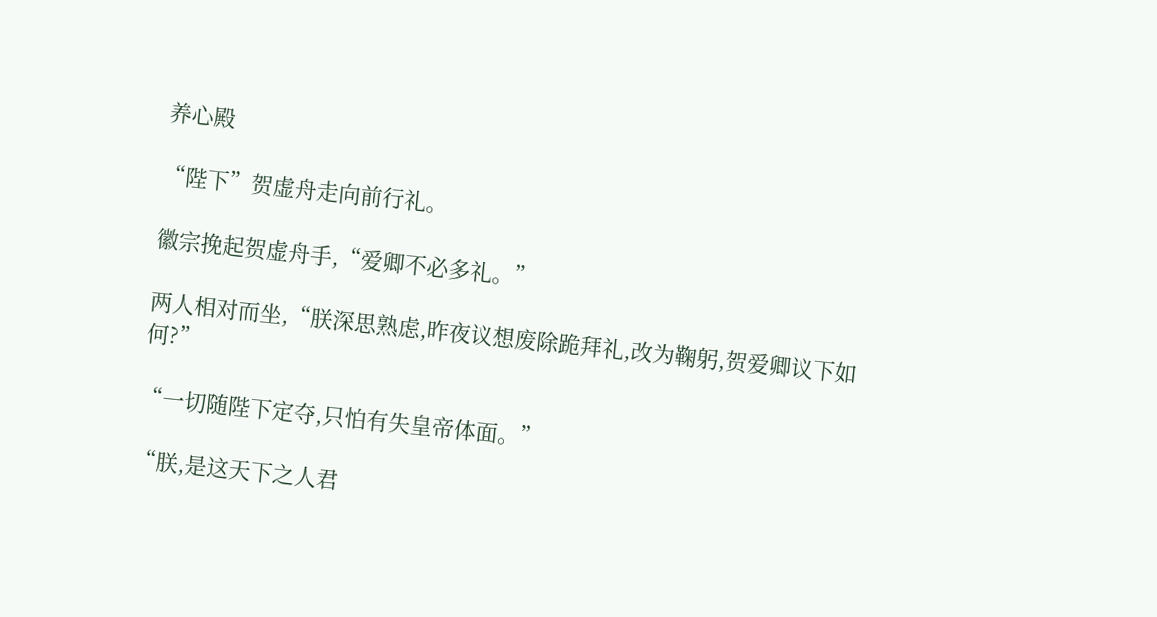养心殿

“陛下”贺虚舟走向前行礼。

徽宗挽起贺虚舟手,“爱卿不必多礼。”

两人相对而坐,“朕深思熟虑,昨夜议想废除跪拜礼,改为鞠躬,贺爱卿议下如何?”

“一切随陛下定夺,只怕有失皇帝体面。”

“朕,是这天下之人君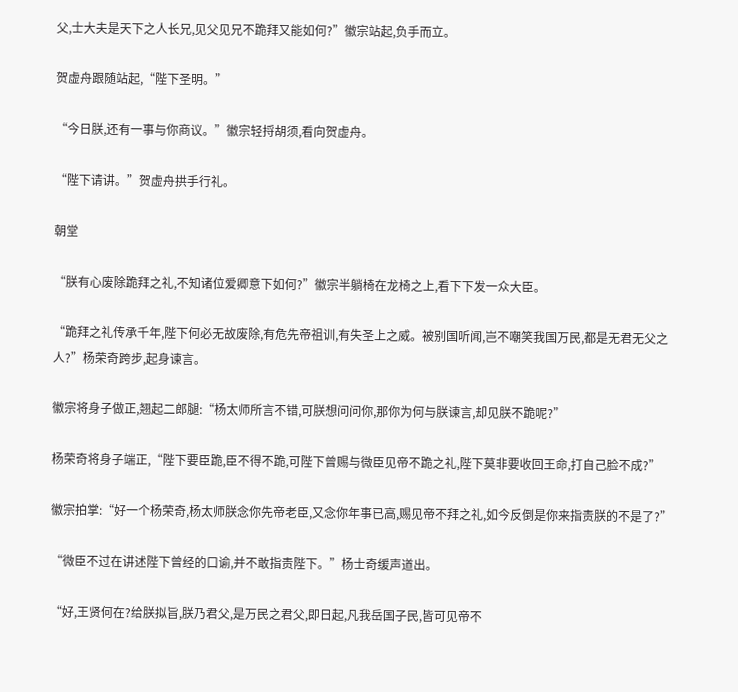父,士大夫是天下之人长兄,见父见兄不跪拜又能如何?”徽宗站起,负手而立。

贺虚舟跟随站起,“陛下圣明。”

“今日朕,还有一事与你商议。”徽宗轻捋胡须,看向贺虚舟。

“陛下请讲。”贺虚舟拱手行礼。

朝堂

“朕有心废除跪拜之礼,不知诸位爱卿意下如何?”徽宗半躺椅在龙椅之上,看下下发一众大臣。

“跪拜之礼传承千年,陛下何必无故废除,有危先帝祖训,有失圣上之威。被别国听闻,岂不嘲笑我国万民,都是无君无父之人?”杨荣奇跨步,起身谏言。

徽宗将身子做正,翘起二郎腿:“杨太师所言不错,可朕想问问你,那你为何与朕谏言,却见朕不跪呢?”

杨荣奇将身子端正,“陛下要臣跪,臣不得不跪,可陛下曾赐与微臣见帝不跪之礼,陛下莫非要收回王命,打自己脸不成?”

徽宗拍掌:“好一个杨荣奇,杨太师朕念你先帝老臣,又念你年事已高,赐见帝不拜之礼,如今反倒是你来指责朕的不是了?”

“微臣不过在讲述陛下曾经的口谕,并不敢指责陛下。”杨士奇缓声道出。

“好,王贤何在?给朕拟旨,朕乃君父,是万民之君父,即日起,凡我岳国子民,皆可见帝不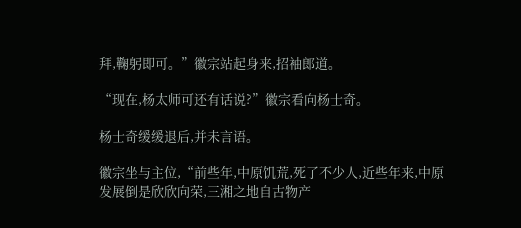拜,鞠躬即可。”徽宗站起身来,招袖郎道。

“现在,杨太师可还有话说?”徽宗看向杨士奇。

杨士奇缓缓退后,并未言语。

徽宗坐与主位,“前些年,中原饥荒,死了不少人,近些年来,中原发展倒是欣欣向荣,三湘之地自古物产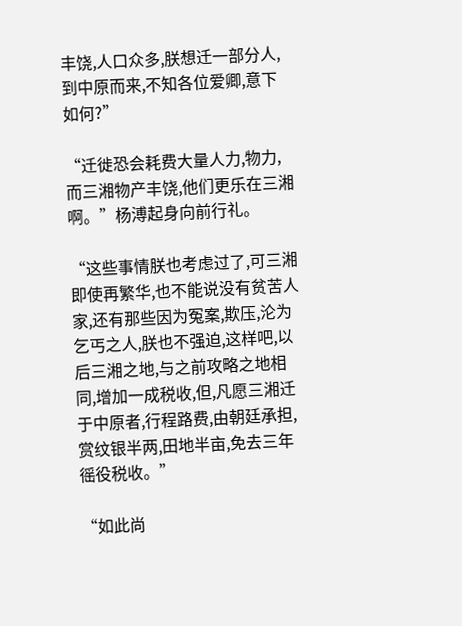丰饶,人口众多,朕想迁一部分人,到中原而来,不知各位爱卿,意下如何?”

“迁徙恐会耗费大量人力,物力,而三湘物产丰饶,他们更乐在三湘啊。”杨溥起身向前行礼。

“这些事情朕也考虑过了,可三湘即使再繁华,也不能说没有贫苦人家,还有那些因为冤案,欺压,沦为乞丐之人,朕也不强迫,这样吧,以后三湘之地,与之前攻略之地相同,增加一成税收,但,凡愿三湘迁于中原者,行程路费,由朝廷承担,赏纹银半两,田地半亩,免去三年徭役税收。”

“如此尚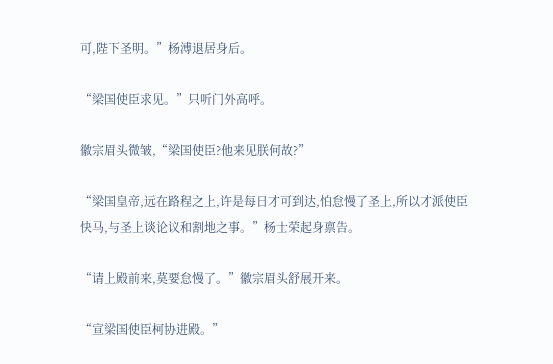可,陛下圣明。”杨溥退居身后。

“梁国使臣求见。”只听门外高呼。

徽宗眉头微皱,“梁国使臣?他来见朕何故?”

“梁国皇帝,远在路程之上,许是每日才可到达,怕怠慢了圣上,所以才派使臣快马,与圣上谈论议和割地之事。”杨士荣起身禀告。

“请上殿前来,莫要怠慢了。”徽宗眉头舒展开来。

“宣梁国使臣柯协进殿。”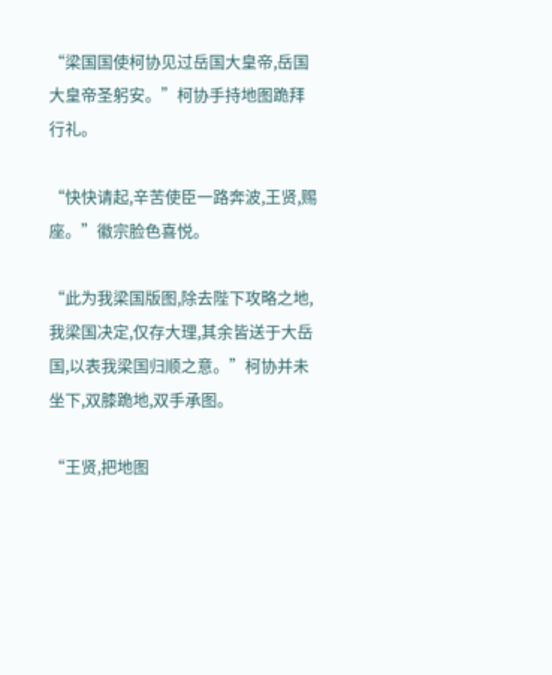“梁国国使柯协见过岳国大皇帝,岳国大皇帝圣躬安。”柯协手持地图跪拜行礼。

“快快请起,辛苦使臣一路奔波,王贤,赐座。”徽宗脸色喜悦。

“此为我梁国版图,除去陛下攻略之地,我梁国决定,仅存大理,其余皆送于大岳国,以表我梁国归顺之意。”柯协并未坐下,双膝跪地,双手承图。

“王贤,把地图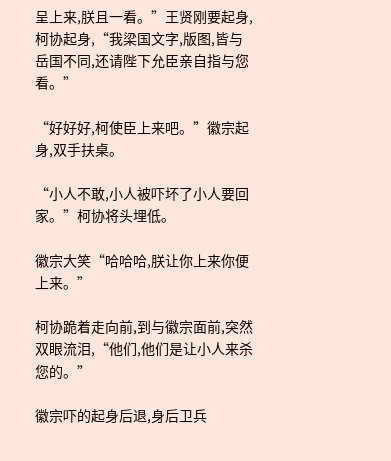呈上来,朕且一看。”王贤刚要起身,柯协起身,“我梁国文字,版图,皆与岳国不同,还请陛下允臣亲自指与您看。”

“好好好,柯使臣上来吧。”徽宗起身,双手扶桌。

“小人不敢,小人被吓坏了小人要回家。”柯协将头埋低。

徽宗大笑“哈哈哈,朕让你上来你便上来。”

柯协跪着走向前,到与徽宗面前,突然双眼流泪,“他们,他们是让小人来杀您的。”

徽宗吓的起身后退,身后卫兵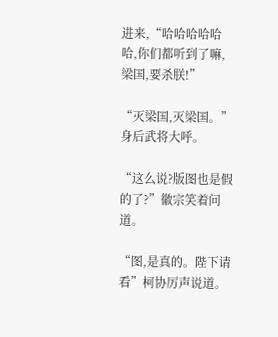进来,“哈哈哈哈哈哈,你们都听到了嘛,梁国,要杀朕!”

“灭梁国,灭梁国。”身后武将大呼。

“这么说?版图也是假的了?”徽宗笑着问道。

“图,是真的。陛下请看”柯协厉声说道。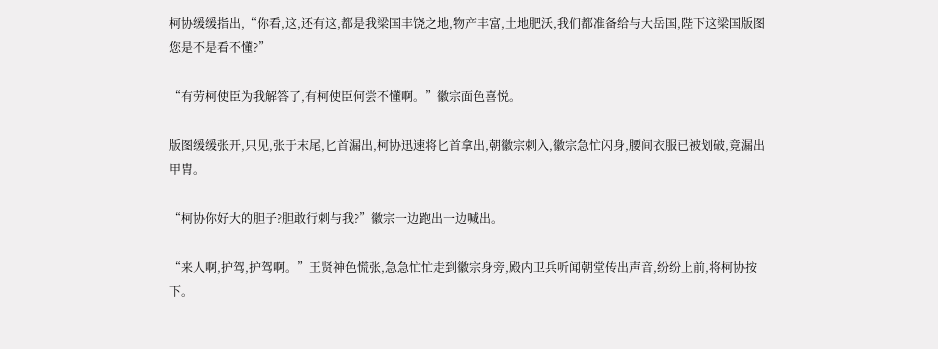柯协缓缓指出,“你看,这,还有这,都是我梁国丰饶之地,物产丰富,土地肥沃,我们都准备给与大岳国,陛下这梁国版图您是不是看不懂?”

“有劳柯使臣为我解答了,有柯使臣何尝不懂啊。”徽宗面色喜悦。

版图缓缓张开,只见,张于末尾,匕首漏出,柯协迅速将匕首拿出,朝徽宗刺入,徽宗急忙闪身,腰间衣服已被划破,竟漏出甲胄。

“柯协你好大的胆子?胆敢行刺与我?”徽宗一边跑出一边喊出。

“来人啊,护驾,护驾啊。”王贤神色慌张,急急忙忙走到徽宗身旁,殿内卫兵听闻朝堂传出声音,纷纷上前,将柯协按下。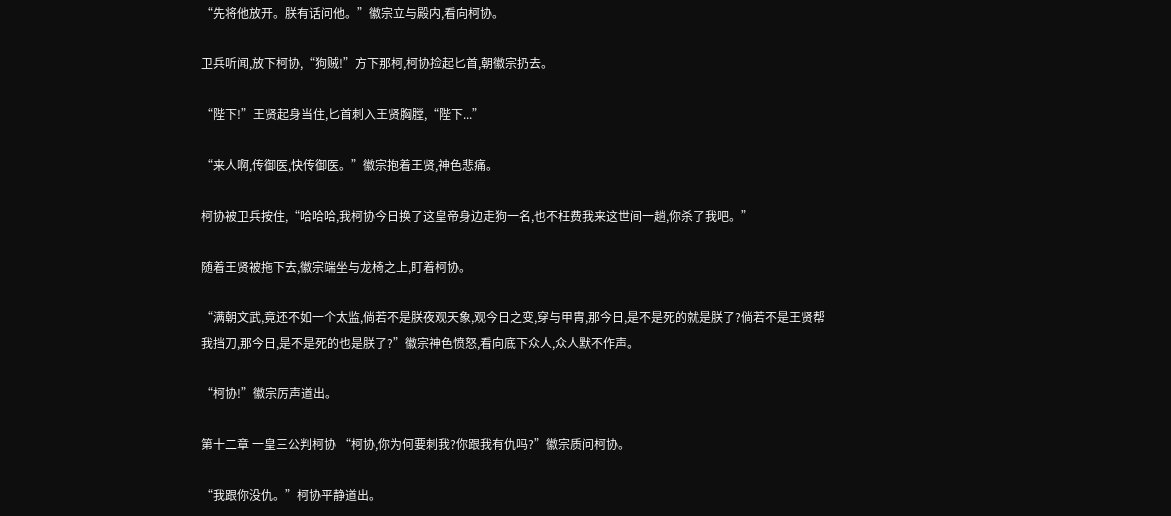“先将他放开。朕有话问他。”徽宗立与殿内,看向柯协。

卫兵听闻,放下柯协,“狗贼!”方下那柯,柯协捡起匕首,朝徽宗扔去。

“陛下!”王贤起身当住,匕首刺入王贤胸膛,“陛下...”

“来人啊,传御医,快传御医。”徽宗抱着王贤,神色悲痛。

柯协被卫兵按住,“哈哈哈,我柯协今日换了这皇帝身边走狗一名,也不枉费我来这世间一趟,你杀了我吧。”

随着王贤被拖下去,徽宗端坐与龙椅之上,盯着柯协。

“满朝文武,竟还不如一个太监,倘若不是朕夜观天象,观今日之变,穿与甲胄,那今日,是不是死的就是朕了?倘若不是王贤帮我挡刀,那今日,是不是死的也是朕了?”徽宗神色愤怒,看向底下众人,众人默不作声。

“柯协!”徽宗厉声道出。

第十二章 一皇三公判柯协 “柯协,你为何要刺我?你跟我有仇吗?”徽宗质问柯协。

“我跟你没仇。”柯协平静道出。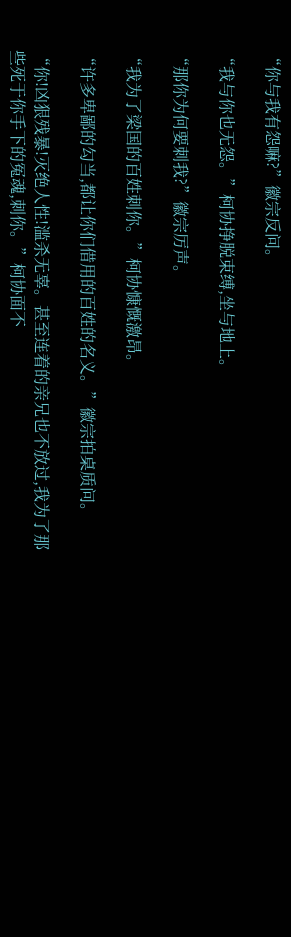“你与我有怨嘛?”徽宗反问。

“我与你也无怨。”柯协挣脱束缚,坐与地上。

“那你为何要刺我?”徽宗厉声。

“我为了梁国的百姓刺你。”柯协慷慨激昂。

“许多卑鄙的勾当,都让你们借用的百姓的名义。”徽宗拍桌质问。

“你!凶狠残暴!灭绝人性!滥杀无辜。甚至连着的亲兄也不放过,我为了那些死于你手下的冤魂,刺你。”柯协面不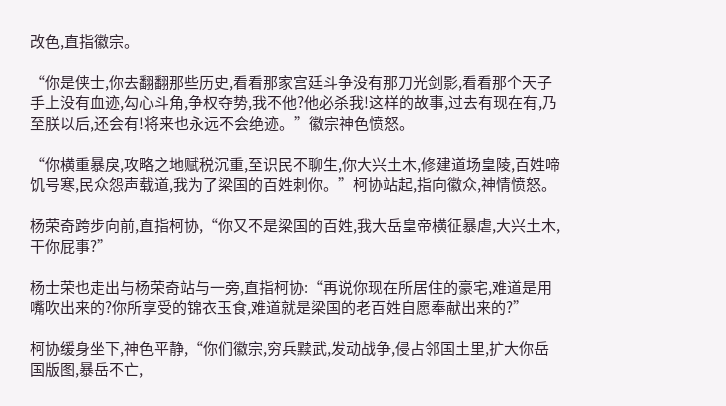改色,直指徽宗。

“你是侠士,你去翻翻那些历史,看看那家宫廷斗争没有那刀光剑影,看看那个天子手上没有血迹,勾心斗角,争权夺势,我不他?他必杀我!这样的故事,过去有现在有,乃至朕以后,还会有!将来也永远不会绝迹。”徽宗神色愤怒。

“你横重暴戾,攻略之地赋税沉重,至识民不聊生,你大兴土木,修建道场皇陵,百姓啼饥号寒,民众怨声载道,我为了梁国的百姓刺你。”柯协站起,指向徽众,神情愤怒。

杨荣奇跨步向前,直指柯协,“你又不是梁国的百姓,我大岳皇帝横征暴虐,大兴土木,干你屁事?”

杨士荣也走出与杨荣奇站与一旁,直指柯协:“再说你现在所居住的豪宅,难道是用嘴吹出来的?你所享受的锦衣玉食,难道就是梁国的老百姓自愿奉献出来的?”

柯协缓身坐下,神色平静,“你们徽宗,穷兵黩武,发动战争,侵占邻国土里,扩大你岳国版图,暴岳不亡,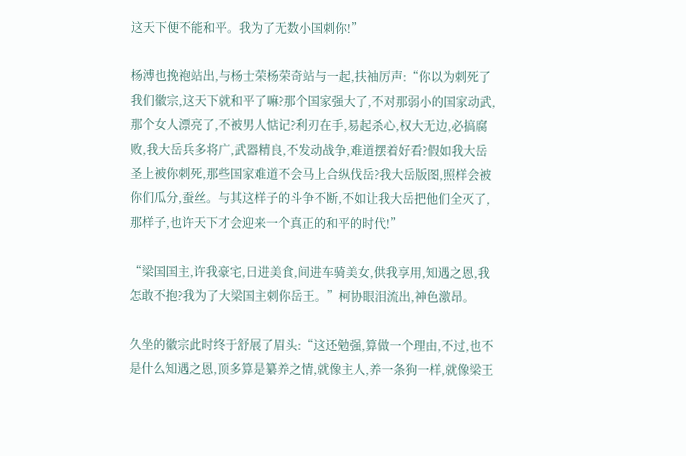这天下便不能和平。我为了无数小国刺你!”

杨溥也挽袍站出,与杨士荣杨荣奇站与一起,扶袖厉声:“你以为刺死了我们徽宗,这天下就和平了嘛?那个国家强大了,不对那弱小的国家动武,那个女人漂亮了,不被男人惦记?利刃在手,易起杀心,权大无边,必搞腐败,我大岳兵多将广,武器精良,不发动战争,难道摆着好看?假如我大岳圣上被你刺死,那些国家难道不会马上合纵伐岳?我大岳版图,照样会被你们瓜分,蚕丝。与其这样子的斗争不断,不如让我大岳把他们全灭了,那样子,也许天下才会迎来一个真正的和平的时代!”

“梁国国主,许我豪宅,日进美食,间进车骑美女,供我享用,知遇之恩,我怎敢不抱?我为了大梁国主刺你岳王。”柯协眼泪流出,神色激昂。

久坐的徽宗此时终于舒展了眉头:“这还勉强,算做一个理由,不过,也不是什么知遇之恩,顶多算是纂养之情,就像主人,养一条狗一样,就像梁王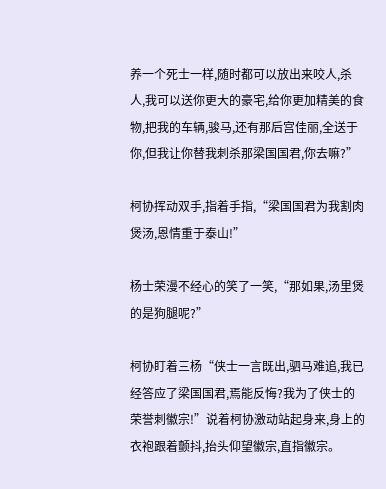养一个死士一样,随时都可以放出来咬人,杀人,我可以送你更大的豪宅,给你更加精美的食物,把我的车辆,骏马,还有那后宫佳丽,全送于你,但我让你替我刺杀那梁国国君,你去嘛?”

柯协挥动双手,指着手指,“梁国国君为我割肉煲汤,恩情重于泰山!”

杨士荣漫不经心的笑了一笑,“那如果,汤里煲的是狗腿呢?”

柯协盯着三杨“侠士一言既出,驷马难追,我已经答应了梁国国君,焉能反悔?我为了侠士的荣誉刺徽宗!”说着柯协激动站起身来,身上的衣袍跟着颤抖,抬头仰望徽宗,直指徽宗。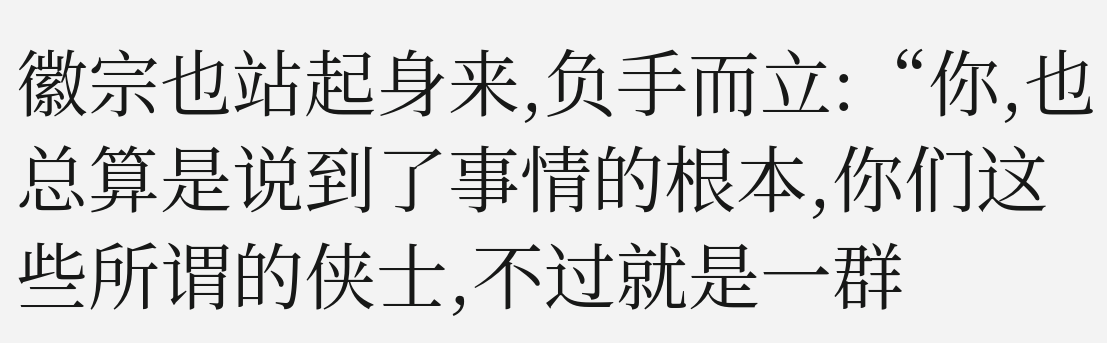徽宗也站起身来,负手而立:“你,也总算是说到了事情的根本,你们这些所谓的侠士,不过就是一群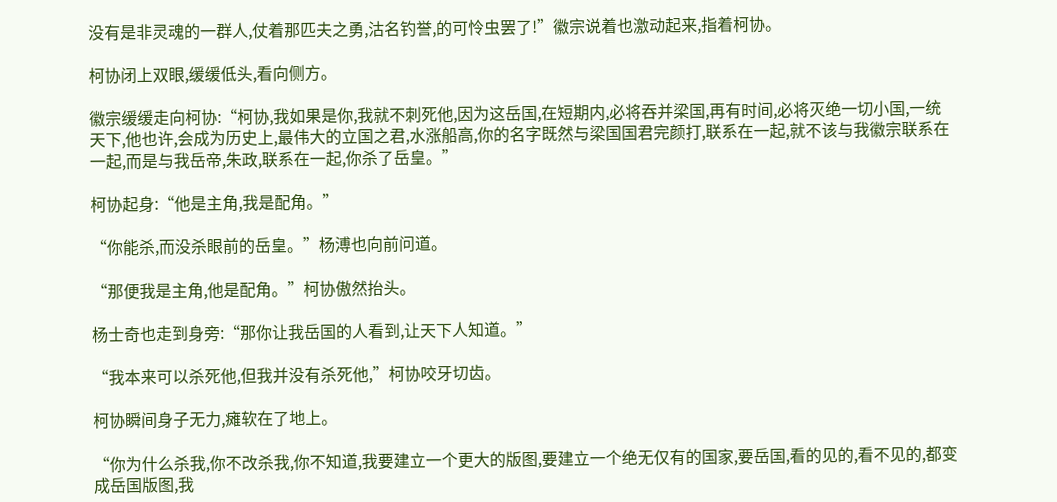没有是非灵魂的一群人,仗着那匹夫之勇,沽名钓誉,的可怜虫罢了!”徽宗说着也激动起来,指着柯协。

柯协闭上双眼,缓缓低头,看向侧方。

徽宗缓缓走向柯协:“柯协,我如果是你,我就不刺死他,因为这岳国,在短期内,必将吞并梁国,再有时间,必将灭绝一切小国,一统天下,他也许,会成为历史上,最伟大的立国之君,水涨船高,你的名字既然与梁国国君完颜打,联系在一起,就不该与我徽宗联系在一起,而是与我岳帝,朱政,联系在一起,你杀了岳皇。”

柯协起身:“他是主角,我是配角。”

“你能杀,而没杀眼前的岳皇。”杨溥也向前问道。

“那便我是主角,他是配角。”柯协傲然抬头。

杨士奇也走到身旁:“那你让我岳国的人看到,让天下人知道。”

“我本来可以杀死他,但我并没有杀死他,”柯协咬牙切齿。

柯协瞬间身子无力,瘫软在了地上。

“你为什么杀我,你不改杀我,你不知道,我要建立一个更大的版图,要建立一个绝无仅有的国家,要岳国,看的见的,看不见的,都变成岳国版图,我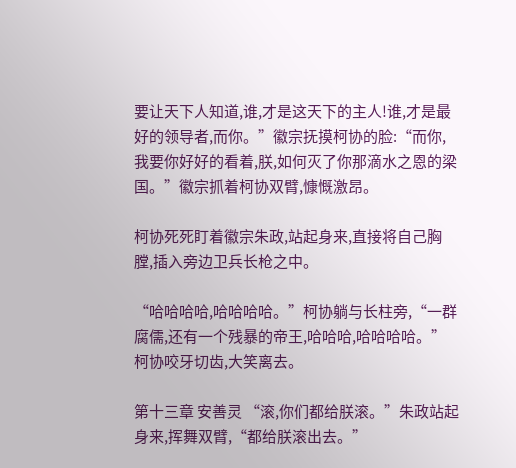要让天下人知道,谁,才是这天下的主人!谁,才是最好的领导者,而你。”徽宗抚摸柯协的脸:“而你,我要你好好的看着,朕,如何灭了你那滴水之恩的梁国。”徽宗抓着柯协双臂,慷慨激昂。

柯协死死盯着徽宗朱政,站起身来,直接将自己胸膛,插入旁边卫兵长枪之中。

“哈哈哈哈,哈哈哈哈。”柯协躺与长柱旁,“一群腐儒,还有一个残暴的帝王,哈哈哈,哈哈哈哈。”柯协咬牙切齿,大笑离去。

第十三章 安善灵 “滚,你们都给朕滚。”朱政站起身来,挥舞双臂,“都给朕滚出去。”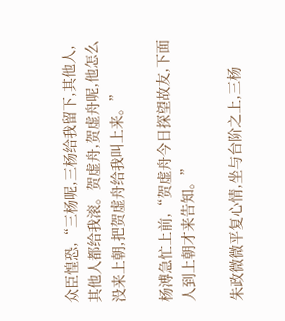众臣惶恐,“三杨呢,三杨给我留下,其他人,其他人都给我滚。贺虚舟,贺虚舟呢,他怎么没来上朝,把贺虚舟给我叫上来。”

杨溥急忙上前,“贺虚舟今日探望故友,下面人到上朝才来告知。”

朱政微微平复心情,坐与台阶之上,三杨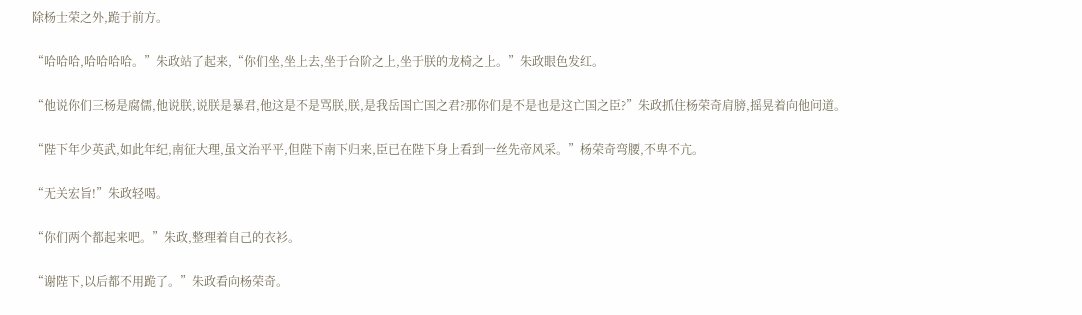除杨士荣之外,跪于前方。

“哈哈哈,哈哈哈哈。”朱政站了起来,“你们坐,坐上去,坐于台阶之上,坐于朕的龙椅之上。”朱政眼色发红。

“他说你们三杨是腐儒,他说朕,说朕是暴君,他这是不是骂朕,朕,是我岳国亡国之君?那你们是不是也是这亡国之臣?”朱政抓住杨荣奇肩膀,摇晃着向他问道。

“陛下年少英武,如此年纪,南征大理,虽文治平平,但陛下南下归来,臣已在陛下身上看到一丝先帝风采。”杨荣奇弯腰,不卑不亢。

“无关宏旨!”朱政轻喝。

“你们两个都起来吧。”朱政,整理着自己的衣衫。

“谢陛下,以后都不用跪了。”朱政看向杨荣奇。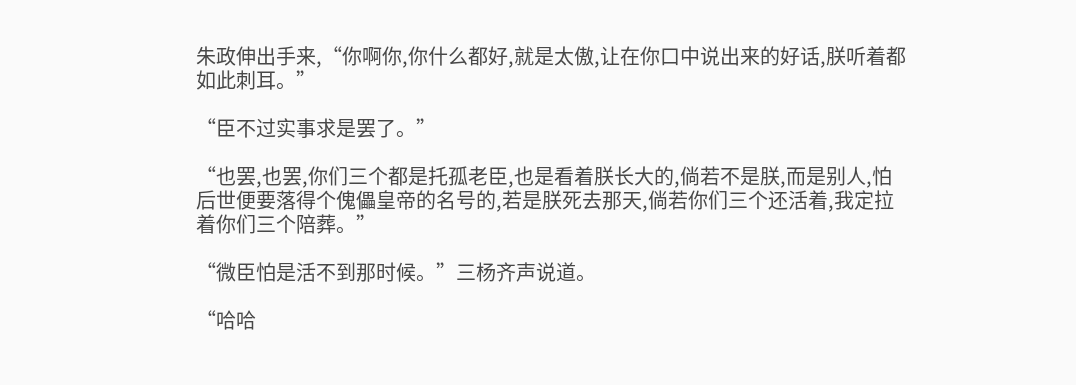朱政伸出手来,“你啊你,你什么都好,就是太傲,让在你口中说出来的好话,朕听着都如此刺耳。”

“臣不过实事求是罢了。”

“也罢,也罢,你们三个都是托孤老臣,也是看着朕长大的,倘若不是朕,而是别人,怕后世便要落得个傀儡皇帝的名号的,若是朕死去那天,倘若你们三个还活着,我定拉着你们三个陪葬。”

“微臣怕是活不到那时候。”三杨齐声说道。

“哈哈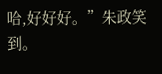哈,好好好。”朱政笑到。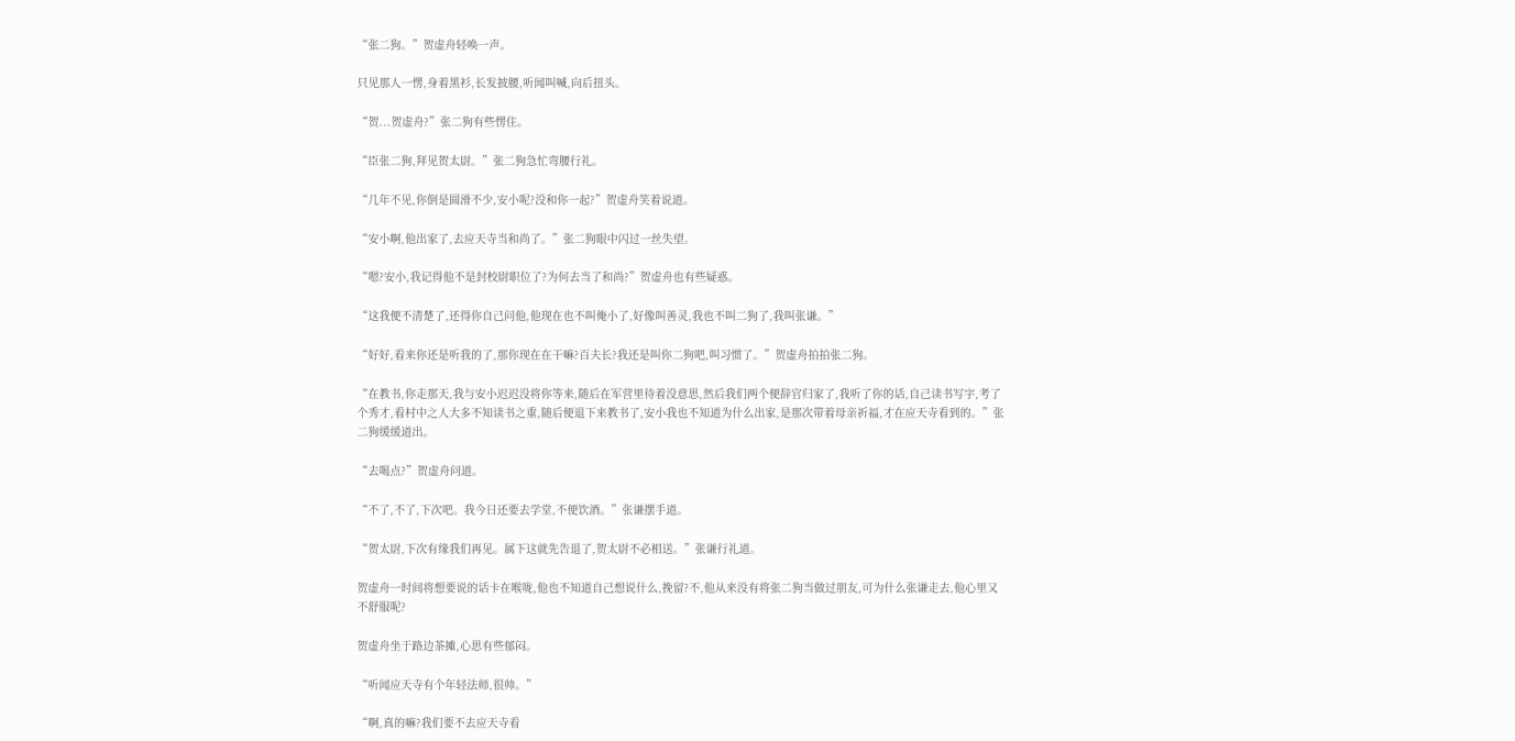“张二狗。”贺虚舟轻唤一声。

只见那人一愣,身着黑衫,长发披腰,听闻叫喊,向后扭头。

“贺...贺虚舟?”张二狗有些愣住。

“臣张二狗,拜见贺太尉。”张二狗急忙弯腰行礼。

“几年不见,你倒是圆滑不少,安小呢?没和你一起?”贺虚舟笑着说道。

“安小啊,他出家了,去应天寺当和尚了。”张二狗眼中闪过一丝失望。

“嗯?安小,我记得他不是封校尉职位了?为何去当了和尚?”贺虚舟也有些疑惑。

“这我便不清楚了,还得你自己问他,他现在也不叫俺小了,好像叫善灵,我也不叫二狗了,我叫张谦。”

“好好,看来你还是听我的了,那你现在在干嘛?百夫长?我还是叫你二狗吧,叫习惯了。”贺虚舟拍拍张二狗。

“在教书,你走那天,我与安小迟迟没将你等来,随后在军营里待着没意思,然后我们两个便辞官归家了,我听了你的话,自己读书写字,考了个秀才,看村中之人大多不知读书之重,随后便退下来教书了,安小我也不知道为什么出家,是那次带着母亲祈福,才在应天寺看到的。”张二狗缓缓道出。

“去喝点?”贺虚舟问道。

“不了,不了,下次吧。我今日还要去学堂,不便饮酒。”张谦摆手道。

“贺太尉,下次有缘我们再见。属下这就先告退了,贺太尉不必相送。”张谦行礼道。

贺虚舟一时间将想要说的话卡在喉咙,他也不知道自己想说什么,挽留?不,他从来没有将张二狗当做过朋友,可为什么张谦走去,他心里又不舒服呢?

贺虚舟坐于路边茶摊,心思有些郁闷。

“听闻应天寺有个年轻法师,很帅。”

“啊,真的嘛?我们要不去应天寺看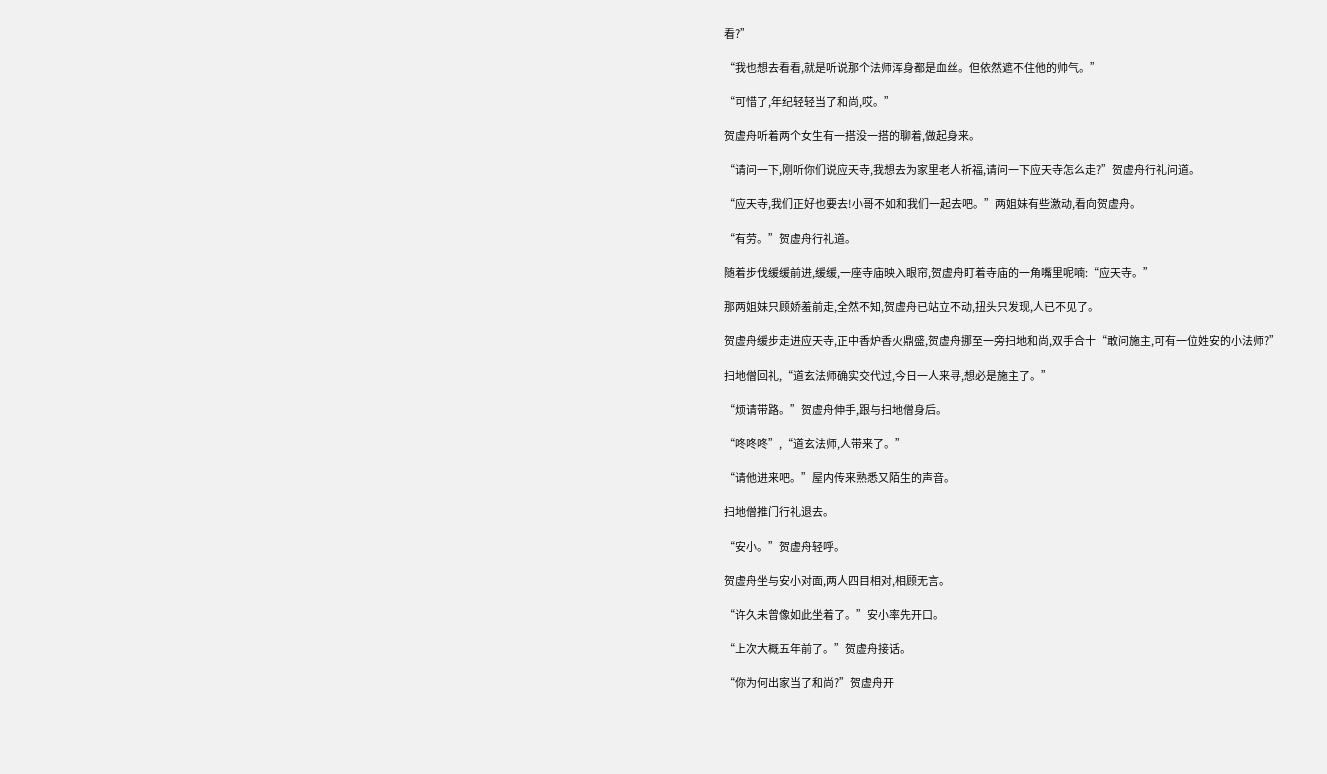看?”

“我也想去看看,就是听说那个法师浑身都是血丝。但依然遮不住他的帅气。”

“可惜了,年纪轻轻当了和尚,哎。”

贺虚舟听着两个女生有一搭没一搭的聊着,做起身来。

“请问一下,刚听你们说应天寺,我想去为家里老人祈福,请问一下应天寺怎么走?”贺虚舟行礼问道。

“应天寺,我们正好也要去!小哥不如和我们一起去吧。”两姐妹有些激动,看向贺虚舟。

“有劳。”贺虚舟行礼道。

随着步伐缓缓前进,缓缓,一座寺庙映入眼帘,贺虚舟盯着寺庙的一角嘴里呢喃:“应天寺。”

那两姐妹只顾娇羞前走,全然不知,贺虚舟已站立不动,扭头只发现,人已不见了。

贺虚舟缓步走进应天寺,正中香炉香火鼎盛,贺虚舟挪至一旁扫地和尚,双手合十“敢问施主,可有一位姓安的小法师?”

扫地僧回礼,“道玄法师确实交代过,今日一人来寻,想必是施主了。”

“烦请带路。”贺虚舟伸手,跟与扫地僧身后。

“咚咚咚”,“道玄法师,人带来了。”

“请他进来吧。”屋内传来熟悉又陌生的声音。

扫地僧推门行礼退去。

“安小。”贺虚舟轻呼。

贺虚舟坐与安小对面,两人四目相对,相顾无言。

“许久未曾像如此坐着了。”安小率先开口。

“上次大概五年前了。”贺虚舟接话。

“你为何出家当了和尚?”贺虚舟开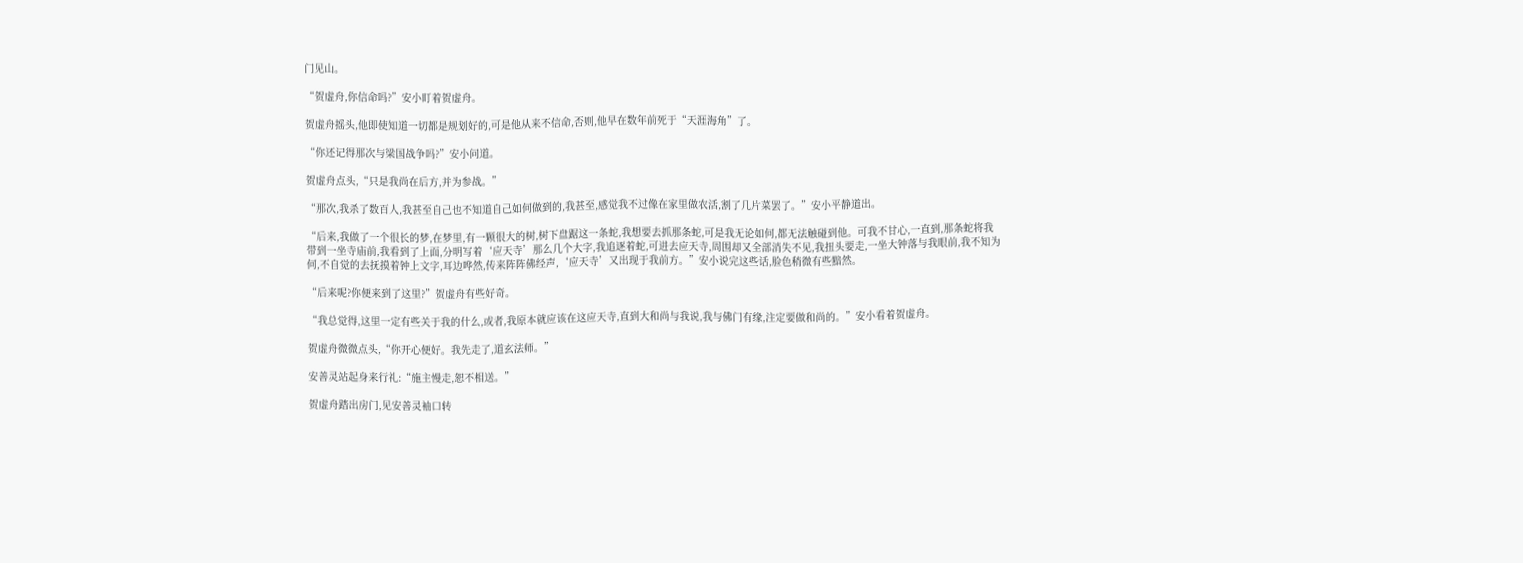门见山。

“贺虚舟,你信命吗?”安小盯着贺虚舟。

贺虚舟摇头,他即使知道一切都是规划好的,可是他从来不信命,否则,他早在数年前死于“天涯海角”了。

“你还记得那次与梁国战争吗?”安小问道。

贺虚舟点头,“只是我尚在后方,并为参战。”

“那次,我杀了数百人,我甚至自己也不知道自己如何做到的,我甚至,感觉我不过像在家里做农活,割了几片菜罢了。”安小平静道出。

“后来,我做了一个很长的梦,在梦里,有一颗很大的树,树下盘踞这一条蛇,我想要去抓那条蛇,可是我无论如何,都无法触碰到他。可我不甘心,一直到,那条蛇将我带到一坐寺庙前,我看到了上面,分明写着‘应天寺’那么几个大字,我追逐着蛇,可进去应天寺,周围却又全部消失不见,我扭头要走,一坐大钟落与我眼前,我不知为何,不自觉的去抚摸着钟上文字,耳边哗然,传来阵阵佛经声,‘应天寺’又出现于我前方。”安小说完这些话,脸色稍微有些黯然。

“后来呢?你便来到了这里?”贺虚舟有些好奇。

“我总觉得,这里一定有些关于我的什么,或者,我原本就应该在这应天寺,直到大和尚与我说,我与佛门有缘,注定要做和尚的。”安小看着贺虚舟。

贺虚舟微微点头,“你开心便好。我先走了,道玄法师。”

安善灵站起身来行礼:“施主慢走,恕不相送。”

贺虚舟踏出房门,见安善灵袖口转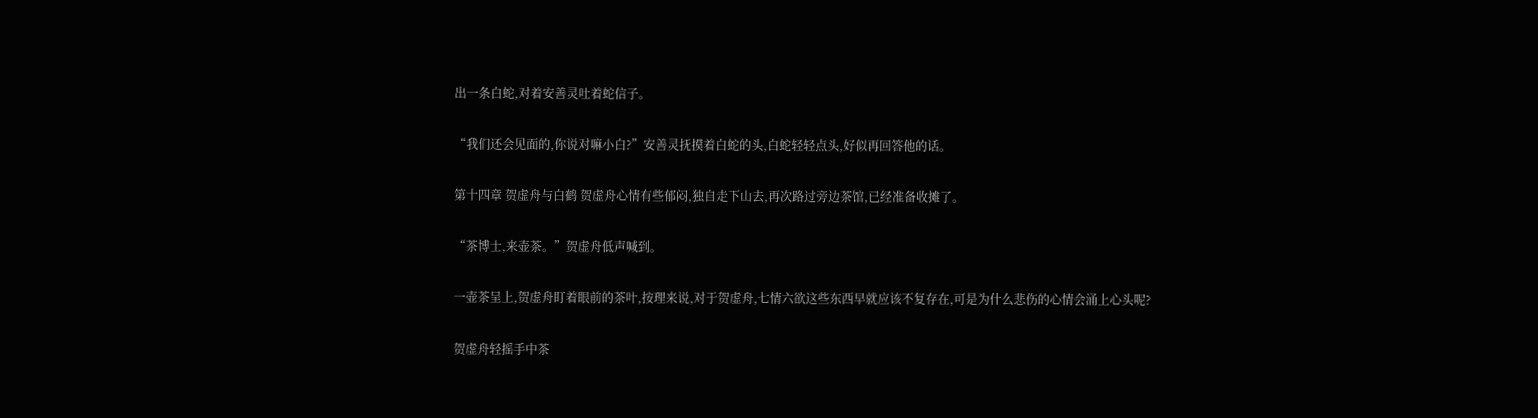出一条白蛇,对着安善灵吐着蛇信子。

“我们还会见面的,你说对嘛小白?”安善灵抚摸着白蛇的头,白蛇轻轻点头,好似再回答他的话。

第十四章 贺虚舟与白鹤 贺虚舟心情有些郁闷,独自走下山去,再次路过旁边茶馆,已经准备收摊了。

“茶博士,来壶茶。”贺虚舟低声喊到。

一壶茶呈上,贺虚舟盯着眼前的茶叶,按理来说,对于贺虚舟,七情六欲这些东西早就应该不复存在,可是为什么悲伤的心情会涌上心头呢?

贺虚舟轻摇手中茶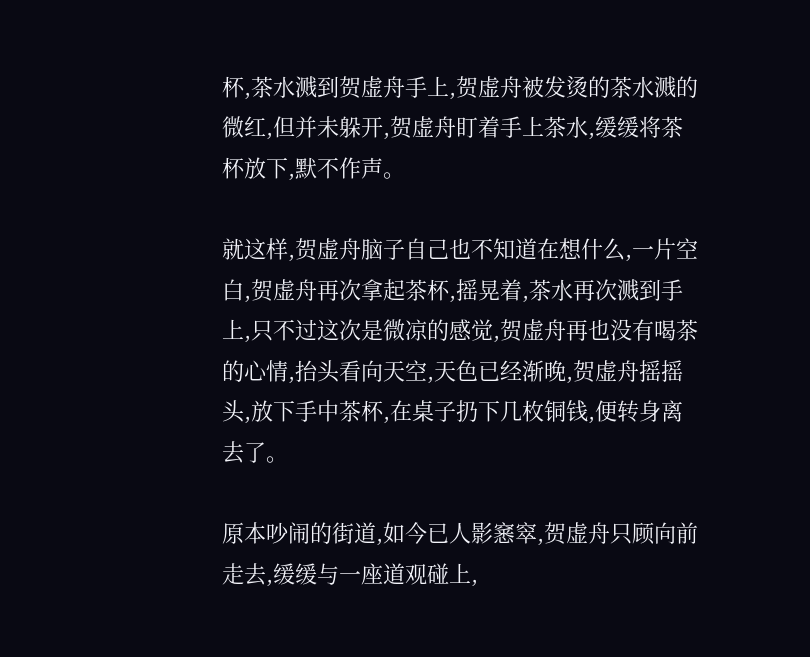杯,茶水溅到贺虚舟手上,贺虚舟被发烫的茶水溅的微红,但并未躲开,贺虚舟盯着手上茶水,缓缓将茶杯放下,默不作声。

就这样,贺虚舟脑子自己也不知道在想什么,一片空白,贺虚舟再次拿起茶杯,摇晃着,茶水再次溅到手上,只不过这次是微凉的感觉,贺虚舟再也没有喝茶的心情,抬头看向天空,天色已经渐晚,贺虚舟摇摇头,放下手中茶杯,在桌子扔下几枚铜钱,便转身离去了。

原本吵闹的街道,如今已人影窸窣,贺虚舟只顾向前走去,缓缓与一座道观碰上,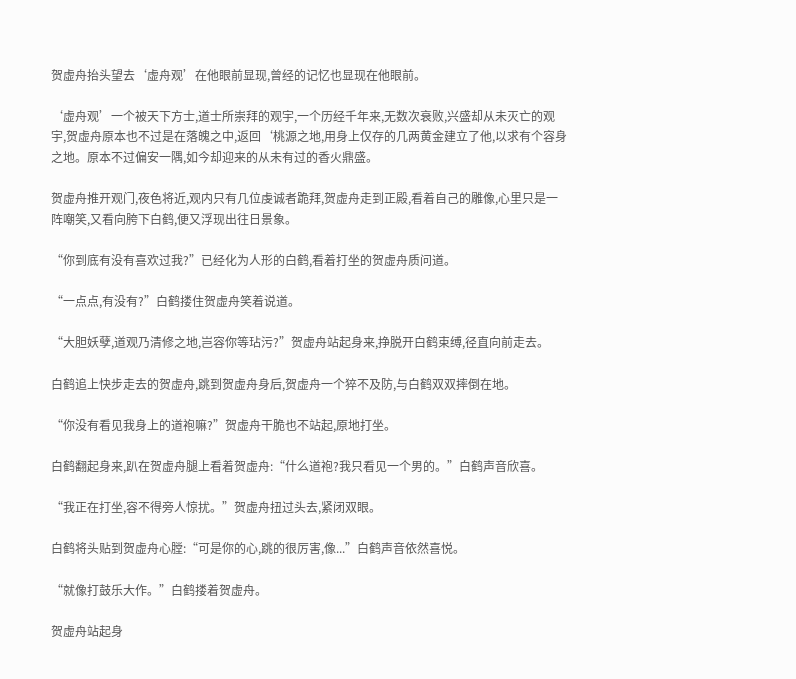贺虚舟抬头望去‘虚舟观’在他眼前显现,曾经的记忆也显现在他眼前。

‘虚舟观’一个被天下方士,道士所崇拜的观宇,一个历经千年来,无数次衰败,兴盛却从未灭亡的观宇,贺虚舟原本也不过是在落魄之中,返回‘桃源之地,用身上仅存的几两黄金建立了他,以求有个容身之地。原本不过偏安一隅,如今却迎来的从未有过的香火鼎盛。

贺虚舟推开观门,夜色将近,观内只有几位虔诚者跪拜,贺虚舟走到正殿,看着自己的雕像,心里只是一阵嘲笑,又看向胯下白鹤,便又浮现出往日景象。

“你到底有没有喜欢过我?”已经化为人形的白鹤,看着打坐的贺虚舟质问道。

“一点点,有没有?”白鹤搂住贺虚舟笑着说道。

“大胆妖孽,道观乃清修之地,岂容你等玷污?”贺虚舟站起身来,挣脱开白鹤束缚,径直向前走去。

白鹤追上快步走去的贺虚舟,跳到贺虚舟身后,贺虚舟一个猝不及防,与白鹤双双摔倒在地。

“你没有看见我身上的道袍嘛?”贺虚舟干脆也不站起,原地打坐。

白鹤翻起身来,趴在贺虚舟腿上看着贺虚舟:“什么道袍?我只看见一个男的。”白鹤声音欣喜。

“我正在打坐,容不得旁人惊扰。”贺虚舟扭过头去,紧闭双眼。

白鹤将头贴到贺虚舟心膛:“可是你的心,跳的很厉害,像...”白鹤声音依然喜悦。

“就像打鼓乐大作。”白鹤搂着贺虚舟。

贺虚舟站起身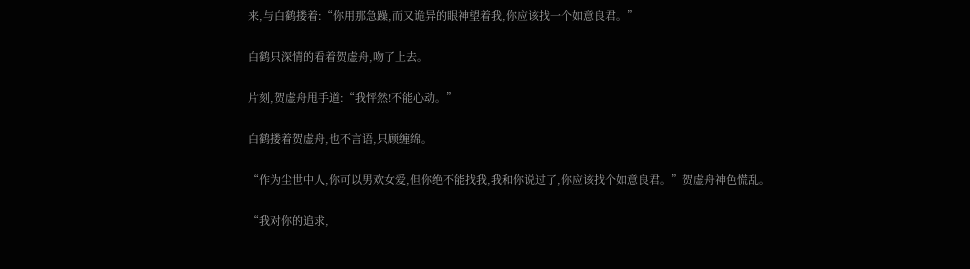来,与白鹤搂着:“你用那急躁,而又诡异的眼神望着我,你应该找一个如意良君。”

白鹤只深情的看着贺虚舟,吻了上去。

片刻,贺虚舟甩手道:“我怦然!不能心动。”

白鹤搂着贺虚舟,也不言语,只顾缠绵。

“作为尘世中人,你可以男欢女爱,但你绝不能找我,我和你说过了,你应该找个如意良君。”贺虚舟神色慌乱。

“我对你的追求,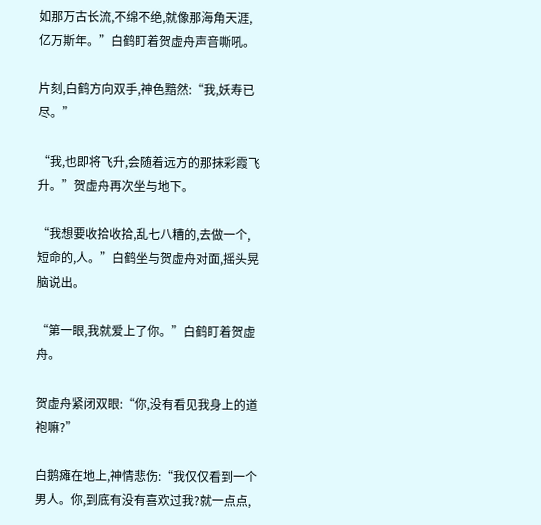如那万古长流,不绵不绝,就像那海角天涯,亿万斯年。”白鹤盯着贺虚舟声音嘶吼。

片刻,白鹤方向双手,神色黯然:“我,妖寿已尽。”

“我,也即将飞升,会随着远方的那抹彩霞飞升。”贺虚舟再次坐与地下。

“我想要收拾收拾,乱七八糟的,去做一个,短命的,人。”白鹤坐与贺虚舟对面,摇头晃脑说出。

“第一眼,我就爱上了你。”白鹤盯着贺虚舟。

贺虚舟紧闭双眼:“你,没有看见我身上的道袍嘛?”

白鹅瘫在地上,神情悲伤:“我仅仅看到一个男人。你,到底有没有喜欢过我?就一点点,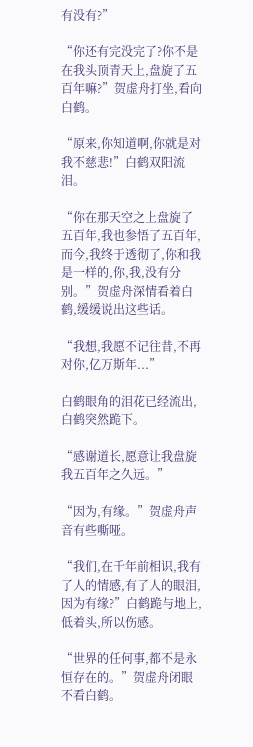有没有?”

“你还有完没完了?你不是在我头顶青天上,盘旋了五百年嘛?”贺虚舟打坐,看向白鹤。

“原来,你知道啊,你就是对我不慈悲!”白鹤双阳流泪。

“你在那天空之上盘旋了五百年,我也参悟了五百年,而今,我终于透彻了,你和我是一样的,你,我,没有分别。”贺虚舟深情看着白鹤,缓缓说出这些话。

“我想,我愿不记往昔,不再对你,亿万斯年...”

白鹤眼角的泪花已经流出,白鹤突然跪下。

“感谢道长,愿意让我盘旋我五百年之久远。”

“因为,有缘。”贺虚舟声音有些嘶哑。

“我们,在千年前相识,我有了人的情感,有了人的眼泪,因为有缘?”白鹤跪与地上,低着头,所以伤感。

“世界的任何事,都不是永恒存在的。”贺虚舟闭眼不看白鹤。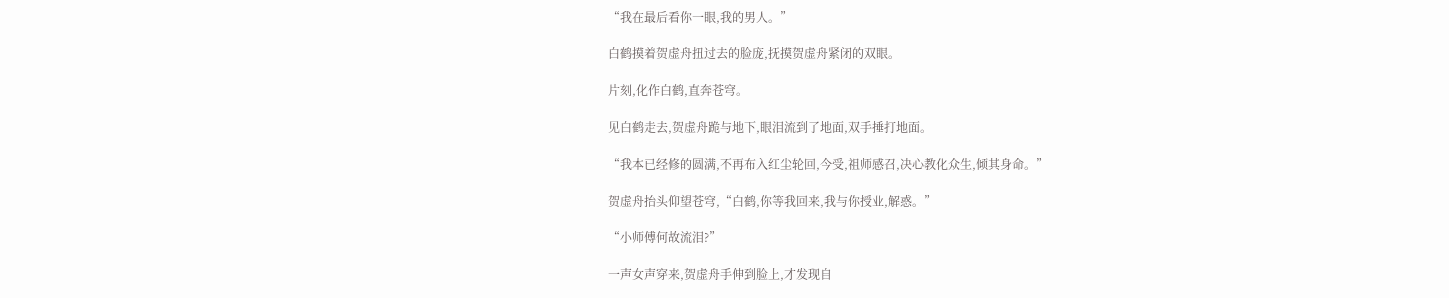“我在最后看你一眼,我的男人。”

白鹤摸着贺虚舟扭过去的脸庞,抚摸贺虚舟紧闭的双眼。

片刻,化作白鹤,直奔苍穹。

见白鹤走去,贺虚舟跪与地下,眼泪流到了地面,双手捶打地面。

“我本已经修的圆满,不再布入红尘轮回,今受,祖师感召,决心教化众生,倾其身命。”

贺虚舟抬头仰望苍穹,“白鹤,你等我回来,我与你授业,解惑。”

“小师傅何故流泪?”

一声女声穿来,贺虚舟手伸到脸上,才发现自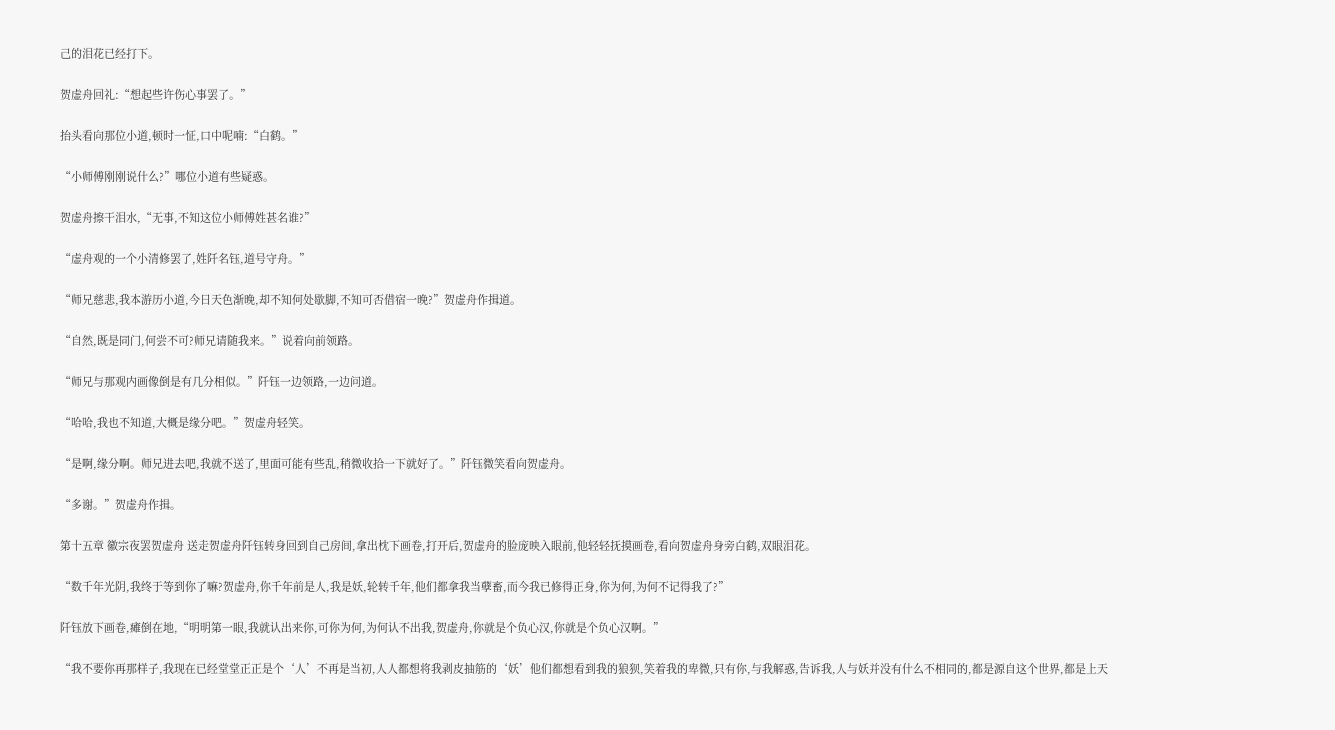己的泪花已经打下。

贺虚舟回礼:“想起些许伤心事罢了。”

抬头看向那位小道,顿时一怔,口中呢喃:“白鹤。”

“小师傅刚刚说什么?”哪位小道有些疑惑。

贺虚舟擦干泪水,“无事,不知这位小师傅姓甚名谁?”

“虚舟观的一个小清修罢了,姓阡名钰,道号守舟。”

“师兄慈悲,我本游历小道,今日天色渐晚,却不知何处歇脚,不知可否借宿一晚?”贺虚舟作揖道。

“自然,既是同门,何尝不可?师兄请随我来。”说着向前领路。

“师兄与那观内画像倒是有几分相似。”阡钰一边领路,一边问道。

“哈哈,我也不知道,大概是缘分吧。”贺虚舟轻笑。

“是啊,缘分啊。师兄进去吧,我就不送了,里面可能有些乱,稍微收拾一下就好了。”阡钰微笑看向贺虚舟。

“多谢。”贺虚舟作揖。

第十五章 徽宗夜罢贺虚舟 送走贺虚舟阡钰转身回到自己房间,拿出枕下画卷,打开后,贺虚舟的脸庞映入眼前,他轻轻抚摸画卷,看向贺虚舟身旁白鹤,双眼泪花。

“数千年光阴,我终于等到你了嘛?贺虚舟,你千年前是人,我是妖,轮转千年,他们都拿我当孽畜,而今我已修得正身,你为何,为何不记得我了?”

阡钰放下画卷,瘫倒在地,“明明第一眼,我就认出来你,可你为何,为何认不出我,贺虚舟,你就是个负心汉,你就是个负心汉啊。”

“我不要你再那样子,我现在已经堂堂正正是个‘人’不再是当初,人人都想将我剥皮抽筋的‘妖’他们都想看到我的狼狈,笑着我的卑微,只有你,与我解惑,告诉我,人与妖并没有什么不相同的,都是源自这个世界,都是上天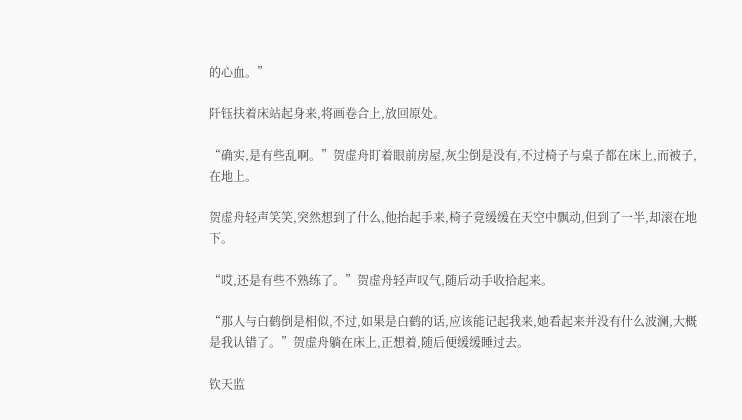的心血。”

阡钰扶着床站起身来,将画卷合上,放回原处。

“确实,是有些乱啊。”贺虚舟盯着眼前房屋,灰尘倒是没有,不过椅子与桌子都在床上,而被子,在地上。

贺虚舟轻声笑笑,突然想到了什么,他抬起手来,椅子竟缓缓在天空中飘动,但到了一半,却滚在地下。

“哎,还是有些不熟练了。”贺虚舟轻声叹气,随后动手收拾起来。

“那人与白鹤倒是相似,不过,如果是白鹤的话,应该能记起我来,她看起来并没有什么波澜,大概是我认错了。”贺虚舟躺在床上,正想着,随后便缓缓睡过去。

钦天监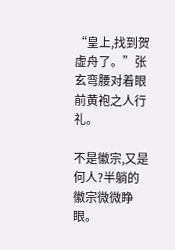“皇上,找到贺虚舟了。”张玄弯腰对着眼前黄袍之人行礼。

不是徽宗,又是何人?半躺的徽宗微微睁眼。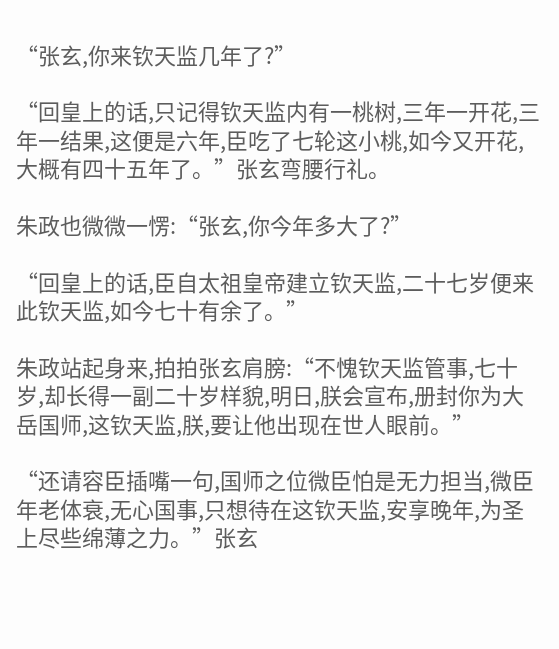“张玄,你来钦天监几年了?”

“回皇上的话,只记得钦天监内有一桃树,三年一开花,三年一结果,这便是六年,臣吃了七轮这小桃,如今又开花,大概有四十五年了。”张玄弯腰行礼。

朱政也微微一愣:“张玄,你今年多大了?”

“回皇上的话,臣自太祖皇帝建立钦天监,二十七岁便来此钦天监,如今七十有余了。”

朱政站起身来,拍拍张玄肩膀:“不愧钦天监管事,七十岁,却长得一副二十岁样貌,明日,朕会宣布,册封你为大岳国师,这钦天监,朕,要让他出现在世人眼前。”

“还请容臣插嘴一句,国师之位微臣怕是无力担当,微臣年老体衰,无心国事,只想待在这钦天监,安享晚年,为圣上尽些绵薄之力。”张玄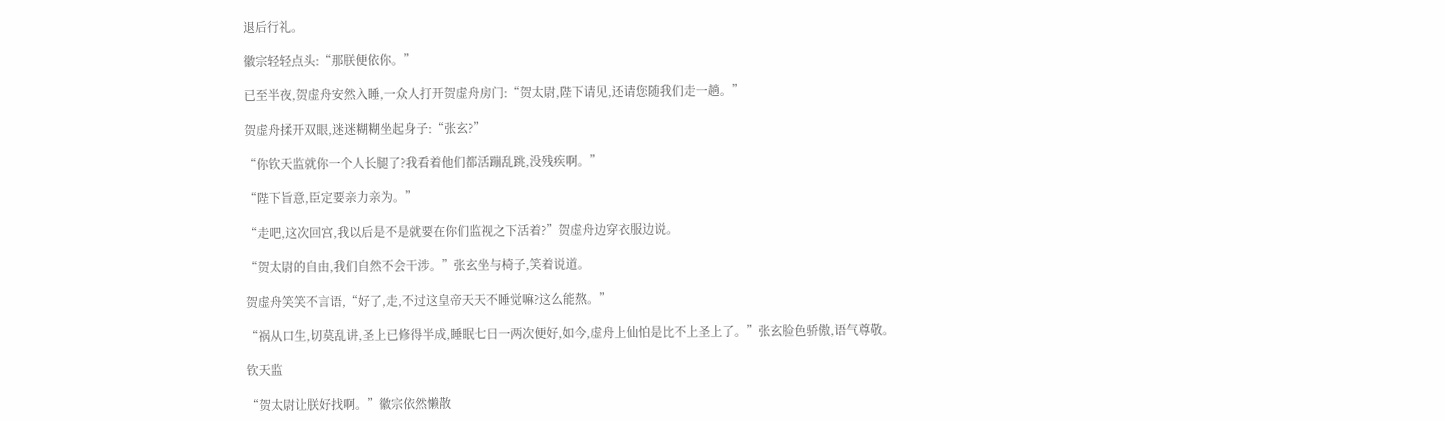退后行礼。

徽宗轻轻点头:“那朕便依你。”

已至半夜,贺虚舟安然入睡,一众人打开贺虚舟房门:“贺太尉,陛下请见,还请您随我们走一趟。”

贺虚舟揉开双眼,迷迷糊糊坐起身子:“张玄?”

“你钦天监就你一个人长腿了?我看着他们都活蹦乱跳,没残疾啊。”

“陛下旨意,臣定要亲力亲为。”

“走吧,这次回宫,我以后是不是就要在你们监视之下活着?”贺虚舟边穿衣服边说。

“贺太尉的自由,我们自然不会干涉。”张玄坐与椅子,笑着说道。

贺虚舟笑笑不言语,“好了,走,不过这皇帝天天不睡觉嘛?这么能熬。”

“祸从口生,切莫乱讲,圣上已修得半成,睡眠七日一两次便好,如今,虚舟上仙怕是比不上圣上了。”张玄脸色骄傲,语气尊敬。

钦天监

“贺太尉让朕好找啊。”徽宗依然懒散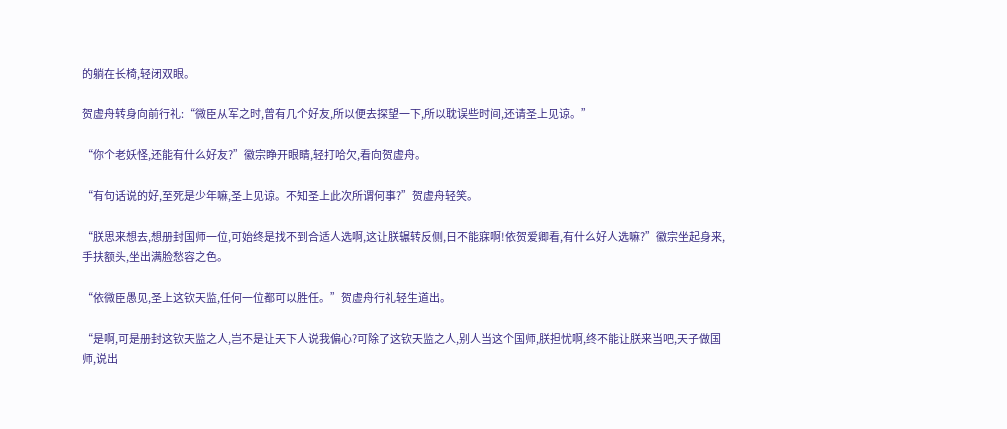的躺在长椅,轻闭双眼。

贺虚舟转身向前行礼:“微臣从军之时,曾有几个好友,所以便去探望一下,所以耽误些时间,还请圣上见谅。”

“你个老妖怪,还能有什么好友?”徽宗睁开眼睛,轻打哈欠,看向贺虚舟。

“有句话说的好,至死是少年嘛,圣上见谅。不知圣上此次所谓何事?”贺虚舟轻笑。

“朕思来想去,想册封国师一位,可始终是找不到合适人选啊,这让朕辗转反侧,日不能寐啊!依贺爱卿看,有什么好人选嘛?”徽宗坐起身来,手扶额头,坐出满脸愁容之色。

“依微臣愚见,圣上这钦天监,任何一位都可以胜任。”贺虚舟行礼轻生道出。

“是啊,可是册封这钦天监之人,岂不是让天下人说我偏心?可除了这钦天监之人,别人当这个国师,朕担忧啊,终不能让朕来当吧,天子做国师,说出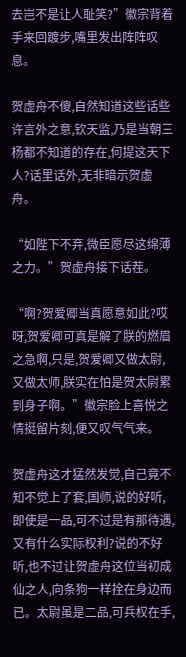去岂不是让人耻笑?”徽宗背着手来回踱步,嘴里发出阵阵叹息。

贺虚舟不傻,自然知道这些话些许言外之意,钦天监,乃是当朝三杨都不知道的存在,何提这天下人?话里话外,无非暗示贺虚舟。

“如陛下不弃,微臣愿尽这绵薄之力。”贺虚舟接下话茬。

“啊?贺爱卿当真愿意如此?哎呀,贺爱卿可真是解了朕的燃眉之急啊,只是,贺爱卿又做太尉,又做太师,朕实在怕是贺太尉累到身子啊。”徽宗脸上喜悦之情挺留片刻,便又叹气气来。

贺虚舟这才猛然发觉,自己竟不知不觉上了套,国师,说的好听,即使是一品,可不过是有那待遇,又有什么实际权利?说的不好听,也不过让贺虚舟这位当初成仙之人,向条狗一样拴在身边而已。太尉虽是二品,可兵权在手,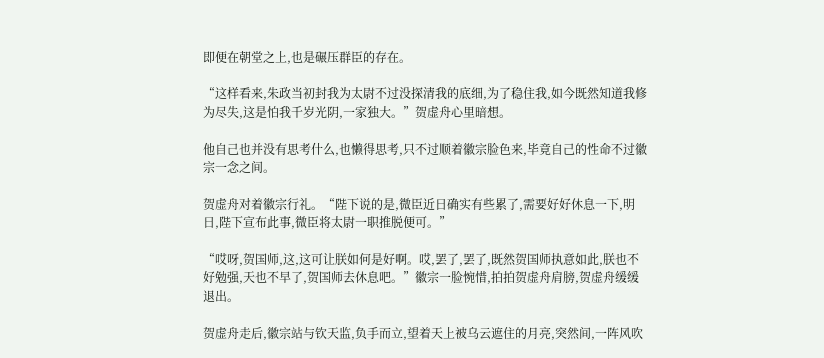即便在朝堂之上,也是碾压群臣的存在。

“这样看来,朱政当初封我为太尉不过没探清我的底细,为了稳住我,如今既然知道我修为尽失,这是怕我千岁光阴,一家独大。”贺虚舟心里暗想。

他自己也并没有思考什么,也懒得思考,只不过顺着徽宗脸色来,毕竟自己的性命不过徽宗一念之间。

贺虚舟对着徽宗行礼。“陛下说的是,微臣近日确实有些累了,需要好好休息一下,明日,陛下宣布此事,微臣将太尉一职推脱便可。”

“哎呀,贺国师,这,这可让朕如何是好啊。哎,罢了,罢了,既然贺国师执意如此,朕也不好勉强,天也不早了,贺国师去休息吧。”徽宗一脸惋惜,拍拍贺虚舟肩膀,贺虚舟缓缓退出。

贺虚舟走后,徽宗站与钦天监,负手而立,望着天上被乌云遮住的月亮,突然间,一阵风吹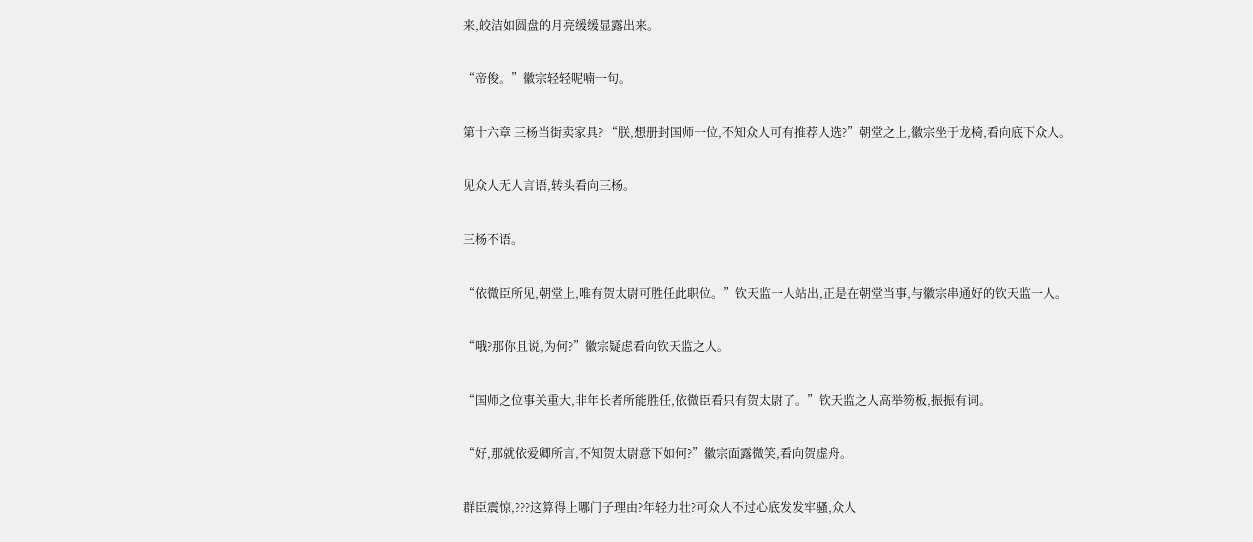来,皎洁如圆盘的月亮缓缓显露出来。

“帝俊。”徽宗轻轻呢喃一句。

第十六章 三杨当街卖家具? “朕,想册封国师一位,不知众人可有推荐人选?”朝堂之上,徽宗坐于龙椅,看向底下众人。

见众人无人言语,转头看向三杨。

三杨不语。

“依微臣所见,朝堂上,唯有贺太尉可胜任此职位。”钦天监一人站出,正是在朝堂当事,与徽宗串通好的钦天监一人。

“哦?那你且说,为何?”徽宗疑虑看向钦天监之人。

“国师之位事关重大,非年长者所能胜任,依微臣看只有贺太尉了。”钦天监之人高举笏板,振振有词。

“好,那就依爱卿所言,不知贺太尉意下如何?”徽宗面露微笑,看向贺虚舟。

群臣震惊,???这算得上哪门子理由?年轻力壮?可众人不过心底发发牢骚,众人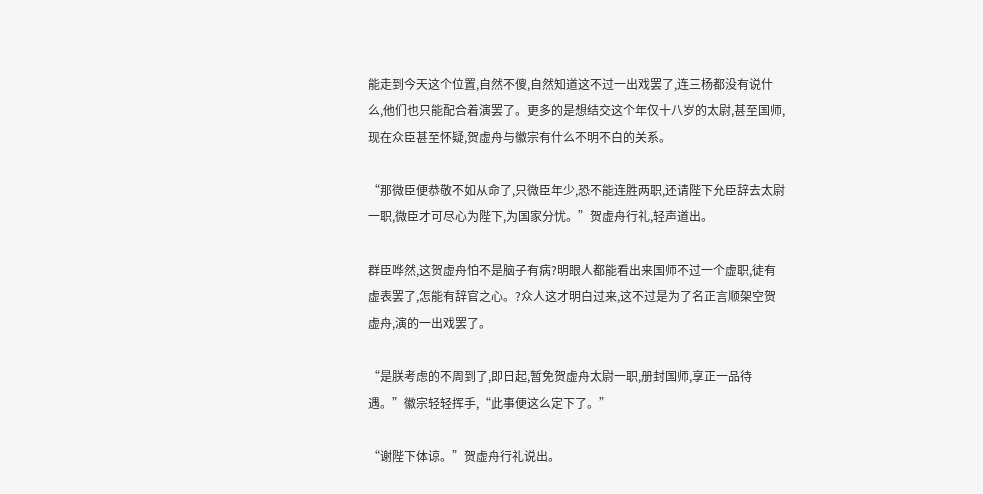能走到今天这个位置,自然不傻,自然知道这不过一出戏罢了,连三杨都没有说什么,他们也只能配合着演罢了。更多的是想结交这个年仅十八岁的太尉,甚至国师,现在众臣甚至怀疑,贺虚舟与徽宗有什么不明不白的关系。

“那微臣便恭敬不如从命了,只微臣年少,恐不能连胜两职,还请陛下允臣辞去太尉一职,微臣才可尽心为陛下,为国家分忧。”贺虚舟行礼,轻声道出。

群臣哗然,这贺虚舟怕不是脑子有病?明眼人都能看出来国师不过一个虚职,徒有虚表罢了,怎能有辞官之心。?众人这才明白过来,这不过是为了名正言顺架空贺虚舟,演的一出戏罢了。

“是朕考虑的不周到了,即日起,暂免贺虚舟太尉一职,册封国师,享正一品待遇。”徽宗轻轻挥手,“此事便这么定下了。”

“谢陛下体谅。”贺虚舟行礼说出。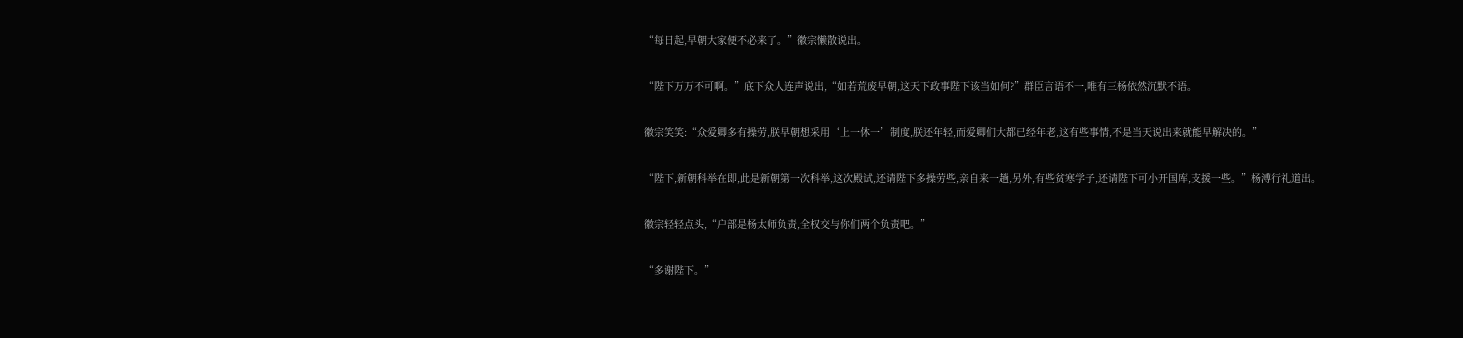“每日起,早朝大家便不必来了。”徽宗懒散说出。

“陛下万万不可啊。”底下众人连声说出,“如若荒废早朝,这天下政事陛下该当如何?”群臣言语不一,唯有三杨依然沉默不语。

徽宗笑笑:“众爱卿多有操劳,朕早朝想采用‘上一休一’制度,朕还年轻,而爱卿们大都已经年老,这有些事情,不是当天说出来就能早解决的。”

“陛下,新朝科举在即,此是新朝第一次科举,这次殿试,还请陛下多操劳些,亲自来一趟,另外,有些贫寒学子,还请陛下可小开国库,支援一些。”杨溥行礼道出。

徽宗轻轻点头,“户部是杨太师负责,全权交与你们两个负责吧。”

“多谢陛下。”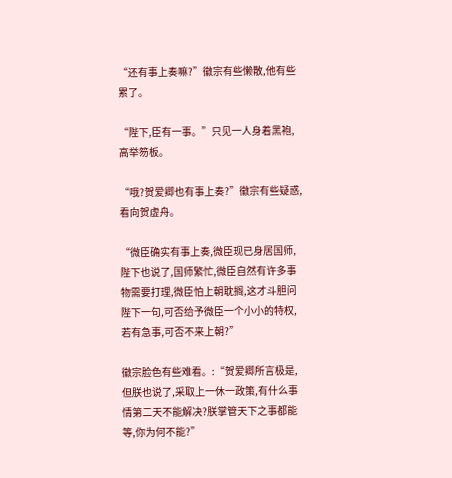“还有事上奏嘛?”徽宗有些懒散,他有些累了。

“陛下,臣有一事。”只见一人身着黑袍,高举笏板。

“哦?贺爱卿也有事上奏?”徽宗有些疑惑,看向贺虚舟。

“微臣确实有事上奏,微臣现已身居国师,陛下也说了,国师繁忙,微臣自然有许多事物需要打理,微臣怕上朝耽搁,这才斗胆问陛下一句,可否给予微臣一个小小的特权,若有急事,可否不来上朝?”

徽宗脸色有些难看。:“贺爱卿所言极是,但朕也说了,采取上一休一政策,有什么事情第二天不能解决?朕掌管天下之事都能等,你为何不能?”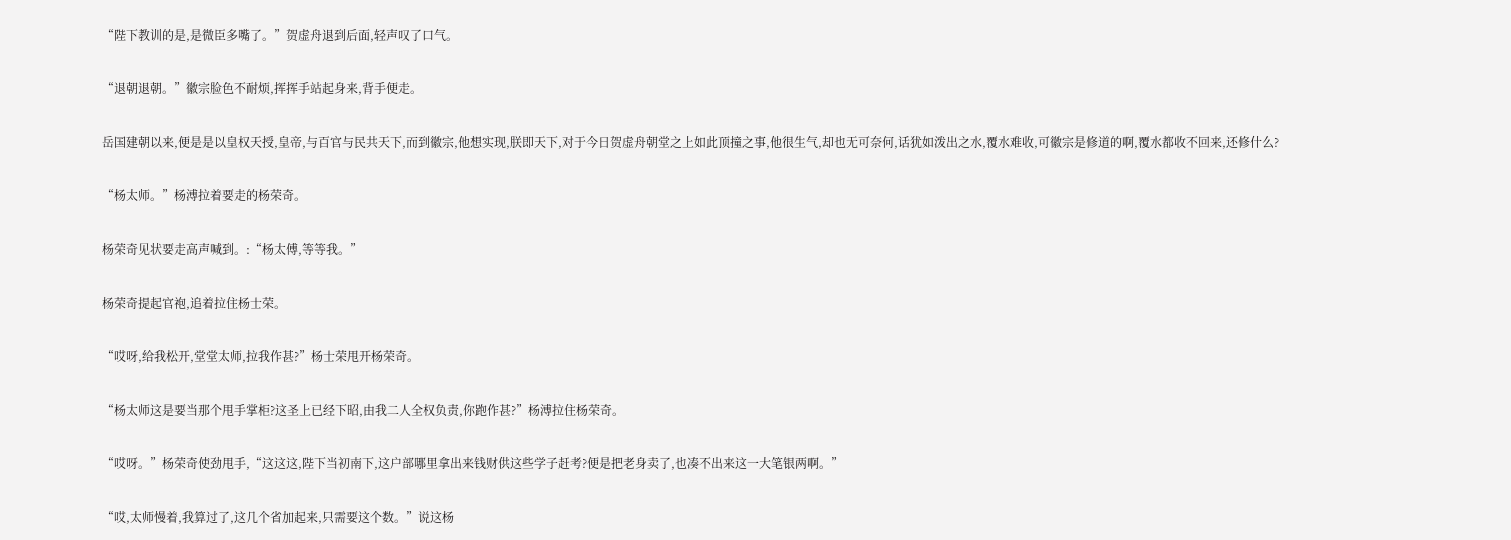“陛下教训的是,是微臣多嘴了。”贺虚舟退到后面,轻声叹了口气。

“退朝退朝。”徽宗脸色不耐烦,挥挥手站起身来,背手便走。

岳国建朝以来,便是是以皇权天授,皇帝,与百官与民共天下,而到徽宗,他想实现,朕即天下,对于今日贺虚舟朝堂之上如此顶撞之事,他很生气,却也无可奈何,话犹如泼出之水,覆水难收,可徽宗是修道的啊,覆水都收不回来,还修什么?

“杨太师。”杨溥拉着要走的杨荣奇。

杨荣奇见状要走高声喊到。:“杨太傅,等等我。”

杨荣奇提起官袍,追着拉住杨士荣。

“哎呀,给我松开,堂堂太师,拉我作甚?”杨士荣甩开杨荣奇。

“杨太师这是要当那个甩手掌柜?这圣上已经下昭,由我二人全权负责,你跑作甚?”杨溥拉住杨荣奇。

“哎呀。”杨荣奇使劲甩手,“这这这,陛下当初南下,这户部哪里拿出来钱财供这些学子赶考?便是把老身卖了,也凑不出来这一大笔银两啊。”

“哎,太师慢着,我算过了,这几个省加起来,只需要这个数。”说这杨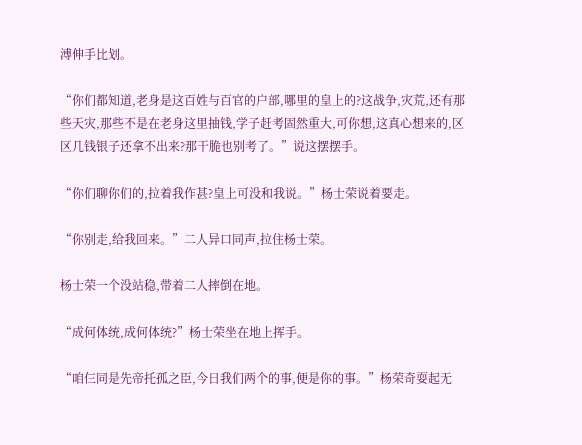溥伸手比划。

“你们都知道,老身是这百姓与百官的户部,哪里的皇上的?这战争,灾荒,还有那些天灾,那些不是在老身这里抽钱,学子赶考固然重大,可你想,这真心想来的,区区几钱银子还拿不出来?那干脆也别考了。”说这摆摆手。

“你们聊你们的,拉着我作甚?皇上可没和我说。”杨士荣说着要走。

“你别走,给我回来。”二人异口同声,拉住杨士荣。

杨士荣一个没站稳,带着二人摔倒在地。

“成何体统,成何体统?”杨士荣坐在地上挥手。

“咱仨同是先帝托孤之臣,今日我们两个的事,便是你的事。”杨荣奇耍起无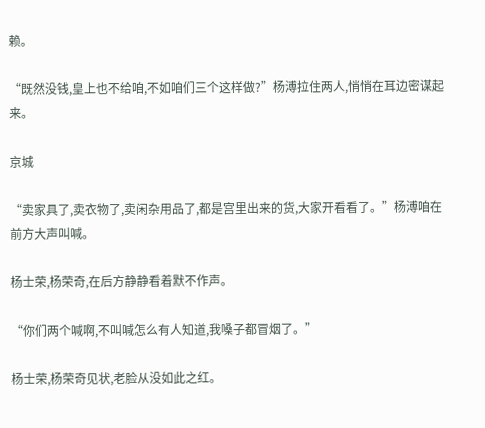赖。

“既然没钱,皇上也不给咱,不如咱们三个这样做?”杨溥拉住两人,悄悄在耳边密谋起来。

京城

“卖家具了,卖衣物了,卖闲杂用品了,都是宫里出来的货,大家开看看了。”杨溥咱在前方大声叫喊。

杨士荣,杨荣奇,在后方静静看着默不作声。

“你们两个喊啊,不叫喊怎么有人知道,我嗓子都冒烟了。”

杨士荣,杨荣奇见状,老脸从没如此之红。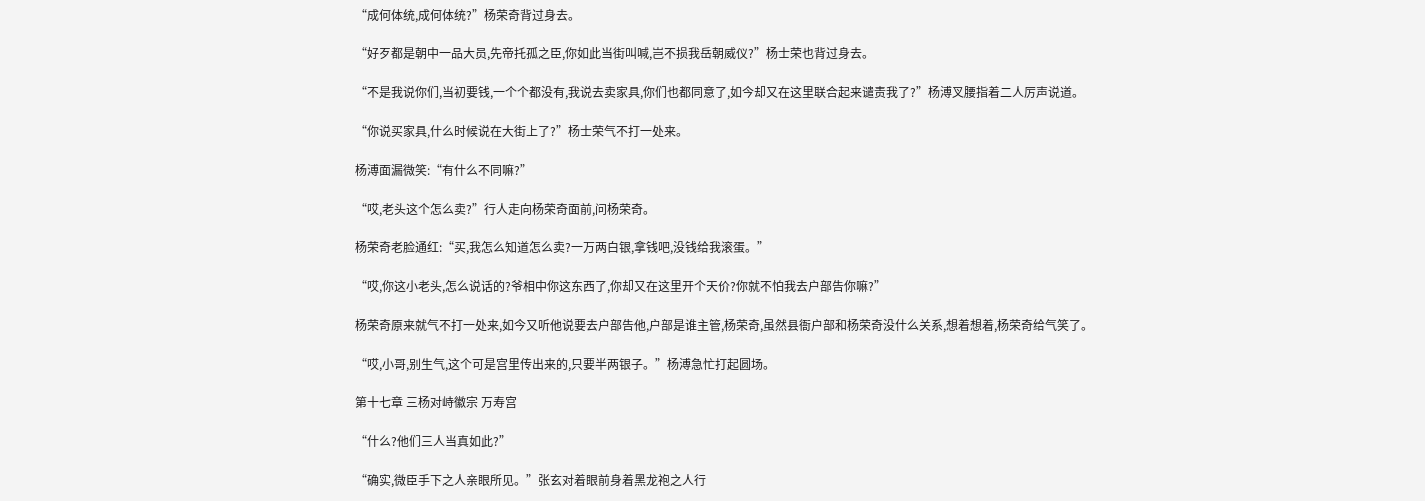“成何体统,成何体统?”杨荣奇背过身去。

“好歹都是朝中一品大员,先帝托孤之臣,你如此当街叫喊,岂不损我岳朝威仪?”杨士荣也背过身去。

“不是我说你们,当初要钱,一个个都没有,我说去卖家具,你们也都同意了,如今却又在这里联合起来谴责我了?”杨溥叉腰指着二人厉声说道。

“你说买家具,什么时候说在大街上了?”杨士荣气不打一处来。

杨溥面漏微笑:“有什么不同嘛?”

“哎,老头这个怎么卖?”行人走向杨荣奇面前,问杨荣奇。

杨荣奇老脸通红:“买,我怎么知道怎么卖?一万两白银,拿钱吧,没钱给我滚蛋。”

“哎,你这小老头,怎么说话的?爷相中你这东西了,你却又在这里开个天价?你就不怕我去户部告你嘛?”

杨荣奇原来就气不打一处来,如今又听他说要去户部告他,户部是谁主管,杨荣奇,虽然县衙户部和杨荣奇没什么关系,想着想着,杨荣奇给气笑了。

“哎,小哥,别生气,这个可是宫里传出来的,只要半两银子。”杨溥急忙打起圆场。

第十七章 三杨对峙徽宗 万寿宫

“什么?他们三人当真如此?”

“确实,微臣手下之人亲眼所见。”张玄对着眼前身着黑龙袍之人行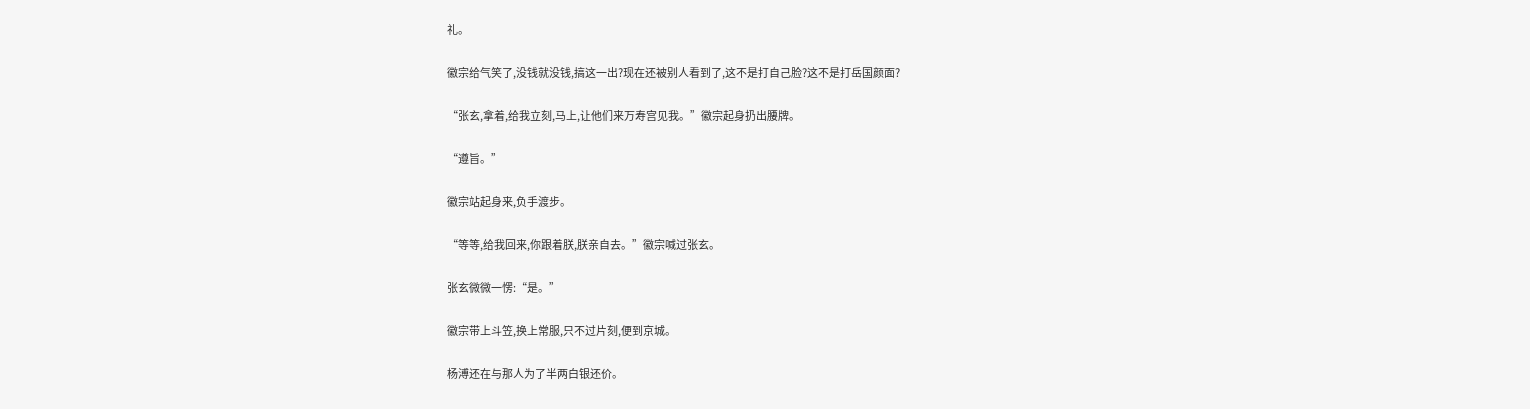礼。

徽宗给气笑了,没钱就没钱,搞这一出?现在还被别人看到了,这不是打自己脸?这不是打岳国颜面?

“张玄,拿着,给我立刻,马上,让他们来万寿宫见我。”徽宗起身扔出腰牌。

“遵旨。”

徽宗站起身来,负手渡步。

“等等,给我回来,你跟着朕,朕亲自去。”徽宗喊过张玄。

张玄微微一愣:“是。”

徽宗带上斗笠,换上常服,只不过片刻,便到京城。

杨溥还在与那人为了半两白银还价。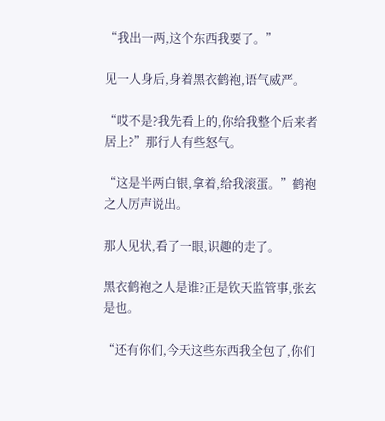“我出一两,这个东西我要了。”

见一人身后,身着黑衣鹤袍,语气威严。

“哎不是?我先看上的,你给我整个后来者居上?”那行人有些怒气。

“这是半两白银,拿着,给我滚蛋。”鹤袍之人厉声说出。

那人见状,看了一眼,识趣的走了。

黑衣鹤袍之人是谁?正是钦天监管事,张玄是也。

“还有你们,今天这些东西我全包了,你们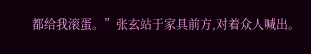都给我滚蛋。”张玄站于家具前方,对着众人喊出。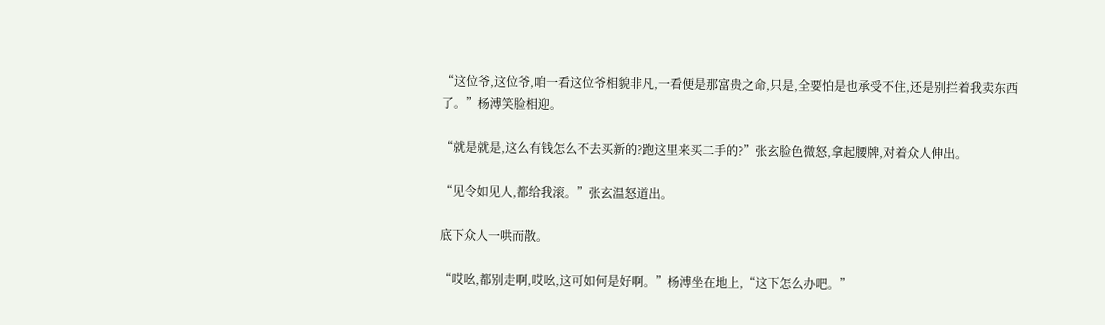“这位爷,这位爷,咱一看这位爷相貌非凡,一看便是那富贵之命,只是,全要怕是也承受不住,还是别拦着我卖东西了。”杨溥笑脸相迎。

“就是就是,这么有钱怎么不去买新的?跑这里来买二手的?”张玄脸色微怒,拿起腰牌,对着众人伸出。

“见令如见人,都给我滚。”张玄温怒道出。

底下众人一哄而散。

“哎吆,都别走啊,哎吆,这可如何是好啊。”杨溥坐在地上,“这下怎么办吧。”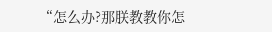“怎么办?那朕教教你怎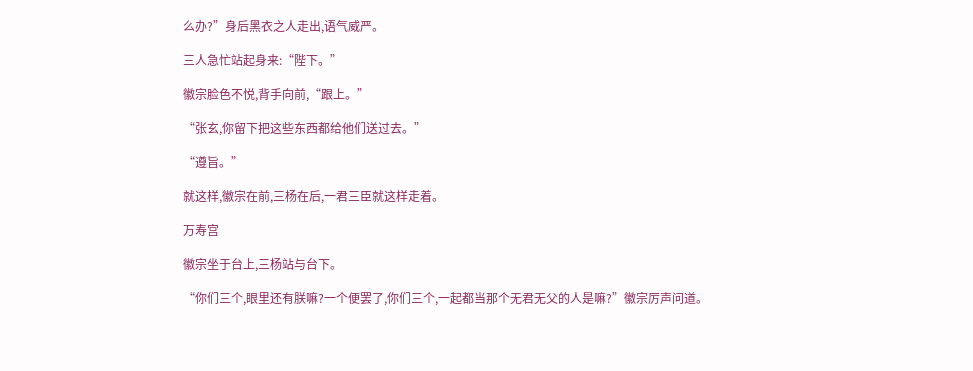么办?”身后黑衣之人走出,语气威严。

三人急忙站起身来:“陛下。”

徽宗脸色不悦,背手向前,“跟上。”

“张玄,你留下把这些东西都给他们送过去。”

“遵旨。”

就这样,徽宗在前,三杨在后,一君三臣就这样走着。

万寿宫

徽宗坐于台上,三杨站与台下。

“你们三个,眼里还有朕嘛?一个便罢了,你们三个,一起都当那个无君无父的人是嘛?”徽宗厉声问道。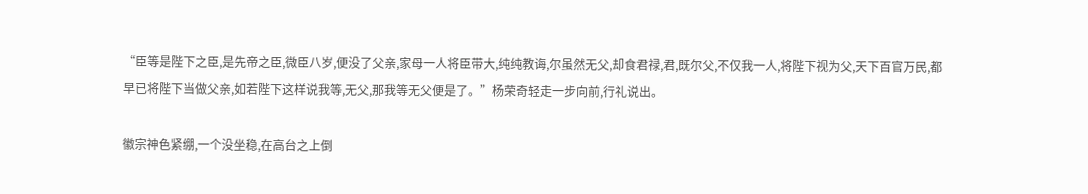“臣等是陛下之臣,是先帝之臣,微臣八岁,便没了父亲,家母一人将臣带大,纯纯教诲,尔虽然无父,却食君禄,君,既尔父,不仅我一人,将陛下视为父,天下百官万民,都早已将陛下当做父亲,如若陛下这样说我等,无父,那我等无父便是了。”杨荣奇轻走一步向前,行礼说出。

徽宗神色紧绷,一个没坐稳,在高台之上倒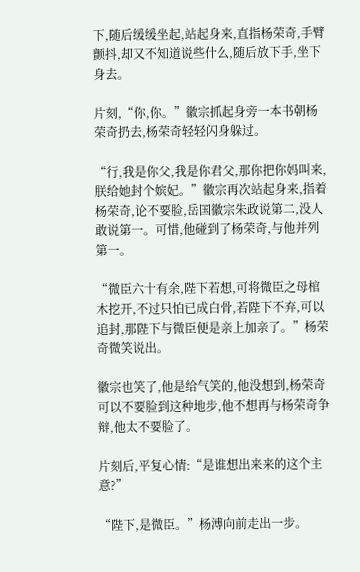下,随后缓缓坐起,站起身来,直指杨荣奇,手臂颤抖,却又不知道说些什么,随后放下手,坐下身去。

片刻,“你,你。”徽宗抓起身旁一本书朝杨荣奇扔去,杨荣奇轻轻闪身躲过。

“行,我是你父,我是你君父,那你把你妈叫来,朕给她封个嫔妃。”徽宗再次站起身来,指着杨荣奇,论不要脸,岳国徽宗朱政说第二,没人敢说第一。可惜,他碰到了杨荣奇,与他并列第一。

“微臣六十有余,陛下若想,可将微臣之母棺木挖开,不过只怕已成白骨,若陛下不弃,可以追封,那陛下与微臣便是亲上加亲了。”杨荣奇微笑说出。

徽宗也笑了,他是给气笑的,他没想到,杨荣奇可以不要脸到这种地步,他不想再与杨荣奇争辩,他太不要脸了。

片刻后,平复心情:“是谁想出来来的这个主意?”

“陛下,是微臣。”杨溥向前走出一步。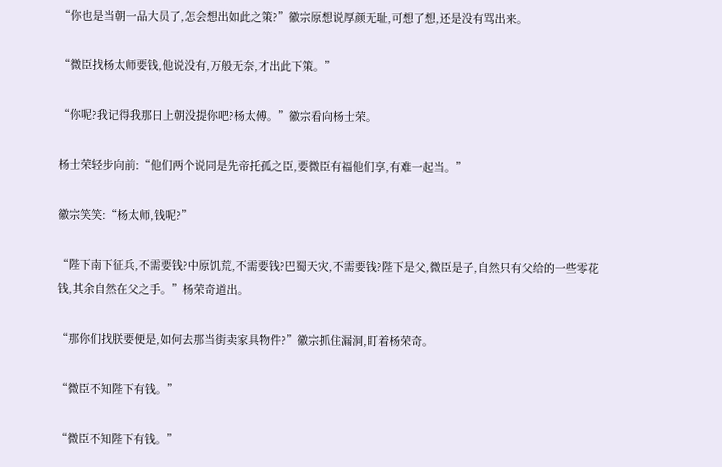“你也是当朝一品大员了,怎会想出如此之策?”徽宗原想说厚颜无耻,可想了想,还是没有骂出来。

“微臣找杨太师要钱,他说没有,万般无奈,才出此下策。”

“你呢?我记得我那日上朝没提你吧?杨太傅。”徽宗看向杨士荣。

杨士荣轻步向前:“他们两个说同是先帝托孤之臣,要微臣有福他们享,有难一起当。”

徽宗笑笑:“杨太师,钱呢?”

“陛下南下征兵,不需要钱?中原饥荒,不需要钱?巴蜀天灾,不需要钱?陛下是父,微臣是子,自然只有父给的一些零花钱,其余自然在父之手。”杨荣奇道出。

“那你们找朕要便是,如何去那当街卖家具物件?”徽宗抓住漏洞,盯着杨荣奇。

“微臣不知陛下有钱。”

“微臣不知陛下有钱。”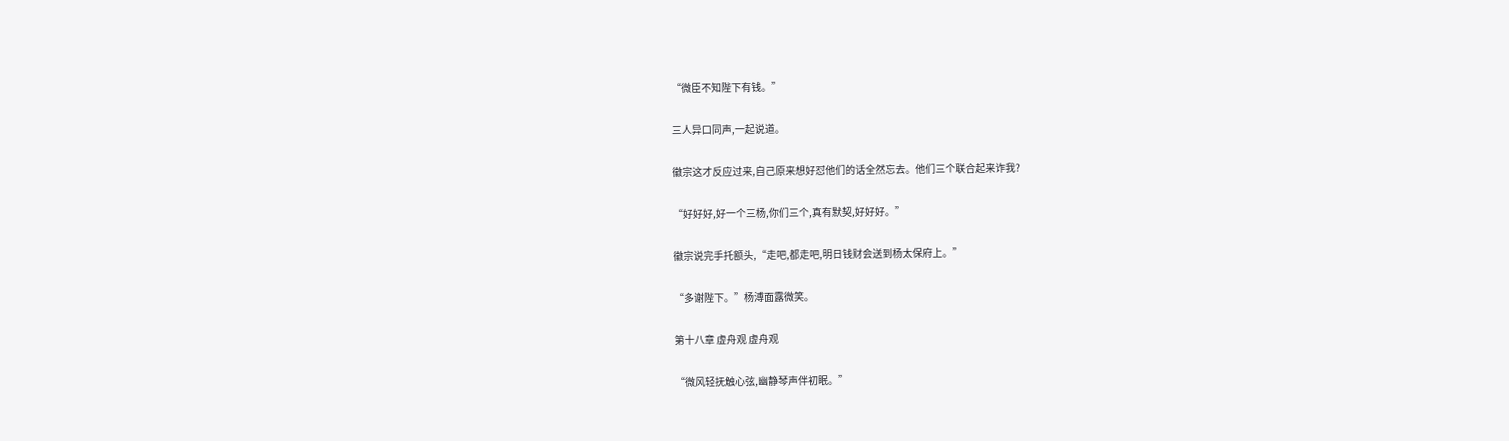“微臣不知陛下有钱。”

三人异口同声,一起说道。

徽宗这才反应过来,自己原来想好怼他们的话全然忘去。他们三个联合起来诈我?

“好好好,好一个三杨,你们三个,真有默契,好好好。”

徽宗说完手托额头,“走吧,都走吧,明日钱财会送到杨太保府上。”

“多谢陛下。”杨溥面露微笑。

第十八章 虚舟观 虚舟观

“微风轻抚触心弦,幽静琴声伴初眠。”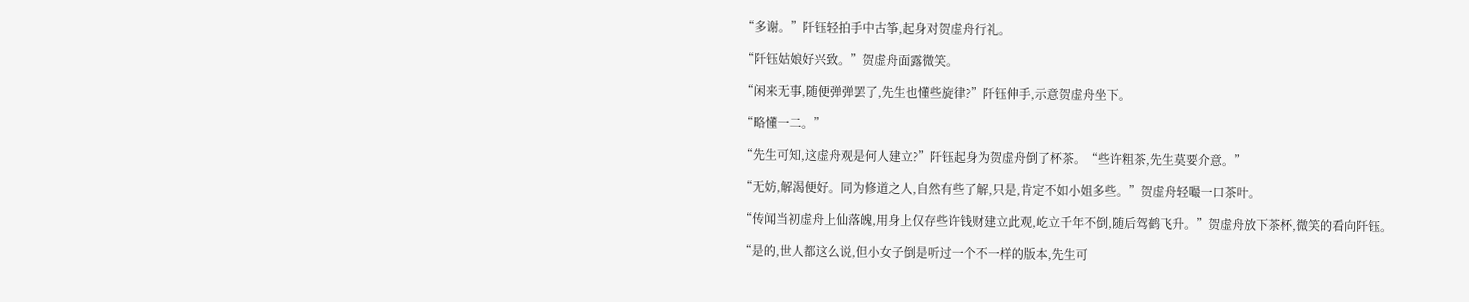“多谢。”阡钰轻拍手中古筝,起身对贺虚舟行礼。

“阡钰姑娘好兴致。”贺虚舟面露微笑。

“闲来无事,随便弹弹罢了,先生也懂些旋律?”阡钰伸手,示意贺虚舟坐下。

“略懂一二。”

“先生可知,这虚舟观是何人建立?”阡钰起身为贺虚舟倒了杯茶。“些许粗茶,先生莫要介意。”

“无妨,解渴便好。同为修道之人,自然有些了解,只是,肯定不如小姐多些。”贺虚舟轻嘬一口茶叶。

“传闻当初虚舟上仙落魄,用身上仅存些许钱财建立此观,屹立千年不倒,随后驾鹤飞升。”贺虚舟放下茶杯,微笑的看向阡钰。

“是的,世人都这么说,但小女子倒是听过一个不一样的版本,先生可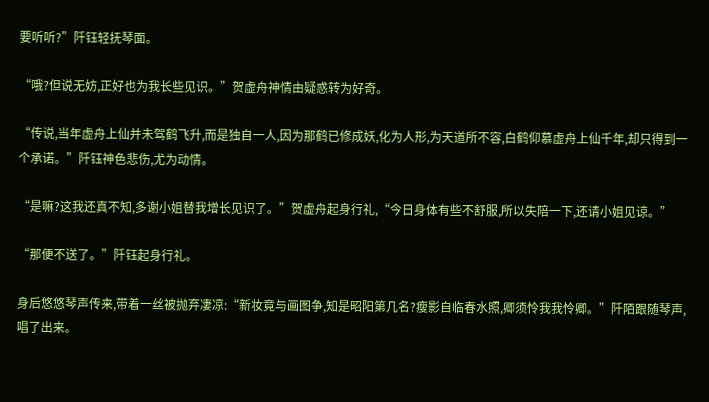要听听?”阡钰轻抚琴面。

“哦?但说无妨,正好也为我长些见识。”贺虚舟神情由疑惑转为好奇。

“传说,当年虚舟上仙并未驾鹤飞升,而是独自一人,因为那鹤已修成妖,化为人形,为天道所不容,白鹤仰慕虚舟上仙千年,却只得到一个承诺。”阡钰神色悲伤,尤为动情。

“是嘛?这我还真不知,多谢小姐替我增长见识了。”贺虚舟起身行礼,“今日身体有些不舒服,所以失陪一下,还请小姐见谅。”

“那便不送了。”阡钰起身行礼。

身后悠悠琴声传来,带着一丝被抛弃凄凉:“新妆竟与画图争,知是昭阳第几名?瘦影自临春水照,卿须怜我我怜卿。”阡陌跟随琴声,唱了出来。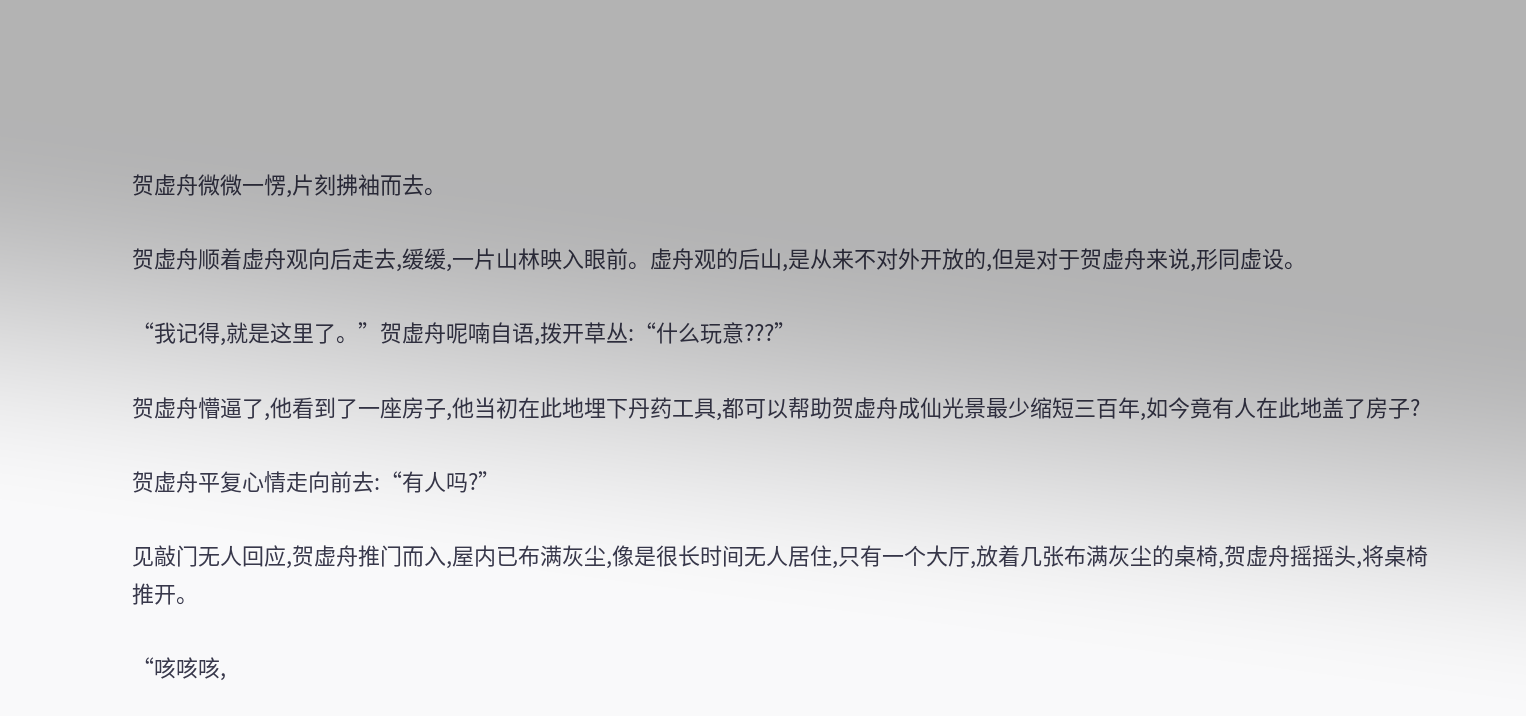贺虚舟微微一愣,片刻拂袖而去。

贺虚舟顺着虚舟观向后走去,缓缓,一片山林映入眼前。虚舟观的后山,是从来不对外开放的,但是对于贺虚舟来说,形同虚设。

“我记得,就是这里了。”贺虚舟呢喃自语,拨开草丛:“什么玩意???”

贺虚舟懵逼了,他看到了一座房子,他当初在此地埋下丹药工具,都可以帮助贺虚舟成仙光景最少缩短三百年,如今竟有人在此地盖了房子?

贺虚舟平复心情走向前去:“有人吗?”

见敲门无人回应,贺虚舟推门而入,屋内已布满灰尘,像是很长时间无人居住,只有一个大厅,放着几张布满灰尘的桌椅,贺虚舟摇摇头,将桌椅推开。

“咳咳咳,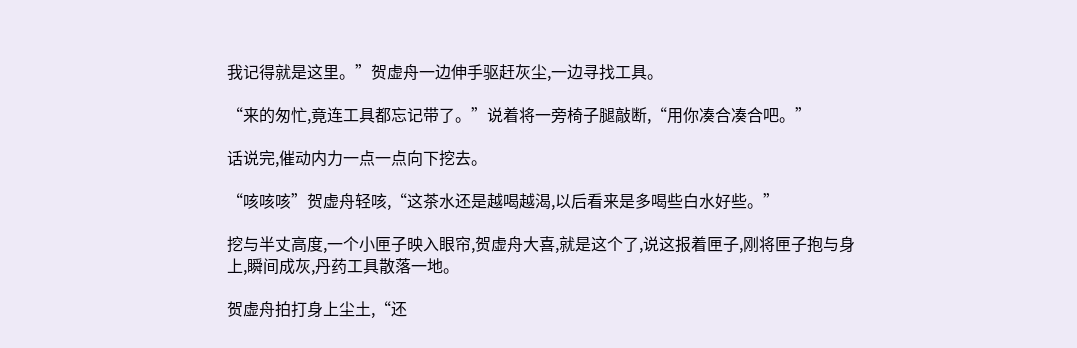我记得就是这里。”贺虚舟一边伸手驱赶灰尘,一边寻找工具。

“来的匆忙,竟连工具都忘记带了。”说着将一旁椅子腿敲断,“用你凑合凑合吧。”

话说完,催动内力一点一点向下挖去。

“咳咳咳”贺虚舟轻咳,“这茶水还是越喝越渴,以后看来是多喝些白水好些。”

挖与半丈高度,一个小匣子映入眼帘,贺虚舟大喜,就是这个了,说这报着匣子,刚将匣子抱与身上,瞬间成灰,丹药工具散落一地。

贺虚舟拍打身上尘土,“还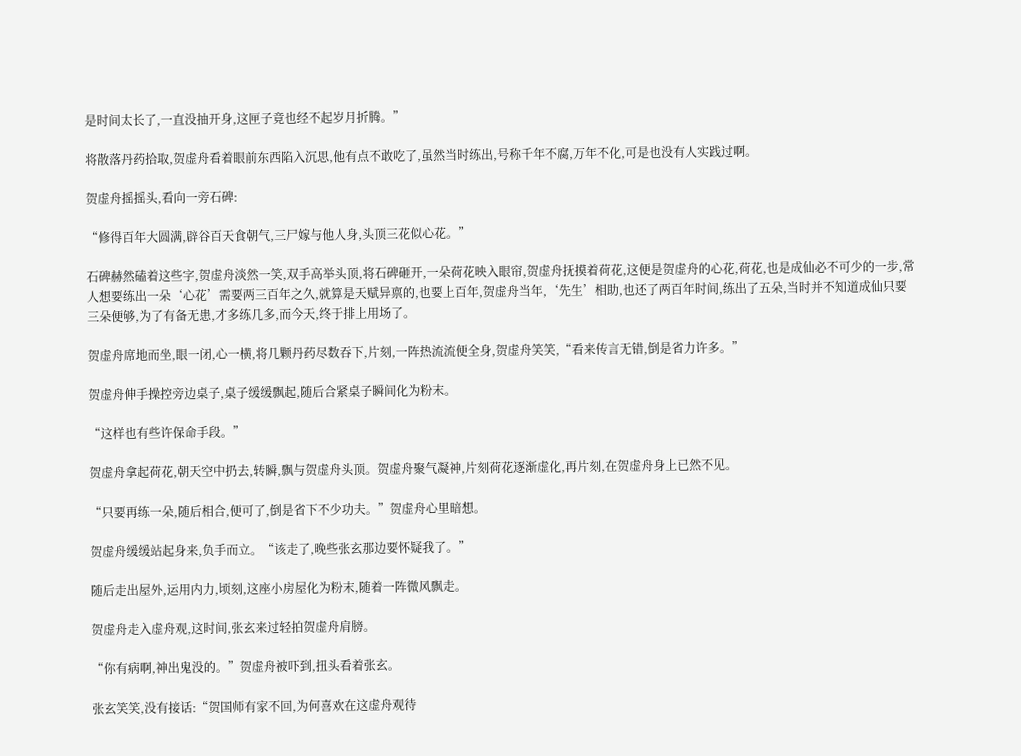是时间太长了,一直没抽开身,这匣子竟也经不起岁月折腾。”

将散落丹药拾取,贺虚舟看着眼前东西陷入沉思,他有点不敢吃了,虽然当时练出,号称千年不腐,万年不化,可是也没有人实践过啊。

贺虚舟摇摇头,看向一旁石碑:

“修得百年大圆满,辟谷百天食朝气,三尸嫁与他人身,头顶三花似心花。”

石碑赫然磕着这些字,贺虚舟淡然一笑,双手高举头顶,将石碑砸开,一朵荷花映入眼帘,贺虚舟抚摸着荷花,这便是贺虚舟的心花,荷花,也是成仙必不可少的一步,常人想要练出一朵‘心花’需要两三百年之久,就算是天赋异禀的,也要上百年,贺虚舟当年,‘先生’相助,也还了两百年时间,练出了五朵,当时并不知道成仙只要三朵便够,为了有备无患,才多练几多,而今天,终于排上用场了。

贺虚舟席地而坐,眼一闭,心一横,将几颗丹药尽数吞下,片刻,一阵热流流便全身,贺虚舟笑笑,“看来传言无错,倒是省力许多。”

贺虚舟伸手操控旁边桌子,桌子缓缓飘起,随后合紧桌子瞬间化为粉末。

“这样也有些许保命手段。”

贺虚舟拿起荷花,朝天空中扔去,转瞬,飘与贺虚舟头顶。贺虚舟聚气凝神,片刻荷花逐渐虚化,再片刻,在贺虚舟身上已然不见。

“只要再练一朵,随后相合,便可了,倒是省下不少功夫。”贺虚舟心里暗想。

贺虚舟缓缓站起身来,负手而立。“该走了,晚些张玄那边要怀疑我了。”

随后走出屋外,运用内力,顷刻,这座小房屋化为粉末,随着一阵微风飘走。

贺虚舟走入虚舟观,这时间,张玄来过轻拍贺虚舟肩膀。

“你有病啊,神出鬼没的。”贺虚舟被吓到,扭头看着张玄。

张玄笑笑,没有接话:“贺国师有家不回,为何喜欢在这虚舟观待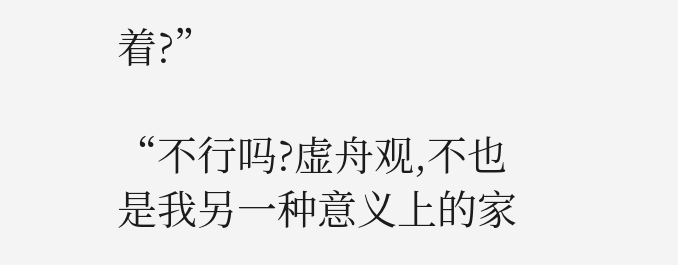着?”

“不行吗?虚舟观,不也是我另一种意义上的家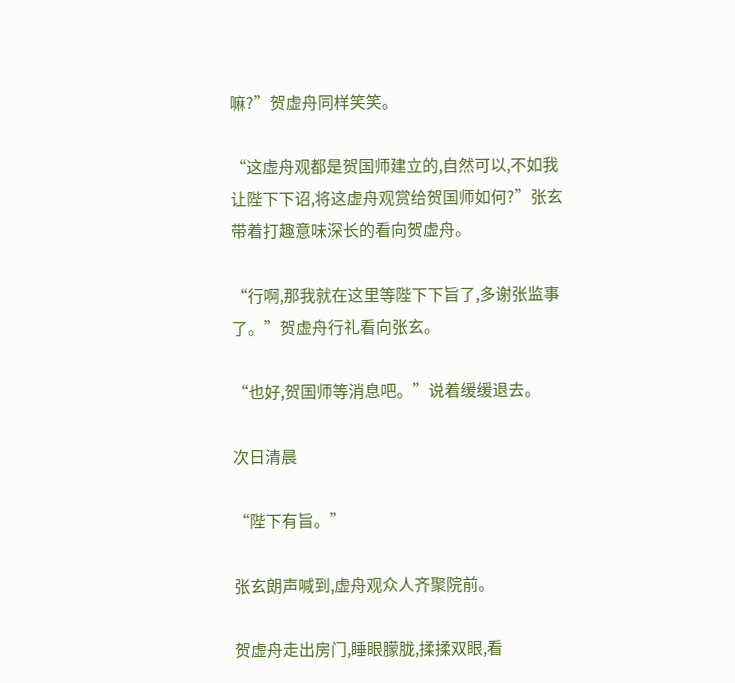嘛?”贺虚舟同样笑笑。

“这虚舟观都是贺国师建立的,自然可以,不如我让陛下下诏,将这虚舟观赏给贺国师如何?”张玄带着打趣意味深长的看向贺虚舟。

“行啊,那我就在这里等陛下下旨了,多谢张监事了。”贺虚舟行礼看向张玄。

“也好,贺国师等消息吧。”说着缓缓退去。

次日清晨

“陛下有旨。”

张玄朗声喊到,虚舟观众人齐聚院前。

贺虚舟走出房门,睡眼朦胧,揉揉双眼,看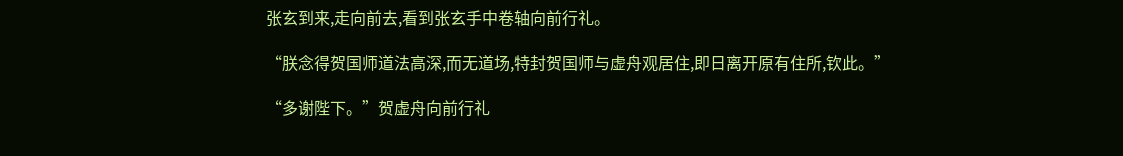张玄到来,走向前去,看到张玄手中卷轴向前行礼。

“朕念得贺国师道法高深,而无道场,特封贺国师与虚舟观居住,即日离开原有住所,钦此。”

“多谢陛下。”贺虚舟向前行礼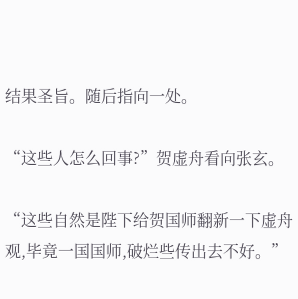结果圣旨。随后指向一处。

“这些人怎么回事?”贺虚舟看向张玄。

“这些自然是陛下给贺国师翻新一下虚舟观,毕竟一国国师,破烂些传出去不好。”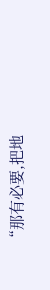“那有必要,把地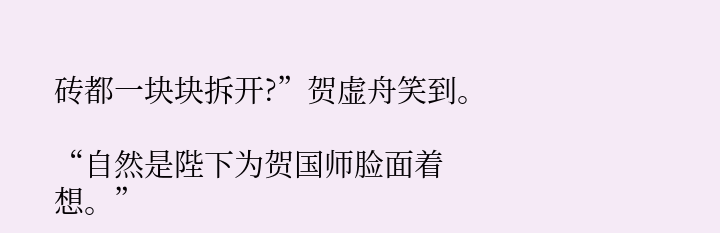砖都一块块拆开?”贺虚舟笑到。

“自然是陛下为贺国师脸面着想。”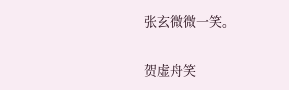张玄微微一笑。

贺虚舟笑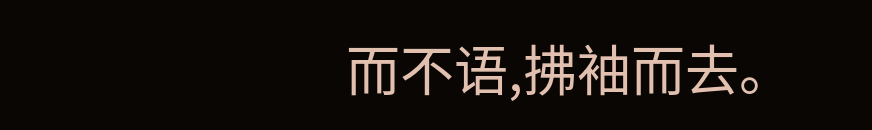而不语,拂袖而去。